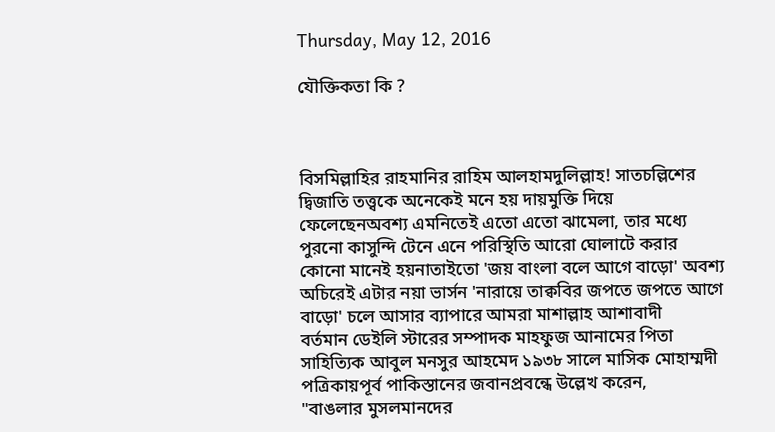Thursday, May 12, 2016

যৌক্তিকতা কি ?



বিসমিল্লাহির রাহমানির রাহিম আলহামদুলিল্লাহ! সাতচল্লিশের দ্বিজাতি তত্ত্বকে অনেকেই মনে হয় দায়মুক্তি দিয়ে ফেলেছেনঅবশ্য এমনিতেই এতো এতো ঝামেলা, তার মধ্যে পুরনো কাসুন্দি টেনে এনে পরিস্থিতি আরো ঘোলাটে করার কোনো মানেই হয়নাতাইতো 'জয় বাংলা বলে আগে বাড়ো' অবশ্য অচিরেই এটার নয়া ভার্সন 'নারায়ে তাক্ববির জপতে জপতে আগে বাড়ো' চলে আসার ব্যাপারে আমরা মাশাল্লাহ আশাবাদী
বর্তমান ডেইলি স্টারের সম্পাদক মাহফুজ আনামের পিতা সাহিত্যিক আবুল মনসুর আহমেদ ১৯৩৮ সালে মাসিক মোহাম্মদী পত্রিকায়পূর্ব পাকিস্তানের জবানপ্রবন্ধে উল্লেখ করেন,
"বাঙলার মুসলমানদের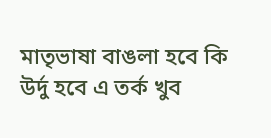মাতৃভাষা বাঙলা হবে কি উর্দু হবে এ তর্ক খুব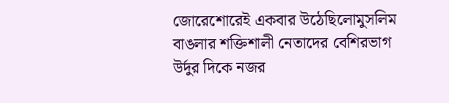জোরেশোরেই একবার উঠেছিলোমুসলিম বাঙলার শক্তিশালী নেতাদের বেশিরভাগ উর্দুর দিকে নজর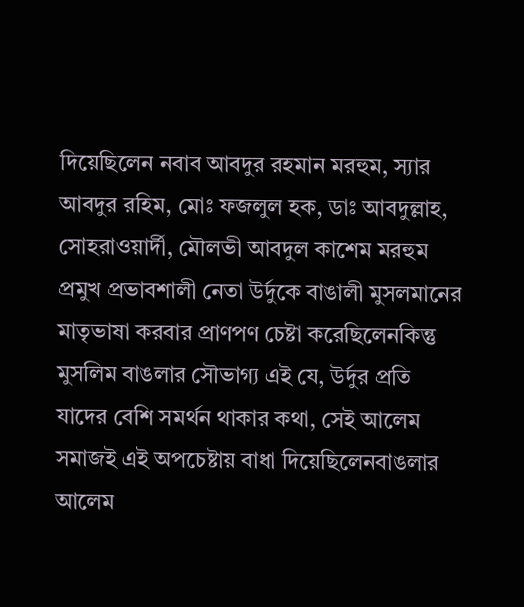দিয়েছিলেন নবাব আবদুর রহমান মরহুম, স্যার আবদুর রহিম, মোঃ ফজলুল হক, ডাঃ আবদুল্লাহ, সোহরাওয়ার্দী, মৌলভী আবদুল কাশেম মরহুম প্রমুখ প্রভাবশালী নেতা উর্দুকে বাঙালী মুসলমানের মাতৃভাষা করবার প্রাণপণ চেষ্টা করেছিলেনকিন্তু মুসলিম বাঙলার সৌভাগ্য এই যে, উর্দুর প্রতি যাদের বেশি সমর্থন থাকার কথা, সেই আলেম সমাজই এই অপচেষ্টায় বাধা দিয়েছিলেনবাঙলার আলেম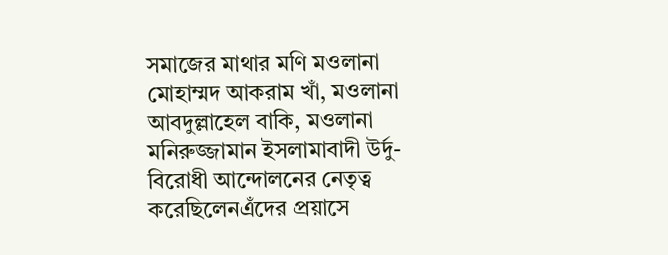সমাজের মাথার মণি মওলানা মোহাম্মদ আকরাম খাঁ, মওলানা আবদুল্লাহেল বাকি, মওলানা মনিরুজ্জামান ইসলামাবাদী উর্দু-বিরোধী আন্দোলনের নেতৃত্ব করেছিলেনএঁদের প্রয়াসে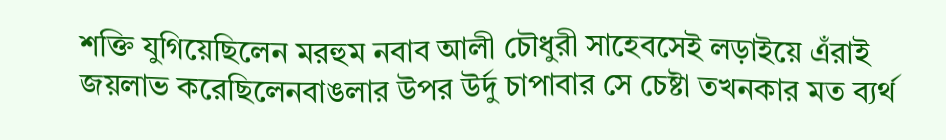শক্তি যুগিয়েছিলেন মরহুম নবাব আলী চৌধুরী সাহেবসেই লড়াইয়ে এঁরাই জয়লাভ করেছিলেনবাঙলার উপর উর্দু চাপাবার সে চেষ্টা তখনকার মত ব্যর্থ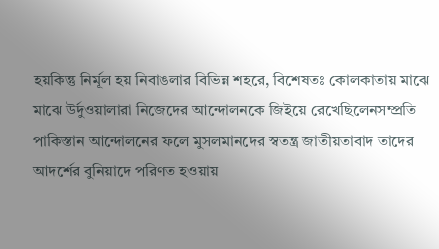হয়কিন্তু নির্মূল হয় নিবাঙলার বিভিন্ন শহরে, বিশেষতঃ কোলকাতায় মাঝে মাঝে উর্দুওয়ালারা নিজেদের আন্দোলনকে জিইয়ে রেখেছিলেনসম্প্রতি পাকিস্তান আন্দোলনের ফলে মুসলমানদের স্বতন্ত্র জাতীয়তাবাদ তাদের আদর্শের বুনিয়াদে পরিণত হওয়ায়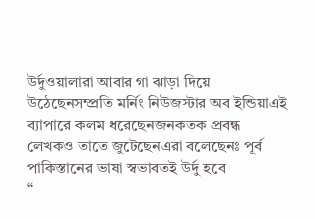উর্দুওয়ালারা আবার গা ঝাড়া দিয়ে উঠেছেনসম্প্রতি মর্নিং নিউজস্টার অব ইন্ডিয়াএই ব্যাপারে কলম ধরেছেনজনকতক প্রবন্ধ লেখকও তাতে জুটেছেনএরা বলেছেনঃ পূর্ব পাকিস্তানের ভাষা স্বভাবতই উর্দু হবে
“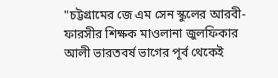"চট্টগ্রামের জে এম সেন স্কুলের আরবী-ফারসীর শিক্ষক মাওলানা জুলফিকার আলী ভারতবর্ষ ভাগের পূর্ব থেকেই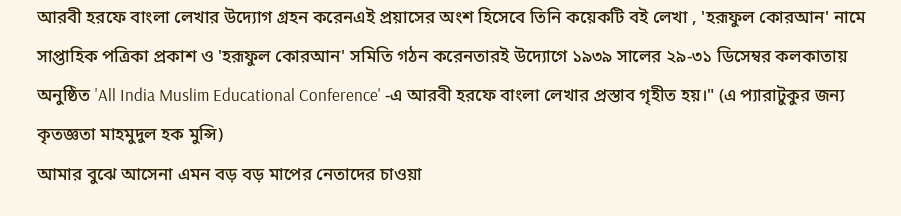আরবী হরফে বাংলা লেখার উদ্যোগ গ্রহন করেনএই প্রয়াসের অংশ হিসেবে তিনি কয়েকটি বই লেখা , 'হরূফুল কোরআন' নামে সাপ্তাহিক পত্রিকা প্রকাশ ও 'হরূফুল কোরআন' সমিতি গঠন করেনতারই উদ্যোগে ১৯৩৯ সালের ২৯-৩১ ডিসেম্বর কলকাতায় অনুষ্ঠিত 'All India Muslim Educational Conference' -এ আরবী হরফে বাংলা লেখার প্রস্তাব গৃহীত হয়।" (এ প্যারাটুকুর জন্য কৃতজ্ঞতা মাহমুদুল হক মুন্সি)
আমার বুঝে আসেনা এমন বড় বড় মাপের নেতাদের চাওয়া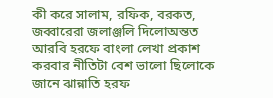কী করে সালাম, রফিক, বরকত, জব্বারেরা জলাঞ্জলি দিলোঅন্তত আরবি হরফে বাংলা লেখা প্রকাশ করবার নীতিটা বেশ ভালো ছিলোকে জানে ঝান্নাতি হরফ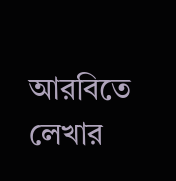আরবিতে লেখার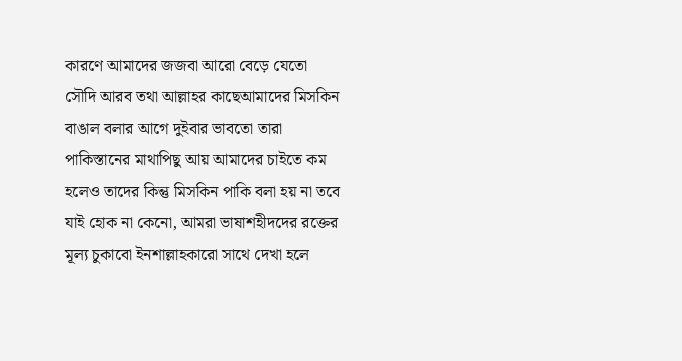কারণে আমাদের জজবা আরো বেড়ে যেতো সৌদি আরব তথা আল্লাহর কাছেআমাদের মিসকিন বাঙাল বলার আগে দুইবার ভাবতো তারা পাকিস্তানের মাথাপিছু আয় আমাদের চাইতে কম হলেও তাদের কিন্তু মিসকিন পাকি বলা হয় না তবে যাই হোক না কেনো, আমরা ভাষাশহীদদের রক্তের মূল্য চুকাবো ইনশাল্লাহকারো সাথে দেখা হলে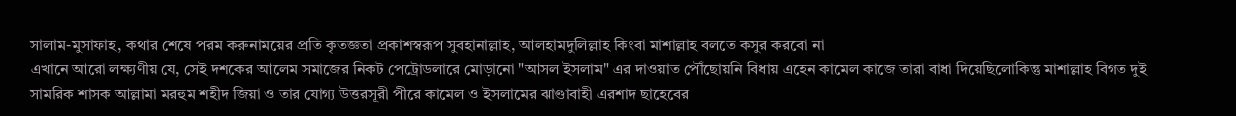সালাম-মুসাফাহ, কথার শেষে পরম করুনাময়ের প্রতি কৃতজ্ঞতা প্রকাশস্বরূপ সুবহানাল্লাহ, আলহামদুলিল্লাহ কিংবা মাশাল্লাহ বলতে কসুর করবো না
এখানে আরো লক্ষ্যণীয় যে, সেই দশকের আলেম সমাজের নিকট পেট্রোডলারে মোড়ানো "আসল ইসলাম" এর দাওয়াত পৌঁছোয়নি বিধায় এহেন কামেল কাজে তারা বাধা দিয়েছিলোকিন্তু মাশাল্লাহ বিগত দুই সামরিক শাসক আল্লামা মরহুম শহীদ জিয়া ও তার যোগ্য উত্তরসূরী পীরে কামেল ও ইসলামের ঝাণ্ডাবাহী এরশাদ ছাহেবের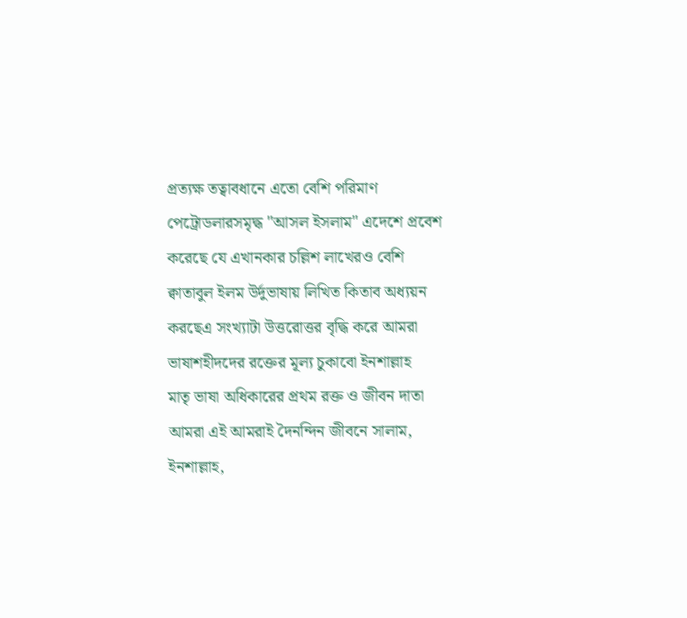প্রত্যক্ষ তত্বাবধানে এতো বেশি পরিমাণ পেট্রোডলারসমৃদ্ধ "আসল ইসলাম" এদেশে প্রবেশ করেছে যে এখানকার চল্লিশ লাখেরও বেশি ক্বাতাবুল ইলম উর্দুভাষায় লিখিত কিতাব অধ্যয়ন করছেএ সংখ্যাটা উত্তরোত্তর বৃদ্ধি করে আমরা ভাষাশহীদদের রক্তের মূল্য চুকাবো ইনশাল্লাহ
মাতৃ ভাষা অধিকারের প্রথম রক্ত ও জীবন দাতা আমরা এই আমরাই দৈনন্দিন জীবনে সালাম, ইনশাল্লাহ,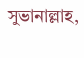সুভানাল্লাহ,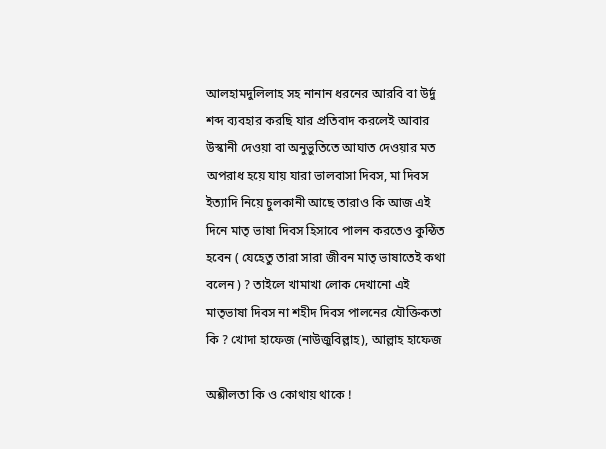আলহামদুলিলাহ সহ নানান ধরনের আরবি বা উর্দু শব্দ ব্যবহার করছি যার প্রতিবাদ করলেই আবার উস্কানী দেওয়া বা অনুভুতিতে আঘাত দেওয়ার মত অপরাধ হয়ে যায় যারা ভালবাসা দিবস, মা দিবস ইত্যাদি নিয়ে চুলকানী আছে তারাও কি আজ এই দিনে মাতৃ ভাষা দিবস হিসাবে পালন করতেও কুন্ঠিত হবেন ( যেহেতু তারা সারা জীবন মাতৃ ভাষাতেই কথা বলেন ) ? তাইলে খামাখা লোক দেখানো এই মাতৃভাষা দিবস না শহীদ দিবস পালনের যৌক্তিকতা কি ? খোদা হাফেজ (নাউজুবিল্লাহ), আল্লাহ হাফেজ

অশ্লীলতা কি ও কোথায় থাকে !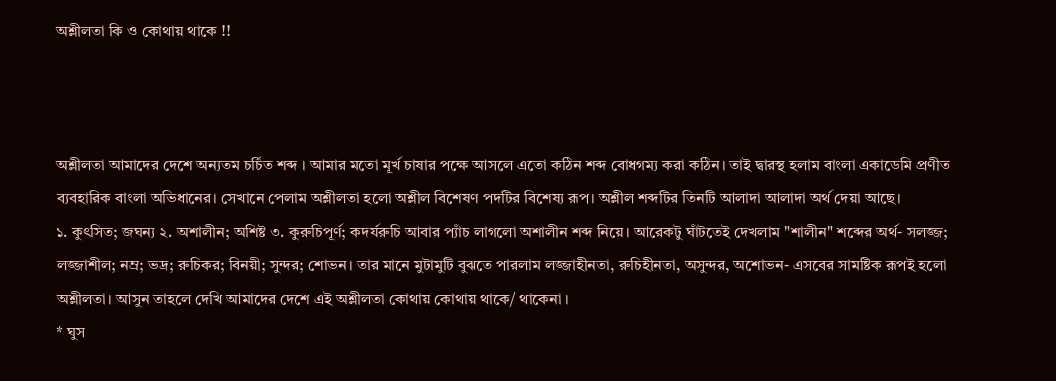অশ্লীলতা কি ও কোথায় থাকে !!



অশ্লীলতা আমাদের দেশে অন্যতম চর্চিত শব্দ । আমার মতো মূর্খ চাষার পক্ষে আসলে এতো কঠিন শব্দ বোধগম্য করা কঠিন। তাই দ্বারস্থ হলাম বাংলা একাডেমি প্রণীত ব্যবহারিক বাংলা অভিধানের। সেখানে পেলাম অশ্লীলতা হলো অশ্লীল বিশেষণ পদটির বিশেষ্য রূপ। অশ্লীল শব্দটির তিনটি আলাদা আলাদা অর্থ দেয়া আছে।
১. কুৎসিত; জঘন্য ২. অশালীন; অশিষ্ট ৩. কুরুচিপূর্ণ; কদর্যরুচি আবার প্যাঁচ লাগলো অশালীন শব্দ নিয়ে। আরেকটু ঘাঁটতেই দেখলাম "শালীন" শব্দের অর্থ- সলজ্জ; লজ্জাশীল; নম্র; ভদ্র; রুচিকর; বিনয়ী; সুন্দর; শোভন। তার মানে মুটামুটি বুঝতে পারলাম লজ্জাহীনতা, রুচিহীনতা, অসুন্দর, অশোভন- এসবের সামষ্টিক রূপই হলো অশ্লীলতা। আসুন তাহলে দেখি আমাদের দেশে এই অশ্লীলতা কোথায় কোথায় থাকে/ থাকেনা ।
* ঘুস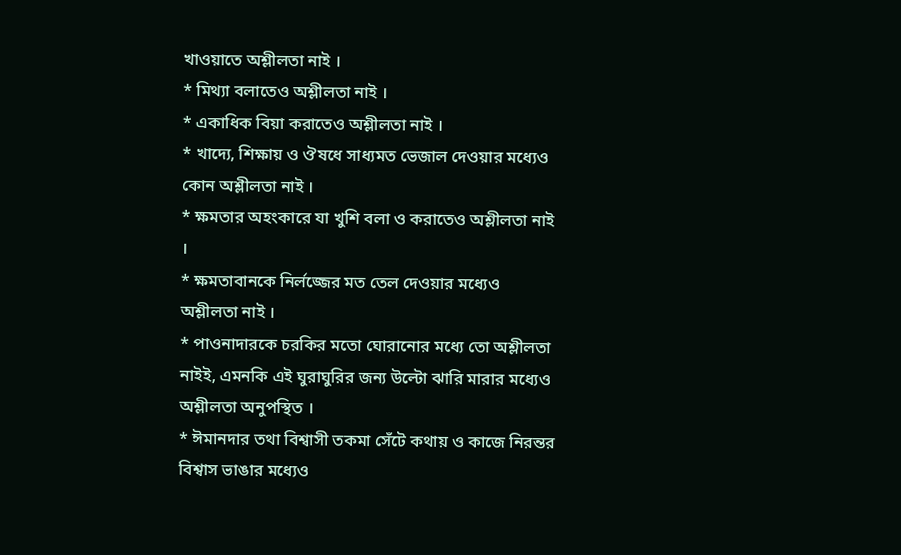খাওয়াতে অশ্লীলতা নাই ।
* মিথ্যা বলাতেও অশ্লীলতা নাই ।
* একাধিক বিয়া করাতেও অশ্লীলতা নাই ।
* খাদ্যে, শিক্ষায় ও ঔষধে সাধ্যমত ভেজাল দেওয়ার মধ্যেও কোন অশ্লীলতা নাই ।
* ক্ষমতার অহংকারে যা খুশি বলা ও করাতেও অশ্লীলতা নাই ।
* ক্ষমতাবানকে নির্লজ্জের মত তেল দেওয়ার মধ্যেও অশ্লীলতা নাই ।
* পাওনাদারকে চরকির মতো ঘোরানোর মধ্যে তো অশ্লীলতা নাইই, এমনকি এই ঘুরাঘুরির জন্য উল্টো ঝারি মারার মধ্যেও অশ্লীলতা অনুপস্থিত ।
* ঈমানদার তথা বিশ্বাসী তকমা সেঁটে কথায় ও কাজে নিরন্তর বিশ্বাস ভাঙার মধ্যেও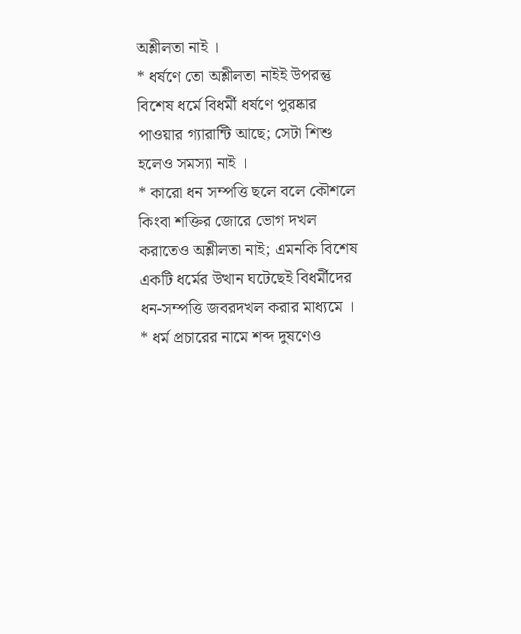অশ্লীলতা নাই ।
* ধর্ষণে তো অশ্লীলতা নাইই উপরন্তু বিশেষ ধর্মে বিধর্মী ধর্ষণে পুরষ্কার পাওয়ার গ্যারান্টি আছে; সেটা শিশু হলেও সমস্যা নাই ।
* কারো ধন সম্পত্তি ছলে বলে কৌশলে কিংবা শক্তির জোরে ভোগ দখল করাতেও অশ্লীলতা নাই; এমনকি বিশেষ একটি ধর্মের উত্থান ঘটেছেই বিধর্মীদের ধন-সম্পত্তি জবরদখল করার মাধ্যমে ।
* ধর্ম প্রচারের নামে শব্দ দুষণেও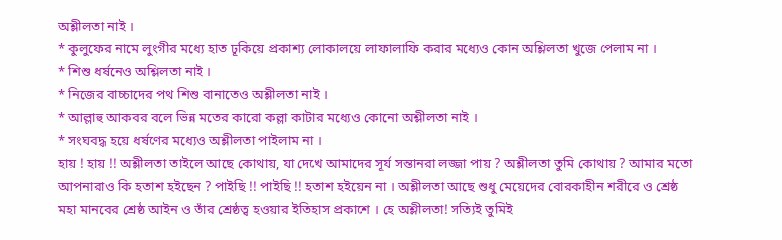অশ্লীলতা নাই ।
* কুলুফের নামে লুংগীর মধ্যে হাত ঢূকিয়ে প্রকাশ্য লোকালয়ে লাফালাফি করার মধ্যেও কোন অশ্লিলতা খুজে পেলাম না ।
* শিশু ধর্ষনেও অশ্লিলতা নাই ।
* নিজের বাচ্চাদের পথ শিশু বানাতেও অশ্লীলতা নাই ।
* আল্লাহু আকবর বলে ভিন্ন মতের কারো কল্লা কাটার মধ্যেও কোনো অশ্লীলতা নাই ।
* সংঘবদ্ধ হয়ে ধর্ষণের মধ্যেও অশ্লীলতা পাইলাম না ।
হায় ! হায় !! অশ্লীলতা তাইলে আছে কোথায়, যা দেখে আমাদের সূর্য সন্তানরা লজ্জা পায় ? অশ্লীলতা তুমি কোথায় ? আমার মতো আপনারাও কি হতাশ হইছেন ? পাইছি !! পাইছি !! হতাশ হইয়েন না । অশ্লীলতা আছে শুধু মেয়েদের বোরকাহীন শরীরে ও শ্রেষ্ঠ মহা মানবের শ্রেষ্ঠ আইন ও তাঁর শ্রেষ্ঠত্ব হওয়ার ইতিহাস প্রকাশে । হে অশ্লীলতা! সত্যিই তুমিই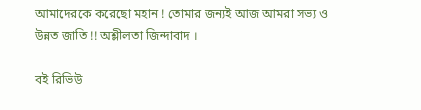আমাদেরকে করেছো মহান ! তোমার জন্যই আজ আমরা সভ্য ও উন্নত জাতি !! অশ্লীলতা জিন্দাবাদ ।

বই রিভিউ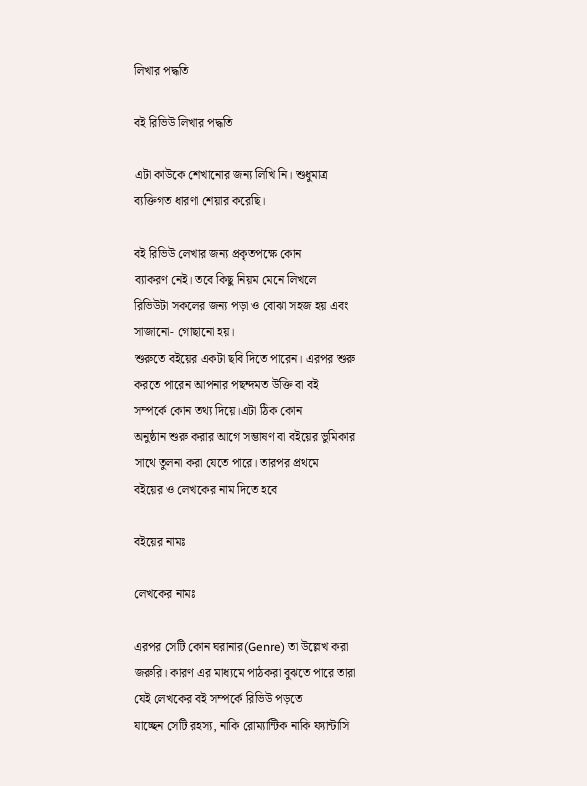লিখার পদ্ধতি

বই রিভিউ লিখার পদ্ধতি

এটা কাউকে শেখানোর জন্য লিখি নি। শুধুমাত্র
ব্যক্তিগত ধারণা শেয়ার করেছি।

বই রিভিউ লেখার জন্য প্রকৃতপক্ষে কোন
ব্যাকরণ নেই। তবে কিছু নিয়ম মেনে লিখলে
রিভিউটা সকলের জন্য পড়া ও বোঝা সহজ হয় এবং
সাজানো- গোছানো হয়।
শুরুতে বইয়ের একটা ছবি দিতে পারেন। এরপর শুরু
করতে পারেন আপনার পছন্দমত উক্তি বা বই
সম্পর্কে কোন তথ্য দিয়ে।এটা ঠিক কোন
অনুষ্ঠান শুরু করার আগে সম্ভাষণ বা বইয়ের ভুমিকার
সাথে তুলনা করা যেতে পারে। তারপর প্রথমে
বইয়ের ও লেখকের নাম দিতে হবে

বইয়ের নামঃ

লেখকের নামঃ

এরপর সেটি কোন ঘরানার(Genre) তা উল্লেখ করা
জরুরি। কারণ এর মাধ্যমে পাঠকরা বুঝতে পারে তারা
যেই লেখকের বই সম্পর্কে রিভিউ পড়তে
যাচ্ছেন সেটি রহস্য, নাকি রোম্যান্টিক নাকি ফ্যান্টাসি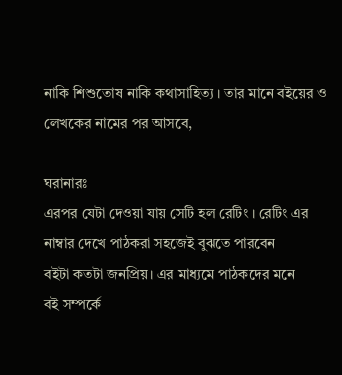নাকি শিশুতোষ নাকি কথাসাহিত্য । তার মানে বইয়ের ও
লেখকের নামের পর আসবে,

ঘরানারঃ
এরপর যেটা দেওয়া যায় সেটি হল রেটিং । রেটিং এর
নাম্বার দেখে পাঠকরা সহজেই বুঝতে পারবেন
বইটা কতটা জনপ্রিয়। এর মাধ্যমে পাঠকদের মনে
বই সম্পর্কে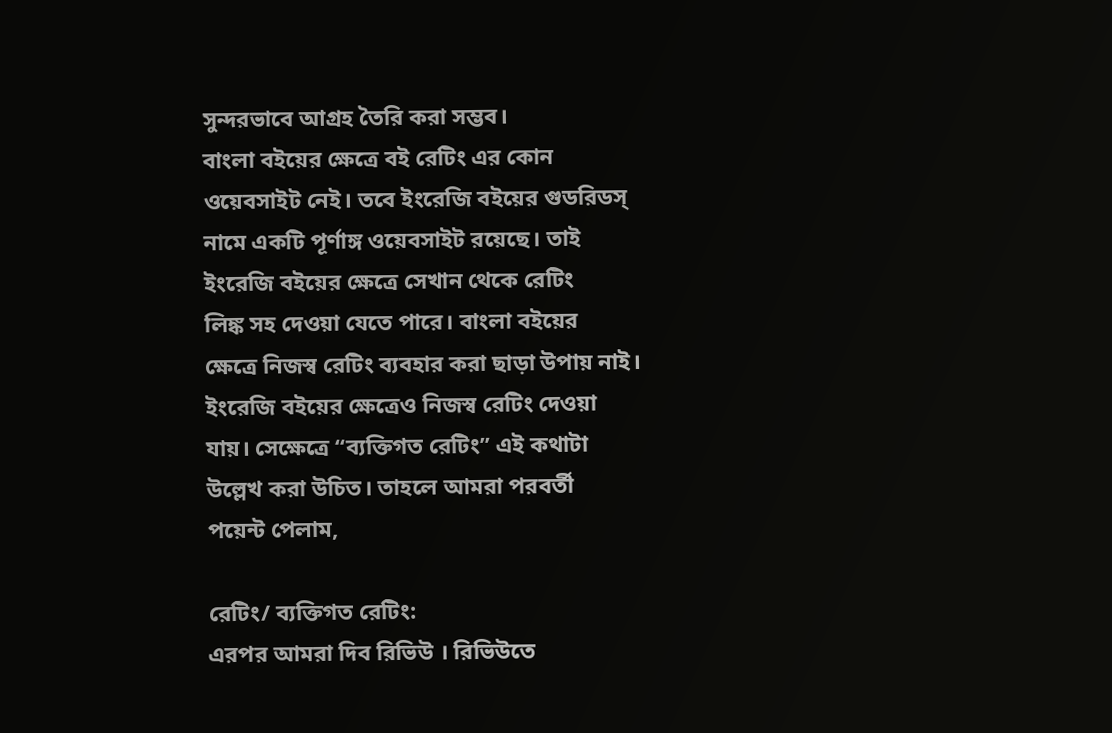সুন্দরভাবে আগ্রহ তৈরি করা সম্ভব।
বাংলা বইয়ের ক্ষেত্রে বই রেটিং এর কোন
ওয়েবসাইট নেই। তবে ইংরেজি বইয়ের গুডরিডস্
নামে একটি পূর্ণাঙ্গ ওয়েবসাইট রয়েছে। তাই
ইংরেজি বইয়ের ক্ষেত্রে সেখান থেকে রেটিং
লিঙ্ক সহ দেওয়া যেতে পারে। বাংলা বইয়ের
ক্ষেত্রে নিজস্ব রেটিং ব্যবহার করা ছাড়া উপায় নাই।
ইংরেজি বইয়ের ক্ষেত্রেও নিজস্ব রেটিং দেওয়া
যায়। সেক্ষেত্রে “ব্যক্তিগত রেটিং” এই কথাটা
উল্লেখ করা উচিত। তাহলে আমরা পরবর্তী
পয়েন্ট পেলাম,

রেটিং/ ব্যক্তিগত রেটিং:
এরপর আমরা দিব রিভিউ । রিভিউতে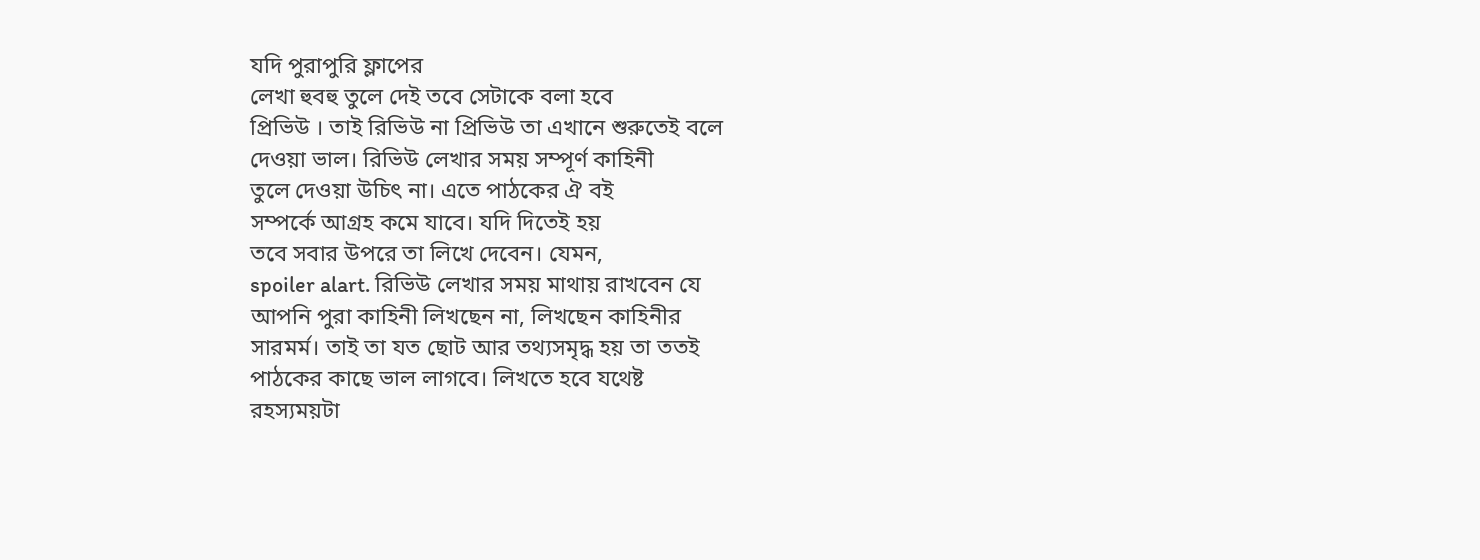যদি পুরাপুরি ফ্লাপের
লেখা হুবহু তুলে দেই তবে সেটাকে বলা হবে
প্রিভিউ । তাই রিভিউ না প্রিভিউ তা এখানে শুরুতেই বলে
দেওয়া ভাল। রিভিউ লেখার সময় সম্পূর্ণ কাহিনী
তুলে দেওয়া উচিৎ না। এতে পাঠকের ঐ বই
সম্পর্কে আগ্রহ কমে যাবে। যদি দিতেই হয়
তবে সবার উপরে তা লিখে দেবেন। যেমন,
spoiler alart. রিভিউ লেখার সময় মাথায় রাখবেন যে
আপনি পুরা কাহিনী লিখছেন না, লিখছেন কাহিনীর
সারমর্ম। তাই তা যত ছোট আর তথ্যসমৃদ্ধ হয় তা ততই
পাঠকের কাছে ভাল লাগবে। লিখতে হবে যথেষ্ট
রহস্যময়টা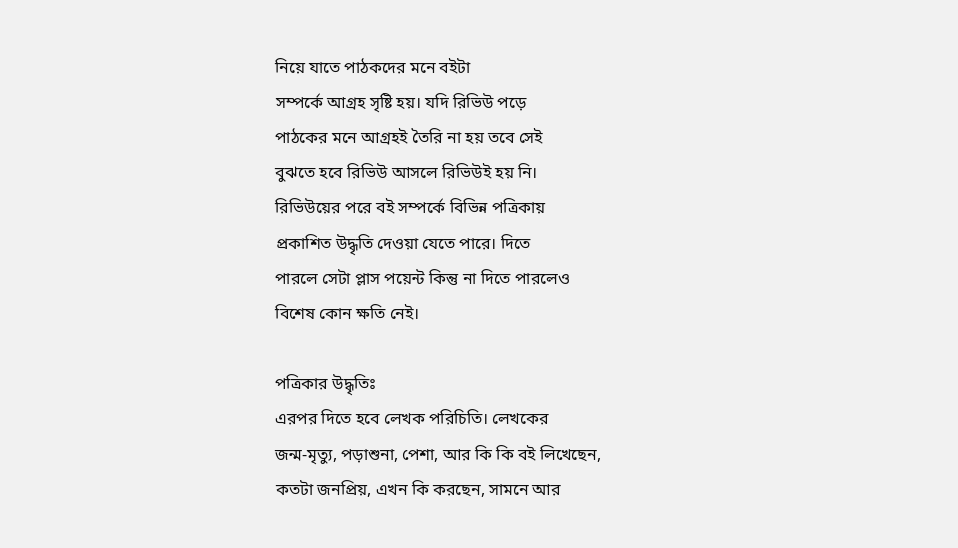নিয়ে যাতে পাঠকদের মনে বইটা
সম্পর্কে আগ্রহ সৃষ্টি হয়। যদি রিভিউ পড়ে
পাঠকের মনে আগ্রহই তৈরি না হয় তবে সেই
বুঝতে হবে রিভিউ আসলে রিভিউই হয় নি।
রিভিউয়ের পরে বই সম্পর্কে বিভিন্ন পত্রিকায়
প্রকাশিত উদ্ধৃতি দেওয়া যেতে পারে। দিতে
পারলে সেটা প্লাস পয়েন্ট কিন্তু না দিতে পারলেও
বিশেষ কোন ক্ষতি নেই।

পত্রিকার উদ্ধৃতিঃ
এরপর দিতে হবে লেখক পরিচিতি। লেখকের
জন্ম-মৃত্যু, পড়াশুনা, পেশা, আর কি কি বই লিখেছেন,
কতটা জনপ্রিয়, এখন কি করছেন, সামনে আর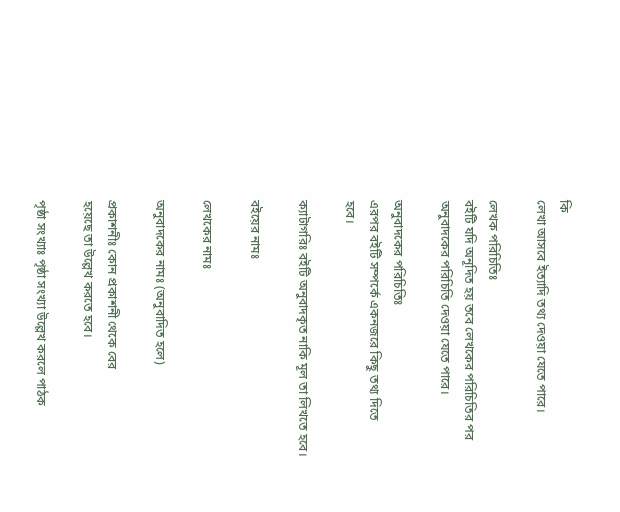কি
লেখা আসবে ইত্যাদি তথ্য দেওয়া যেতে পারে।

লেখক পরিচিতিঃ
বইটি যদি অনূদিত হয় তবে লেখকের পরিচিতির পর
অনুবাদকের পরিচিতি দেওয়া যেতে পারে।

অনুবাদকের পরিচিতিঃ
এরপর বইটি সম্পর্কে একনজরে কিছু তথ্য দিতে
হবে।

ক্যাটাগরিঃ বইটি অনুবাদকৃত নাকি মূল তা লিখতে হবে।

বইয়ের নামঃ

লেখকের নামঃ

অনুবাদকের নামঃ (অনুবাদিত হলে)

প্রকাশনীঃ কোন প্রকাশনী থেকে বের
হয়েছে তা উল্লেখ করতে হবে।

পৃষ্ঠা সংখ্যাঃ পৃষ্ঠা সংখ্যা উল্লেখ করলে পাঠক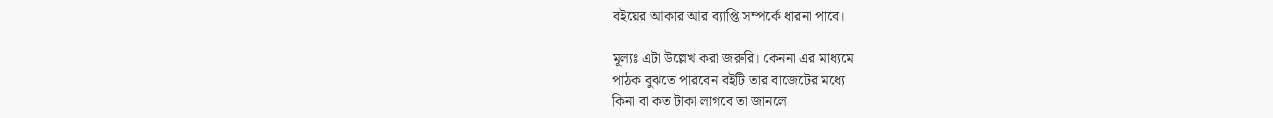বইয়ের আকার আর ব্যাপ্তি সম্পর্কে ধারনা পাবে।

মূল্যঃ এটা উল্লেখ করা জরুরি। কেননা এর মাধ্যমে
পাঠক বুঝতে পারবেন বইটি তার বাজেটের মধ্যে
কিনা বা কত টাকা লাগবে তা জানলে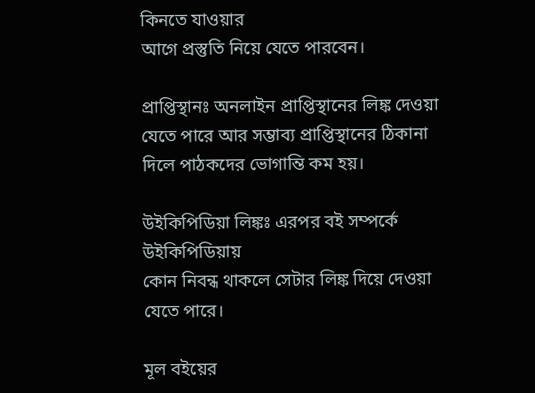কিনতে যাওয়ার
আগে প্রস্তুতি নিয়ে যেতে পারবেন।

প্রাপ্তিস্থানঃ অনলাইন প্রাপ্তিস্থানের লিঙ্ক দেওয়া
যেতে পারে আর সম্ভাব্য প্রাপ্তিস্থানের ঠিকানা
দিলে পাঠকদের ভোগান্তি কম হয়।

উইকিপিডিয়া লিঙ্কঃ এরপর বই সম্পর্কে উইকিপিডিয়ায়
কোন নিবন্ধ থাকলে সেটার লিঙ্ক দিয়ে দেওয়া
যেতে পারে।

মূল বইয়ের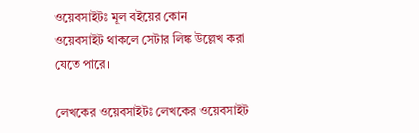ওয়েবসাইটঃ মূল বইয়ের কোন
ওয়েবসাইট থাকলে সেটার লিঙ্ক উল্লেখ করা
যেতে পারে।

লেখকের ওয়েবসাইটঃ লেখকের ওয়েবসাইট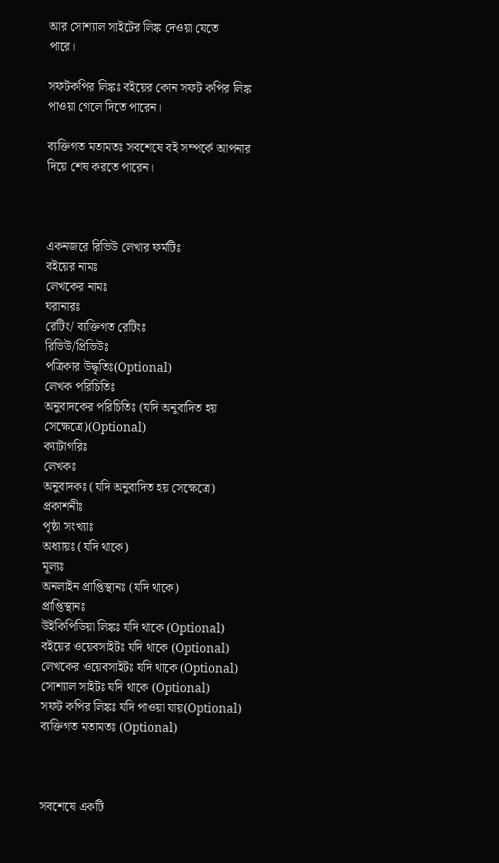আর সোশ্যাল সাইটের লিঙ্ক দেওয়া যেতে
পারে।

সফটকপির লিঙ্কঃ বইয়ের কোন সফট কপির লিঙ্ক
পাওয়া গেলে দিতে পারেন।

ব্যক্তিগত মতামতঃ সবশেষে বই সম্পর্কে আপনার
দিয়ে শেষ করতে পারেন।



একনজরে রিভিউ লেখার ফর্মটিঃ
বইয়ের নামঃ
লেখকের নামঃ
ঘরানারঃ
রেটিং/ ব্যক্তিগত রেটিংঃ
রিভিউ/প্রিভিউঃ
পত্রিকার উদ্ধৃতিঃ(Optional)
লেখক পরিচিতিঃ
অনুবাদকের পরিচিতিঃ (যদি অনুবাদিত হয়
সেক্ষেত্রে)(Optional)
ক্যাটাগরিঃ
লেখকঃ
অনুবাদকঃ (যদি অনুবাদিত হয় সেক্ষেত্রে)
প্রকাশনীঃ
পৃষ্ঠা সংখ্যাঃ
অধ্যায়ঃ (যদি থাকে)
মূল্যঃ
অনলাইন প্রাপ্তিস্থানঃ (যদি থাকে)
প্রাপ্তিস্থানঃ
উইকিপিডিয়া লিঙ্কঃ যদি থাকে (Optional)
বইয়ের ওয়েবসাইটঃ যদি থাকে (Optional)
লেখকের ওয়েবসাইটঃ যদি থাকে (Optional)
সোশ্যাল সাইটঃ যদি থাকে (Optional)
সফট কপির লিঙ্কঃ যদি পাওয়া যায়(Optional)
ব্যক্তিগত মতামতঃ (Optional)



সবশেষে একটি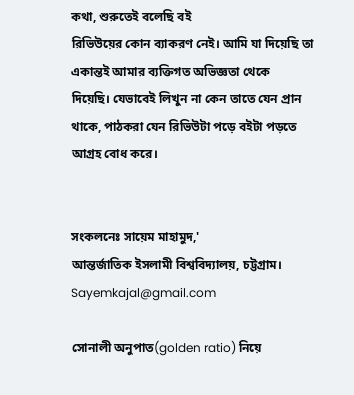কথা, শুরুতেই বলেছি বই
রিভিউয়ের কোন ব্যাকরণ নেই। আমি যা দিয়েছি তা
একান্তই আমার ব্যক্তিগত অভিজ্ঞতা থেকে
দিয়েছি। যেভাবেই লিখুন না কেন তাতে যেন প্রান
থাকে, পাঠকরা যেন রিভিউটা পড়ে বইটা পড়তে
আগ্রহ বোধ করে।


সংকলনেঃ সায়েম মাহামুদ,'
আন্তর্জাতিক ইসলামী বিশ্ববিদ্যালয়, চট্টগ্রাম।
Sayemkajal@gmail.com

সোনালী অনুপাত(golden ratio) নিয়ে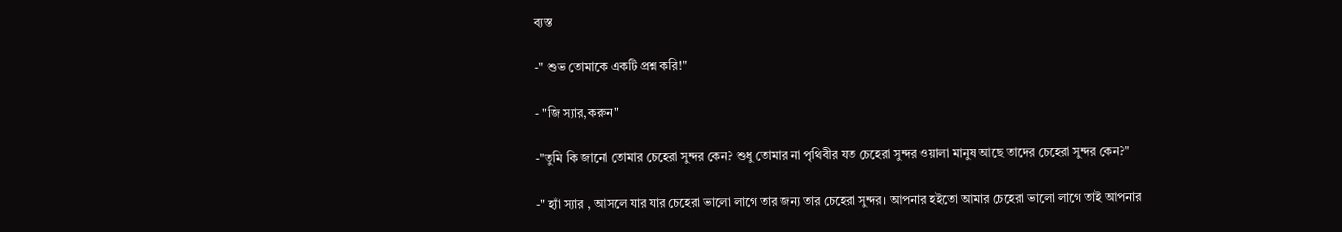ব্যস্ত

-" শুভ তোমাকে একটি প্রশ্ন করি!"

- "জি স্যার,করুন"

-"তুমি কি জানো তোমার চেহেরা সুন্দর কেন? শুধু তোমার না পৃথিবীর যত চেহেরা সুন্দর ওয়ালা মানুষ আছে তাদের চেহেরা সুন্দর কেন?"

-" হ্যাঁ স্যার , আসলে যার যার চেহেরা ভালো লাগে তার জন্য তার চেহেরা সুন্দর। আপনার হইতো আমার চেহেরা ভালো লাগে তাই আপনার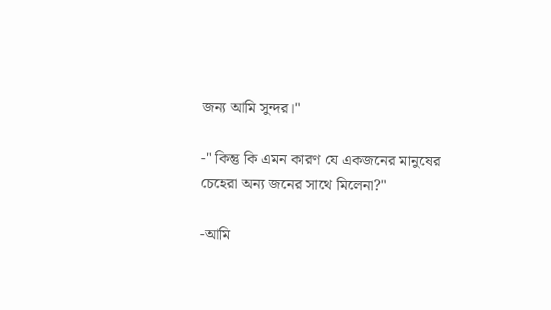জন্য আমি সুন্দর।"

-" কিন্তু কি এমন কারণ যে একজনের মানুষের চেহেরা অন্য জনের সাথে মিলেনা?"

-আমি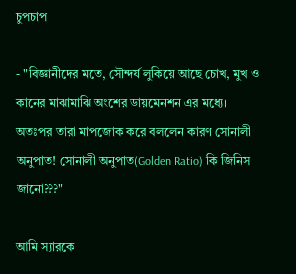চুপচাপ

- "বিজ্ঞানীদের মতে, সৌন্দর্য লুকিয়ে আছে চোখ, মুখ ও কানের মাঝামাঝি অংশের ডায়মেনশন এর মধ্যে।
অতঃপর তারা মাপজোক করে বললেন কারণ সোনালী অনুপাত! সোনালী অনুপাত(Golden Ratio) কি জিনিস জানো???"

আমি স্যারকে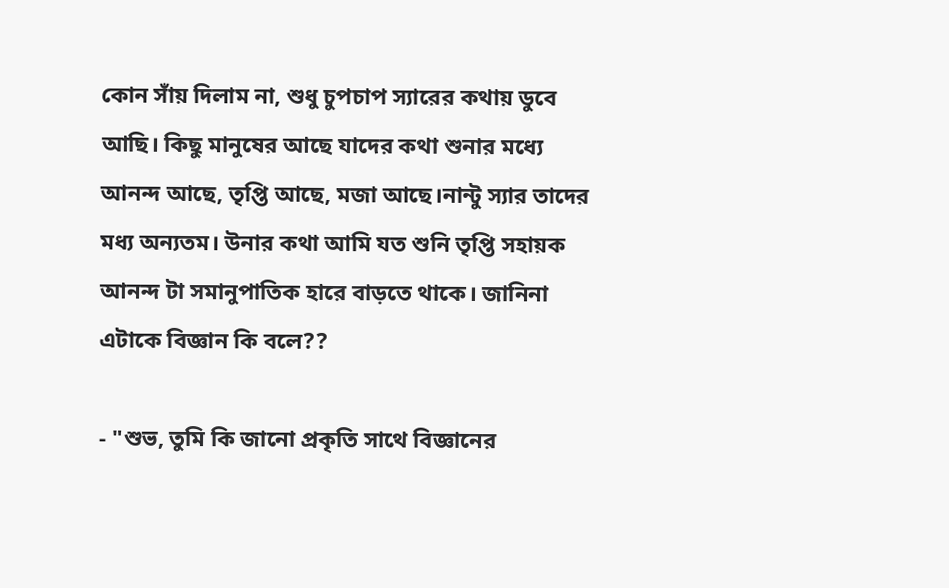কোন সাঁয় দিলাম না, শুধু চুপচাপ স্যারের কথায় ডুবে আছি। কিছু মানুষের আছে যাদের কথা শুনার মধ্যে আনন্দ আছে, তৃপ্তি আছে, মজা আছে।নান্টু স্যার তাদের মধ্য অন্যতম। উনার কথা আমি যত শুনি তৃপ্তি সহায়ক আনন্দ টা সমানুপাতিক হারে বাড়তে থাকে। জানিনা এটাকে বিজ্ঞান কি বলে??

- "শুভ, তুমি কি জানো প্রকৃতি সাথে বিজ্ঞানের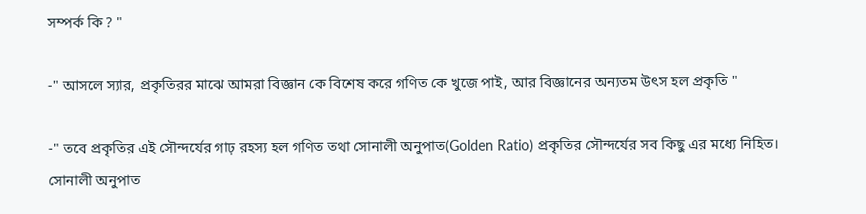সম্পর্ক কি ? "

-" আসলে স্যার, প্রকৃতিরর মাঝে আমরা বিজ্ঞান কে বিশেষ করে গণিত কে খুজে পাই, আর বিজ্ঞানের অন্যতম উৎস হল প্রকৃতি "

-" তবে প্রকৃতির এই সৌন্দর্যের গাঢ় রহস্য হল গণিত তথা সোনালী অনুপাত(Golden Ratio) প্রকৃতির সৌন্দর্যের সব কিছু এর মধ্যে নিহিত। সোনালী অনুপাত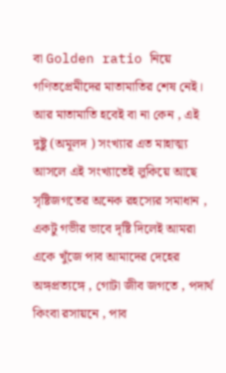বা Golden ratio নিয়ে গণিতপ্রেমীদের মাতামাতির শেষ নেই। আর মাতামাতি হবেই বা না কেন , এই দুষ্টু (অমূলদ ) সংখ্যার এত মাহাত্ম্য আসলে এই সংখ্যাতেই লুকিয়ে আছে সৃষ্টিজগতের অনেক রহস্যের সমাধান , একটু গভীর ভাবে দৃষ্টি দিলেই আমরা একে খুঁজে পাব আমাদের দেহের অঙ্গপ্রত্যঙ্গে , গোটা জীব জগতে , পদার্থ কিংবা রসায়নে , পাব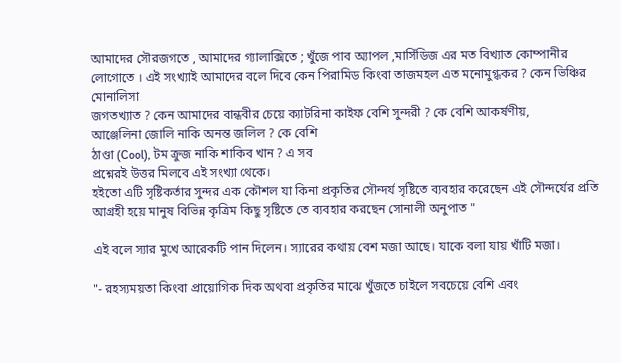আমাদের সৌরজগতে , আমাদের গ্যালাক্সিতে ; খুঁজে পাব অ্যাপল ,মার্সিডিজ এর মত বিখ্যাত কোম্পানীর লোগোতে । এই সংখ্যাই আমাদের বলে দিবে কেন পিরামিড কিংবা তাজমহল এত মনোমুগ্ধকর ? কেন ভিঞ্চির মোনালিসা
জগতখ্যাত ? কেন আমাদের বান্ধবীর চেয়ে ক্যাটরিনা কাইফ বেশি সুন্দরী ? কে বেশি আকর্ষণীয়,
আঞ্জেলিনা জোলি নাকি অনন্ত জলিল ? কে বেশি
ঠাণ্ডা (Cool), টম ক্রুজ নাকি শাকিব খান ? এ সব
প্রশ্নেরই উত্তর মিলবে এই সংখ্যা থেকে।
হইতো এটি সৃষ্টিকর্তার সুন্দর এক কৌশল যা কিনা প্রকৃতির সৌন্দর্য সৃষ্টিতে ব্যবহার করেছেন এই সৌন্দর্যের প্রতি আগ্রহী হয়ে মানুষ বিভিন্ন কৃত্রিম কিছু সৃষ্টিতে তে ব্যবহার করছেন সোনালী অনুপাত "

এই বলে স্যার মুখে আরেকটি পান দিলেন। স্যারের কথায় বেশ মজা আছে। যাকে বলা যায় খাঁটি মজা।

"- রহস্যময়তা কিংবা প্রায়োগিক দিক অথবা প্রকৃতির মাঝে খুঁজতে চাইলে সবচেয়ে বেশি এবং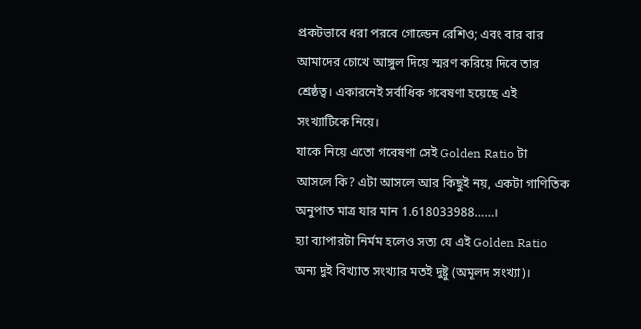প্রকটভাবে ধরা পরবে গোল্ডেন রেশিও; এবং বার বার আমাদের চোখে আঙ্গুল দিয়ে স্মরণ করিয়ে দিবে তার শ্রেষ্ঠত্ব। একারনেই সর্বাধিক গবেষণা হয়েছে এই সংখ্যাটিকে নিয়ে।
যাকে নিয়ে এতো গবেষণা সেই Golden Ratio টা
আসলে কি? এটা আসলে আর কিছুই নয়, একটা গাণিতিক অনুপাত মাত্র যার মান 1.618033988……।
হ্যা ব্যাপারটা নির্মম হলেও সত্য যে এই Golden Ratio অন্য দুই বিখ্যাত সংখ্যার মতই দুষ্টু (অমূলদ সংখ্যা)।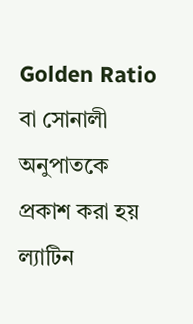Golden Ratio বা সোনালী অনুপাতকে প্রকাশ করা হয় ল্যাটিন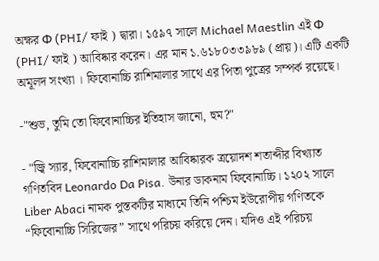অক্ষর Φ (PHI/ ফাই ) দ্বারা। ১৫৯৭ সালে Michael Maestlin এই Φ (PHI/ ফাই ) আবিষ্কার করেন। এর মান ১.৬১৮০৩৩৯৮৯ (প্রায়)। এটি একটি অমূলদ সংখ্যা । ফিবোনাচ্চি রাশিমালার সাথে এর পিতা পুত্রের সম্পর্ক রয়েছে।

-"শুভ, তুমি তো ফিবোনাচ্চির ইতিহাস জানো, হুম?"

- "জ্বি স্যার, ফিবোনাচ্চি রাশিমালার আবিষ্কারক ত্রয়োদশ শতাব্দীর বিখ্যাত গণিতবিদ Leonardo Da Pisa. উনার ডাকনাম ফিবোনাচ্চি। ১২০২ সালে Liber Abaci নামক পুস্তকটির মাধ্যমে তিনি পশ্চিম ইউরোপীয় গণিতকে “ফিবোনাচ্চি সিরিজের” সাথে পরিচয় করিয়ে দেন। যদিও এই পরিচয়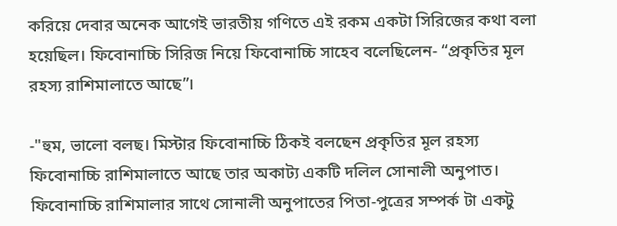করিয়ে দেবার অনেক আগেই ভারতীয় গণিতে এই রকম একটা সিরিজের কথা বলা হয়েছিল। ফিবোনাচ্চি সিরিজ নিয়ে ফিবোনাচ্চি সাহেব বলেছিলেন- “প্রকৃতির মূল রহস্য রাশিমালাতে আছে”।

-"হুম, ভালো বলছ। মিস্টার ফিবোনাচ্চি ঠিকই বলছেন প্রকৃতির মূল রহস্য ফিবোনাচ্চি রাশিমালাতে আছে তার অকাট্য একটি দলিল সোনালী অনুপাত। ফিবোনাচ্চি রাশিমালার সাথে সোনালী অনুপাতের পিতা-পুত্রের সম্পর্ক টা একটু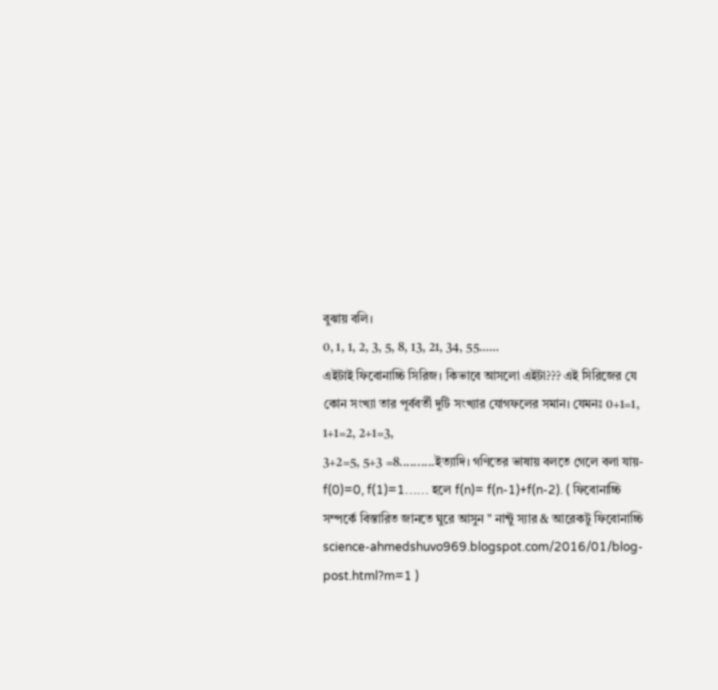বুঝায় বলি।
0, 1, 1, 2, 3, 5, 8, 13, 21, 34, 55……
এইটাই ফিবোনাচ্চি সিরিজ। কিভাবে আসলো এইটা??? এই সিরিজের যে কোন সংখ্যা তার পূর্ববর্তী দুটি সংখ্যার যোগফলের সমান। যেমনঃ 0+1=1, 1+1=2, 2+1=3,
3+2=5, 5+3 =8..........ইত্যাদি। গণিতের ভাষায় বলতে গেলে বলা যায়- f(0)=0, f(1)=1…… হলে f(n)= f(n-1)+f(n-2). ( ফিবোনাচ্চি সম্পর্কে বিস্তারিত জানতে ঘুরে আসুন " নান্টু স্যার & আরেকটু ফিবোনাচ্চি science-ahmedshuvo969.blogspot.com/2016/01/blog-post.html?m=1 )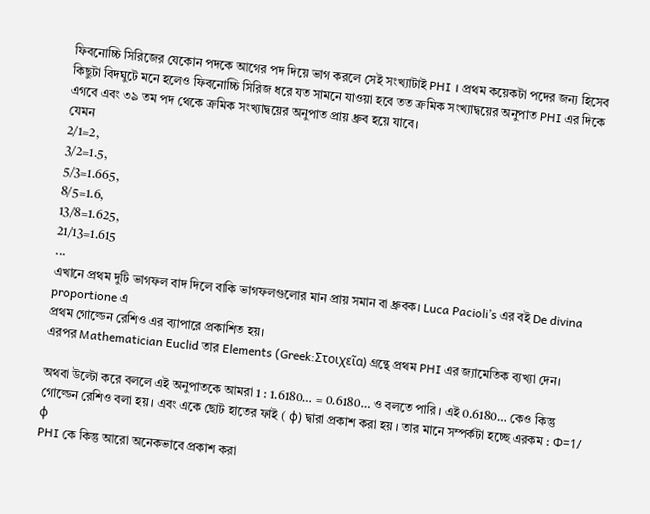ফিবনোচ্চি সিরিজের যেকোন পদকে আগের পদ দিয়ে ভাগ করলে সেই সংখ্যাটাই PHI । প্রথম কয়েকটা পদের জন্য হিসেব কিছুটা বিদঘুটে মনে হলেও ফিবনোচ্চি সিরিজ ধরে যত সামনে যাওয়া হবে তত ক্রমিক সংখ্যাদ্বয়ের অনুপাত PHI এর দিকে এগবে এবং ৩৯ তম পদ থেকে ক্রমিক সংখ্যাদ্বয়ের অনুপাত প্রায় ধ্রুব হয়ে যাবে।
যেমন
2/1=2,
3/2=1.5,
5/3=1.665,
8/5=1.6,
13/8=1.625,
21/13=1.615
...
এখানে প্রথম দুটি ভাগফল বাদ দিলে বাকি ভাগফলগুলোর মান প্রায় সমান বা ধ্রুবক। Luca Pacioli’s এর বই De divina proportione এ
প্রথম গোল্ডেন রেশিও এর ব্যাপারে প্রকাশিত হয়।
এরপর Mathematician Euclid তার Elements (Greek:Στοιχεῖα) গ্রন্থে প্রথম PHI এর জ্যামেতিক ব্যখ্যা দেন।

অথবা উল্টো করে বললে এই অনুপাতকে আমরা 1 : 1.6180… = 0.6180… ও বলতে পারি । এই 0.6180… কেও কিন্তু গোল্ডেন রেশিও বলা হয় । এবং একে ছোট হাতের ফাই ( φ) দ্বারা প্রকাশ করা হয় । তার মানে সম্পর্কটা হচ্ছে এরকম : Φ=1/ φ
PHI কে কিন্তু আরো অনেকভাবে প্রকাশ করা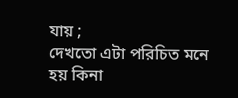যায় ;
দেখতো এটা পরিচিত মনে হয় কিনা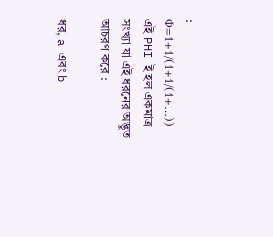:
Φ=1+1/(1+1/(1+…))
এই PHI ই হল একমাত্র সংখ্যা যা এই ধরনের অদ্ভুত আচরণ করে :

ধর, a এবং b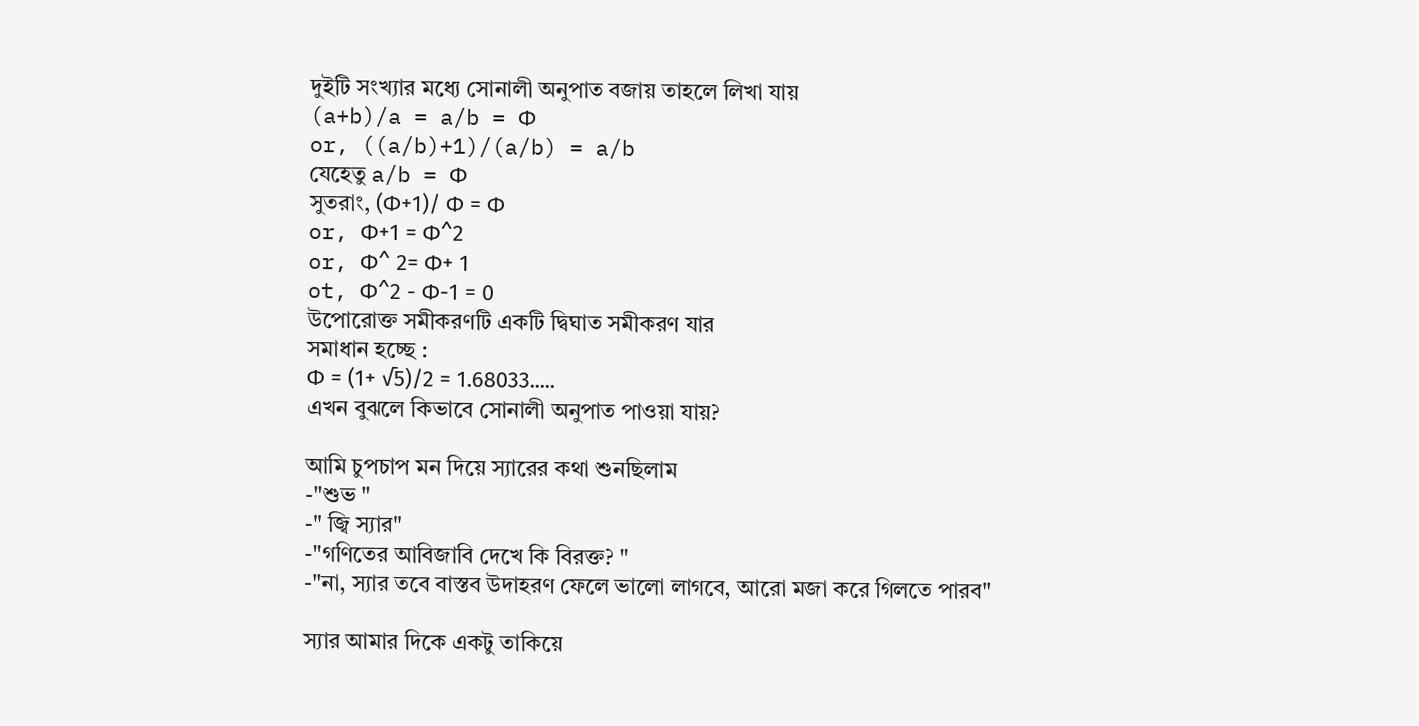দুইটি সংখ্যার মধ্যে সোনালী অনুপাত বজায় তাহলে লিখা যায়
(a+b)/a = a/b = Φ
or, ((a/b)+1)/(a/b) = a/b
যেহেতু a/b = Φ
সুতরাং, (Φ+1)/ Φ = Φ
or, Φ+1 = Φ^2
or, Φ^ 2= Φ+ 1
ot, Φ^2 - Φ-1 = 0
উপোরোক্ত সমীকরণটি একটি দ্বিঘাত সমীকরণ যার
সমাধান হচ্ছে :
Φ = (1+ √5)/2 = 1.68033.....
এখন বুঝলে কিভাবে সোনালী অনুপাত পাওয়া যায়?

আমি চুপচাপ মন দিয়ে স্যারের কথা শুনছিলাম
-"শুভ "
-" জ্বি স্যার"
-"গণিতের আবিজাবি দেখে কি বিরক্ত? "
-"না, স্যার তবে বাস্তব উদাহরণ ফেলে ভালো লাগবে, আরো মজা করে গিলতে পারব"

স্যার আমার দিকে একটু তাকিয়ে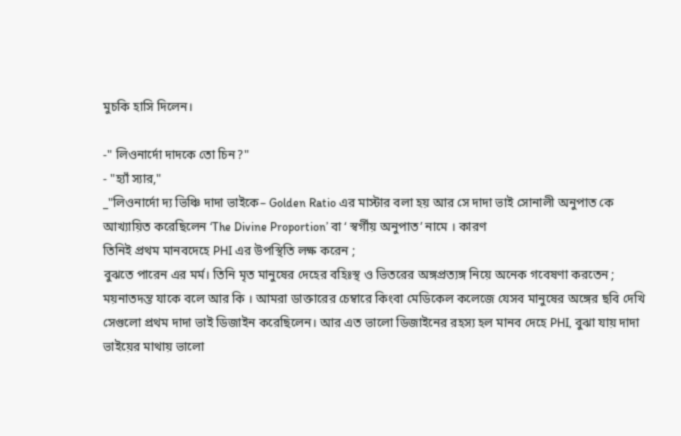মুচকি হাসি দিলেন।

-" লিওনার্দো দাদকে তো চিন?"
- "হ্যাঁ স্যার,"
_"লিওনার্দো দ্য ভিঞ্চি দাদা ভাইকে– Golden Ratio এর মাস্টার বলা হয় আর সে দাদা ভাই সোনালী অনুপাত কে আখ্যায়িত করেছিলেন ‘The Divine Proportion’ বা ‘ স্বর্গীয় অনুপাত’ নামে । কারণ
তিনিই প্রথম মানবদেহে PHI এর উপস্থিতি লক্ষ করেন ;
বুঝতে পারেন এর মর্ম। তিনি মৃত মানুষের দেহের বহিঃস্থ ও ভিতরের অঙ্গপ্রত্যঙ্গ নিয়ে অনেক গবেষণা করতেন ; ময়নাতদন্ত যাকে বলে আর কি । আমরা ডাক্তারের চেম্বারে কিংবা মেডিকেল কলেজে যেসব মানুষের অঙ্গের ছবি দেখি সেগুলো প্রথম দাদা ভাই ডিজাইন করেছিলেন। আর এত ভালো ডিজাইনের রহস্য হল মানব দেহে PHI, বুঝা যায় দাদা ভাইয়ের মাথায় ভালো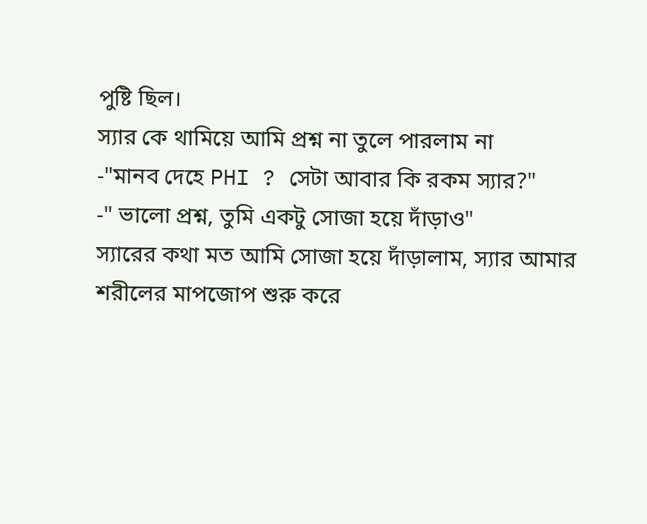পুষ্টি ছিল।
স্যার কে থামিয়ে আমি প্রশ্ন না তুলে পারলাম না
-"মানব দেহে PHI ? সেটা আবার কি রকম স্যার?"
-" ভালো প্রশ্ন, তুমি একটু সোজা হয়ে দাঁড়াও"
স্যারের কথা মত আমি সোজা হয়ে দাঁড়ালাম, স্যার আমার শরীলের মাপজোপ শুরু করে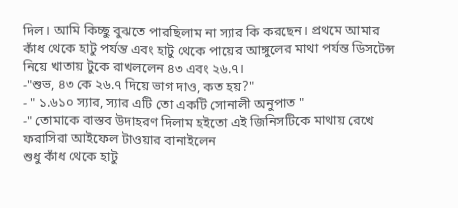দিল। আমি কিচ্ছু বুঝতে পারছিলাম না স্যার কি করছেন। প্রথমে আমার কাঁধ থেকে হাটু পর্যন্ত এবং হাটু থেকে পায়ের আঙ্গুলের মাথা পর্যন্ত ডিসটেন্স নিয়ে খাতায় টুকে রাখললেন ৪৩ এবং ২৬.৭।
-"শুভ, ৪৩ কে ২৬.৭ দিয়ে ভাগ দাও, কত হয়?"
- " ১.৬১০ স্যার, স্যার এটি তো একটি সোনালী অনুপাত "
-" তোমাকে বাস্তব উদাহরণ দিলাম হইতো এই জিনিসটিকে মাথায় রেখে ফরাসিরা আইফেল টাওয়ার বানাইলেন
শুধু কাঁধ থেকে হাটু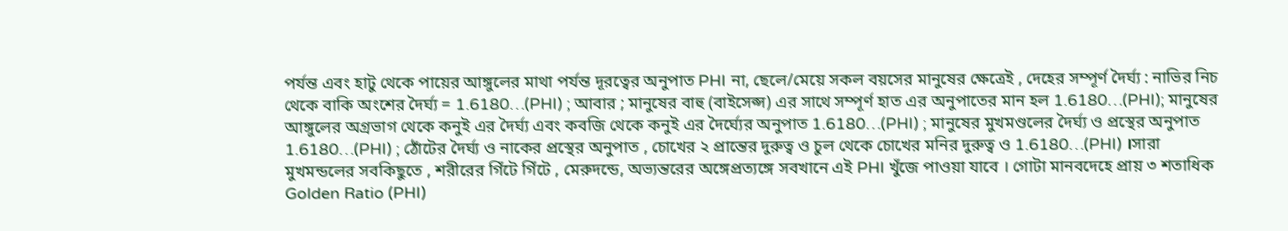পর্যন্ত এবং হাটু থেকে পায়ের আঙ্গুলের মাথা পর্যন্ত দূরত্বের অনুপাত PHI না, ছেলে/মেয়ে সকল বয়সের মানুষের ক্ষেত্রেই , দেহের সম্পূর্ণ দৈর্ঘ্য : নাভির নিচ থেকে বাকি অংশের দৈর্ঘ্য = 1.6180…(PHI) ; আবার ; মানুষের বাহু (বাইসেপ্স) এর সাথে সম্পূর্ণ হাত এর অনুপাতের মান হল 1.6180…(PHI); মানুষের আঙ্গুলের অগ্রভাগ থেকে কনুই এর দৈর্ঘ্য এবং কবজি থেকে কনুই এর দৈর্ঘ্যের অনুপাত 1.6180…(PHI) ; মানুষের মুখমণ্ডলের দৈর্ঘ্য ও প্রস্থের অনুপাত 1.6180…(PHI) ; ঠোঁটের দৈর্ঘ্য ও নাকের প্রস্থের অনুপাত , চোখের ২ প্রান্তের দুরুত্ব ও চুল থেকে চোখের মনির দুরুত্ব ও 1.6180…(PHI) ।সারা মুখমন্ডলের সবকিছুতে , শরীরের গিঁটে গিঁটে , মেরুদন্ডে, অভ্যন্তরের অঙ্গেপ্রত্যঙ্গে সবখানে এই PHI খুঁজে পাওয়া যাবে । গোটা মানবদেহে প্রায় ৩ শতাধিক Golden Ratio (PHI)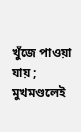খুঁজে পাওয়া যায় ; মুখমণ্ডলেই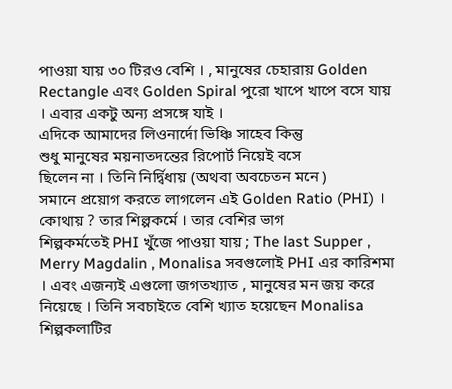পাওয়া যায় ৩০ টিরও বেশি । , মানুষের চেহারায় Golden Rectangle এবং Golden Spiral পুরো খাপে খাপে বসে যায় । এবার একটু অন্য প্রসঙ্গে যাই ।
এদিকে আমাদের লিওনার্দো ভিঞ্চি সাহেব কিন্তু
শুধু মানুষের ময়নাতদন্তের রিপোর্ট নিয়েই বসে
ছিলেন না । তিনি নির্দ্বিধায় (অথবা অবচেতন মনে )
সমানে প্রয়োগ করতে লাগলেন এই Golden Ratio (PHI) । কোথায় ? তার শিল্পকর্মে । তার বেশির ভাগ
শিল্পকর্মতেই PHI খুঁজে পাওয়া যায় ; The last Supper , Merry Magdalin , Monalisa সবগুলোই PHI এর কারিশমা । এবং এজন্যই এগুলো জগতখ্যাত , মানুষের মন জয় করে নিয়েছে । তিনি সবচাইতে বেশি খ্যাত হয়েছেন Monalisa শিল্পকলাটির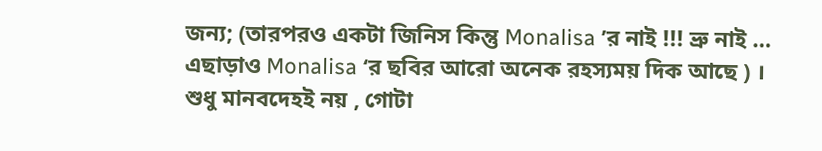জন্য; (তারপরও একটা জিনিস কিন্তু Monalisa ’র নাই !!! ভ্রু নাই … এছাড়াও Monalisa ‘র ছবির আরো অনেক রহস্যময় দিক আছে ) ।
শুধু মানবদেহই নয় , গোটা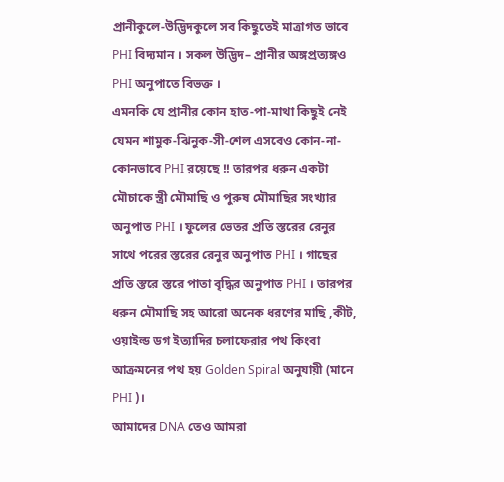প্রানীকুলে-উদ্ভিদকুলে সব কিছুতেই মাত্রাগত ভাবে PHI বিদ্যমান । সকল উদ্ভিদ– প্রানীর অঙ্গপ্রত্যঙ্গও PHI অনুপাতে বিভক্ত ।
এমনকি যে প্রানীর কোন হাত-পা-মাথা কিছুই নেই যেমন শামুক-ঝিনুক-সী-শেল এসবেও কোন-না-
কোনভাবে PHI রয়েছে !! তারপর ধরুন একটা মৌচাকে স্ত্রী মৌমাছি ও পুরুষ মৌমাছির সংখ্যার অনুপাত PHI । ফুলের ভেতর প্রতি স্তরের রেনুর সাথে পরের স্তরের রেনুর অনুপাত PHI । গাছের প্রতি স্তরে স্তরে পাতা বৃদ্ধির অনুপাত PHI । তারপর ধরুন মৌমাছি সহ আরো অনেক ধরণের মাছি ,কীট, ওয়াইল্ড ডগ ইত্যাদির চলাফেরার পথ কিংবা আক্রমনের পথ হয় Golden Spiral অনুযায়ী (মানে PHI )।
আমাদের DNA তেও আমরা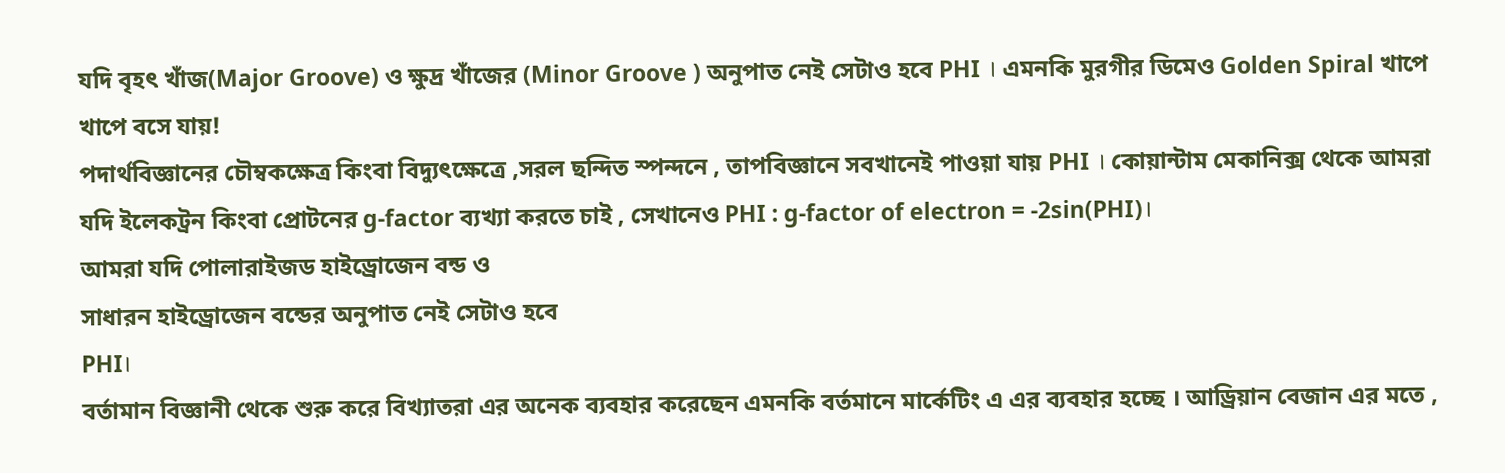যদি বৃহৎ খাঁজ(Major Groove) ও ক্ষুদ্র খাঁজের (Minor Groove ) অনুপাত নেই সেটাও হবে PHI । এমনকি মুরগীর ডিমেও Golden Spiral খাপে খাপে বসে যায়!
পদার্থবিজ্ঞানের চৌম্বকক্ষেত্র কিংবা বিদ্যুৎক্ষেত্রে ,সরল ছন্দিত স্পন্দনে , তাপবিজ্ঞানে সবখানেই পাওয়া যায় PHI । কোয়ান্টাম মেকানিক্স থেকে আমরা যদি ইলেকট্রন কিংবা প্রোটনের g-factor ব্যখ্যা করতে চাই , সেখানেও PHI : g-factor of electron = -2sin(PHI)।
আমরা যদি পোলারাইজড হাইড্রোজেন বন্ড ও
সাধারন হাইড্রোজেন বন্ডের অনুপাত নেই সেটাও হবে
PHI।
বর্তামান বিজ্ঞানী থেকে শুরু করে বিখ্যাতরা এর অনেক ব্যবহার করেছেন এমনকি বর্তমানে মার্কেটিং এ এর ব্যবহার হচ্ছে । আড্রিয়ান বেজান এর মতে ,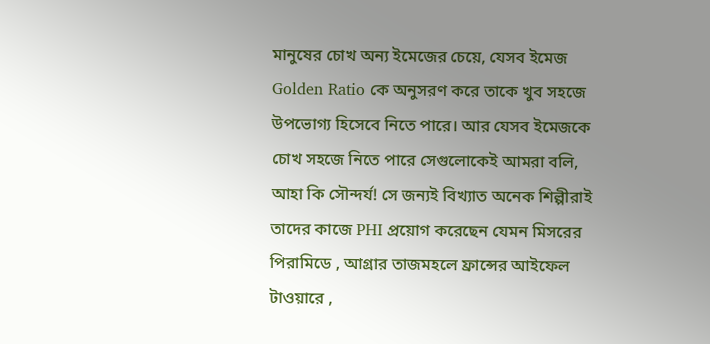মানুষের চোখ অন্য ইমেজের চেয়ে, যেসব ইমেজ Golden Ratio কে অনুসরণ করে তাকে খুব সহজে উপভোগ্য হিসেবে নিতে পারে। আর যেসব ইমেজকে চোখ সহজে নিতে পারে সেগুলোকেই আমরা বলি, আহা কি সৌন্দর্য! সে জন্যই বিখ্যাত অনেক শিল্পীরাই তাদের কাজে PHI প্রয়োগ করেছেন যেমন মিসরের পিরামিডে , আগ্রার তাজমহলে ফ্রান্সের আইফেল টাওয়ারে ,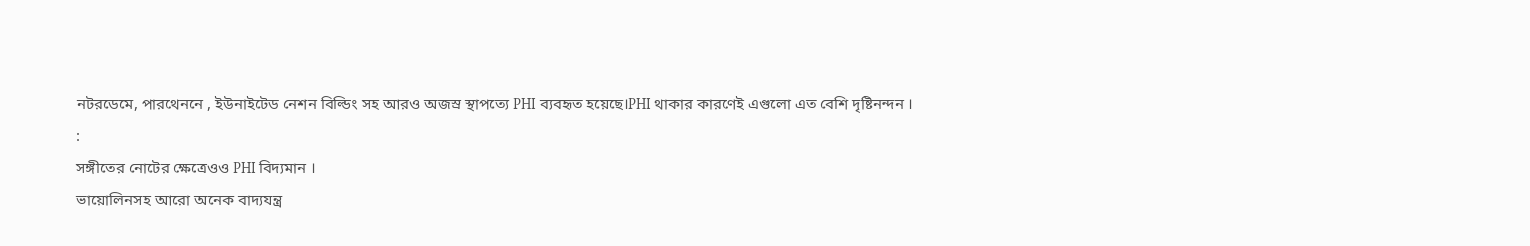নটরডেমে, পারথেননে , ইউনাইটেড নেশন বিল্ডিং সহ আরও অজস্র স্থাপত্যে PHI ব্যবহৃত হয়েছে।PHI থাকার কারণেই এগুলো এত বেশি দৃষ্টিনন্দন ।
:
সঙ্গীতের নোটের ক্ষেত্রেওও PHI বিদ্যমান ।
ভায়োলিনসহ আরো অনেক বাদ্যযন্ত্র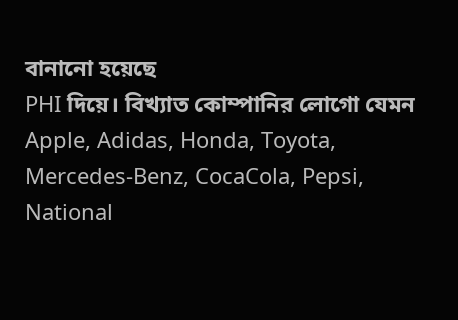বানানো হয়েছে
PHI দিয়ে। বিখ্যাত কোম্পানির লোগো যেমন Apple, Adidas, Honda, Toyota, Mercedes-Benz, CocaCola, Pepsi, National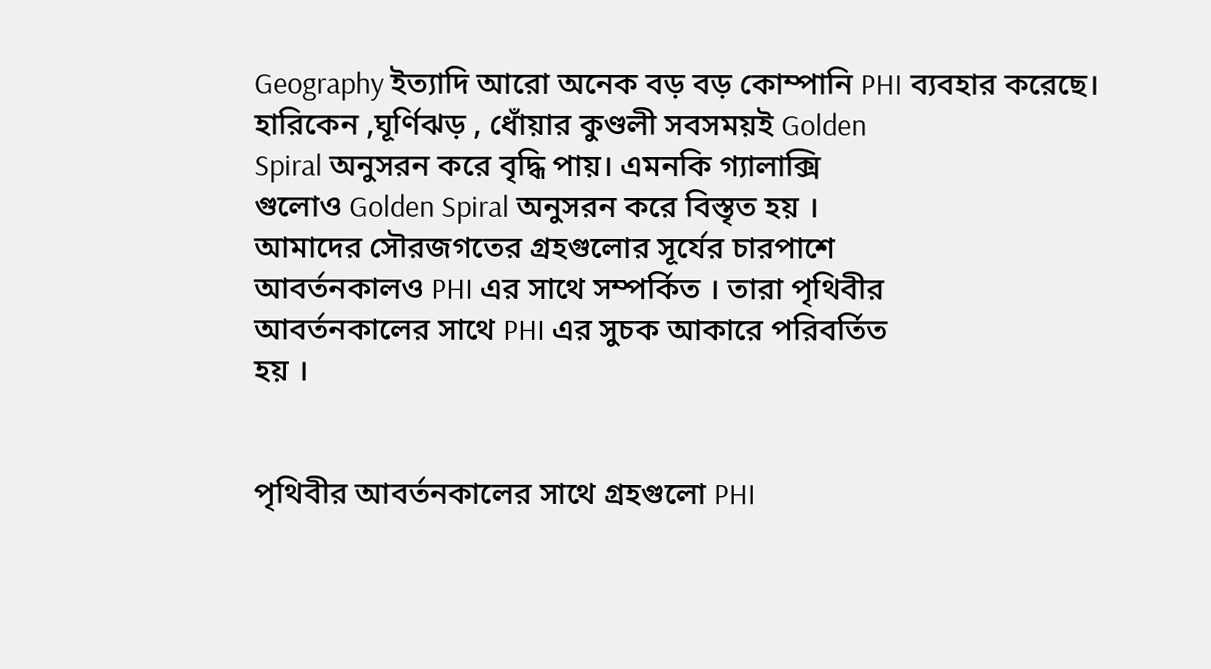Geography ইত্যাদি আরো অনেক বড় বড় কোম্পানি PHI ব্যবহার করেছে।
হারিকেন ,ঘূর্ণিঝড় , ধোঁয়ার কুণ্ডলী সবসময়ই Golden
Spiral অনুসরন করে বৃদ্ধি পায়। এমনকি গ্যালাক্সি
গুলোও Golden Spiral অনুসরন করে বিস্তৃত হয় ।
আমাদের সৌরজগতের গ্রহগুলোর সূর্যের চারপাশে
আবর্তনকালও PHI এর সাথে সম্পর্কিত । তারা পৃথিবীর
আবর্তনকালের সাথে PHI এর সুচক আকারে পরিবর্তিত
হয় ।


পৃথিবীর আবর্তনকালের সাথে গ্রহগুলো PHI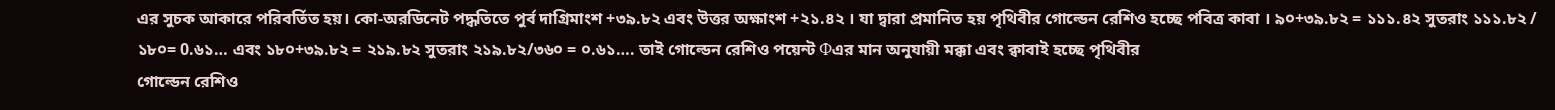এর সুচক আকারে পরিবর্তিত হয়। কো-অরডিনেট পদ্ধতিতে পুর্ব দাগ্রিমাংশ +৩৯.৮২ এবং উত্তর অক্ষাংশ +২১.৪২ । যা দ্বারা প্রমানিত হয় পৃথিবীর গোল্ডেন রেশিও হচ্ছে পবিত্র কাবা । ৯০+৩৯.৮২ = ১১১.৪২ সুতরাং ১১১.৮২ / ১৮০= 0.৬১… এবং ১৮০+৩৯.৮২ = ২১৯.৮২ সুতরাং ২১৯.৮২/৩৬০ = ০.৬১…. তাই গোল্ডেন রেশিও পয়েন্ট Φএর মান অনুযায়ী মক্কা এবং ক্বাবাই হচ্ছে পৃথিবীর
গোল্ডেন রেশিও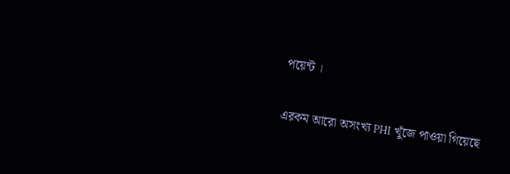পয়েন্ট ।

এরকম আরো অসংখ্য PHI খুঁজে পাওয়া গিয়েছে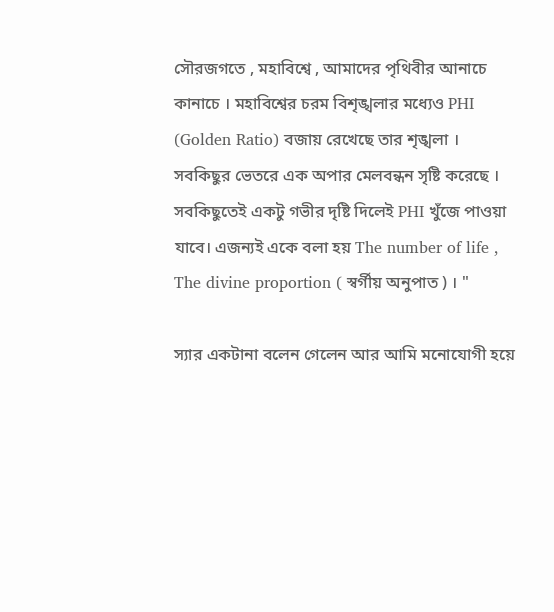সৌরজগতে , মহাবিশ্বে , আমাদের পৃথিবীর আনাচে
কানাচে । মহাবিশ্বের চরম বিশৃঙ্খলার মধ্যেও PHI
(Golden Ratio) বজায় রেখেছে তার শৃঙ্খলা । সবকিছুর ভেতরে এক অপার মেলবন্ধন সৃষ্টি করেছে । সবকিছুতেই একটু গভীর দৃষ্টি দিলেই PHI খুঁজে পাওয়া যাবে। এজন্যই একে বলা হয় The number of life , The divine proportion ( স্বর্গীয় অনুপাত ) । "

স্যার একটানা বলেন গেলেন আর আমি মনোযোগী হয়ে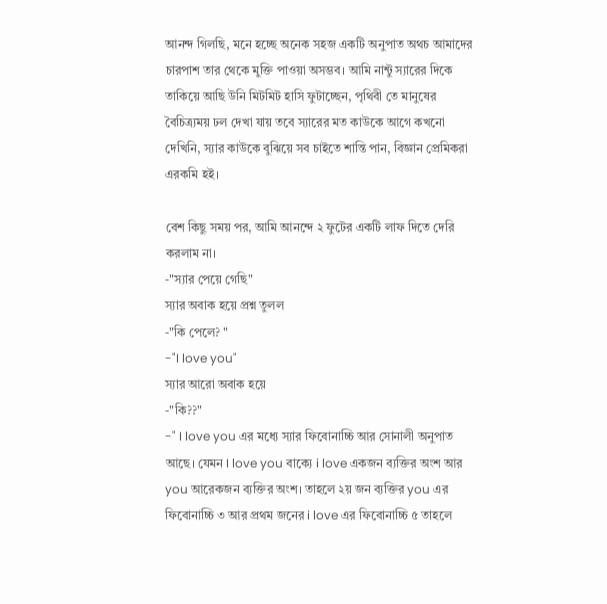আনন্দ গিলছি, মনে হচ্ছে অনেক সহজ একটি অনুপাত অথচ আমাদের চারপাশ তার থেকে মুক্তি পাওয়া অসম্ভব। আমি নান্টু স্যারের দিকে তাকিয়ে আছি উনি মিটমিট হাসি ফুটাচ্ছেন, পৃথিবী তে মানুষের বৈচিত্র্যময় ঢল দেখা যায় তবে স্যারের মত কাউকে আগে কখনো দেখিনি, স্যার কাউকে বুঝিয়ে সব চাইতে শান্তি পান, বিজ্ঞান প্রেমিকরা এরকমি হই।

বেশ কিছু সময় পর, আমি আনন্দে ২ ফুটের একটি লাফ দিতে দেরি করলাম না।
-"স্যার পেয়ে গেছি"
স্যার অবাক হয়ে প্রশ্ন তুলল
-"কি পেলে? "
-"I love you"
স্যার আরো অবাক হয়ে
-"কি??"
-" I love you এর মধ্যে স্যার ফিবোনাচ্চি আর সোনালী অনুপাত আছে। যেমন I love you বাক্যে i love একজন ব্যক্তির অংশ আর you আরেকজন ব্যক্তির অংশ। তাহলে ২য় জন ব্যক্তির you এর ফিবোনাচ্চি ৩ আর প্রথম জনের i love এর ফিবোনাচ্চি ৫ তাহলে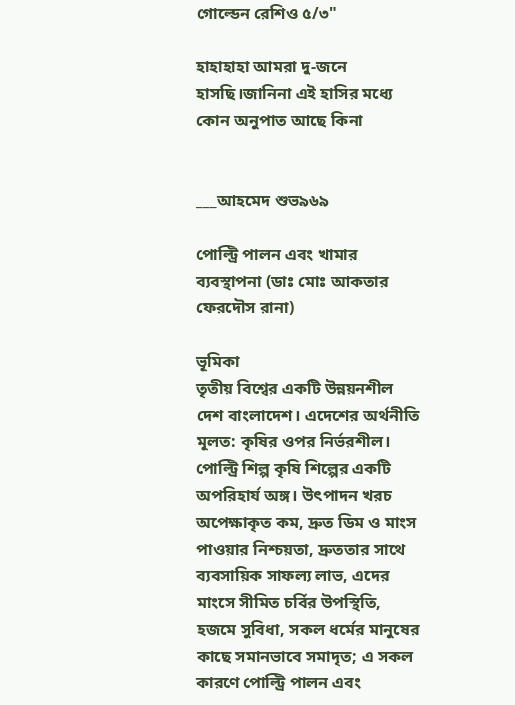গোল্ডেন রেশিও ৫/৩"

হাহাহাহা আমরা দু-জনে হাসছি।জানিনা এই হাসির মধ্যে কোন অনুপাত আছে কিনা


___আহমেদ শুভ৯৬৯

পোল্ট্রি পালন এবং খামার ব্যবস্থাপনা (ডাঃ মোঃ আকতার ফেরদৌস রানা)

ভূমিকা
তৃতীয় বিশ্বের একটি উন্নয়নশীল দেশ বাংলাদেশ। এদেশের অর্থনীতি মূলত: কৃষির ওপর নির্ভরশীল। পোল্ট্রি শিল্প কৃষি শিল্পের একটি অপরিহার্য অঙ্গ। উৎপাদন খরচ অপেক্ষাকৃত কম, দ্রুত ডিম ও মাংস পাওয়ার নিশ্চয়তা, দ্রুততার সাথে ব্যবসায়িক সাফল্য লাভ, এদের মাংসে সীমিত চর্বির উপস্থিতি, হজমে সুবিধা, সকল ধর্মের মানুষের কাছে সমানভাবে সমাদৃত; এ সকল কারণে পোল্ট্রি পালন এবং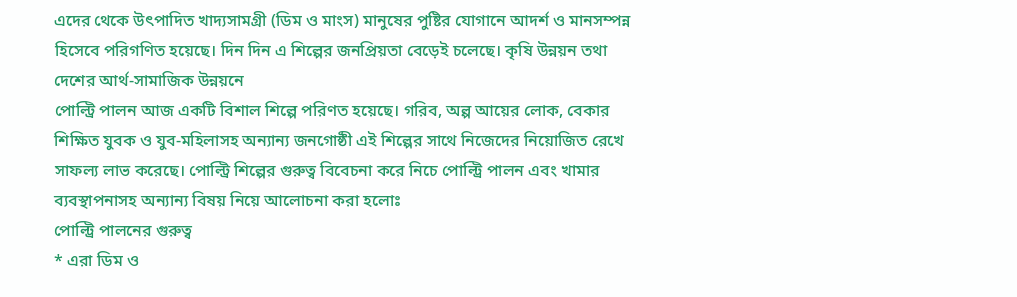এদের থেকে উৎপাদিত খাদ্যসামগ্রী (ডিম ও মাংস) মানুষের পুষ্টির যোগানে আদর্শ ও মানসম্পন্ন হিসেবে পরিগণিত হয়েছে। দিন দিন এ শিল্পের জনপ্রিয়তা বেড়েই চলেছে। কৃষি উন্নয়ন তথা দেশের আর্থ-সামাজিক উন্নয়নে
পোল্ট্রি পালন আজ একটি বিশাল শিল্পে পরিণত হয়েছে। গরিব, অল্প আয়ের লোক, বেকার শিক্ষিত যুবক ও যুব-মহিলাসহ অন্যান্য জনগোষ্ঠী এই শিল্পের সাথে নিজেদের নিয়োজিত রেখে সাফল্য লাভ করেছে। পোল্ট্রি শিল্পের গুরুত্ব বিবেচনা করে নিচে পোল্ট্রি পালন এবং খামার ব্যবস্থাপনাসহ অন্যান্য বিষয় নিয়ে আলোচনা করা হলোঃ
পোল্ট্রি পালনের গুরুত্ব
* এরা ডিম ও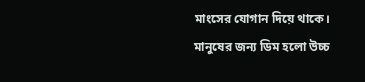মাংসের যোগান দিয়ে থাকে। মানুষের জন্য ডিম হলো উচ্চ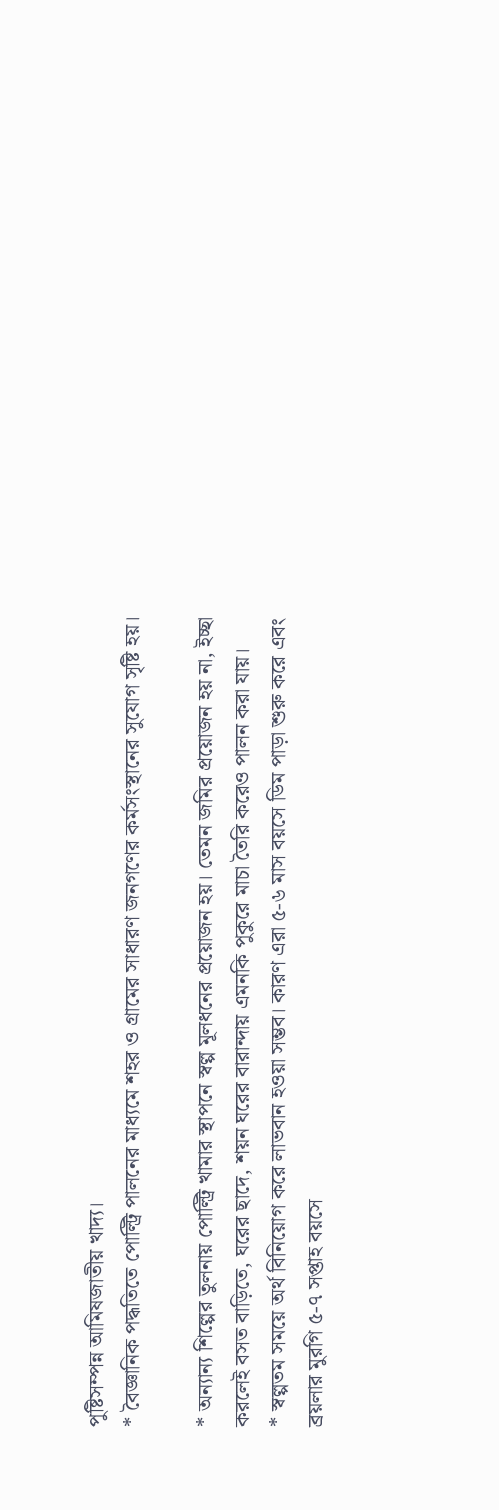পুষ্টিসম্পন্ন আমিষজাতীয় খাদ্য।
* বৈজ্ঞানিক পদ্ধতিতে পোল্ট্রি পালনের মাধ্যমে শহর ও গ্রামের সাধারণ জনগণের কর্মসংস্থানের সুযোগ সৃষ্টি হয়।

* অন্যান্য শিল্পের তুলনায় পোল্ট্রি খামার স্থাপনে স্বল্প মূলধনের প্রয়োজন হয়। তেমন জমির প্রয়োজন হয় না, ইচ্ছা করলেই বসত বাড়িতে, ঘরের ছাদে, শয়ন ঘরের বারান্দায় এমনকি পুকুরে মাচা তৈরি করেও পালন করা যায়।
* স্বল্পতম সময়ে অর্থ বিনিয়োগ করে লাভবান হওয়া সম্ভব। কারণ এরা ৫-৬ মাস বয়সে ডিম পাড়া শুরু করে এবং ব্রয়লার মুরগি ৫-৭ সপ্তাহ বয়সে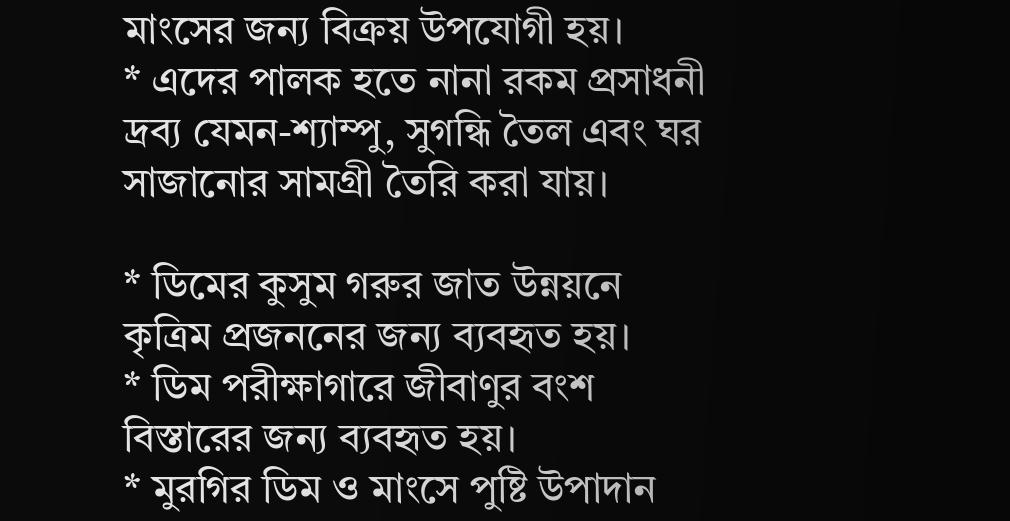মাংসের জন্য বিক্রয় উপযোগী হয়।
* এদের পালক হতে নানা রকম প্রসাধনী দ্রব্য যেমন-শ্যাম্পু, সুগন্ধি তৈল এবং ঘর সাজানোর সামগ্রী তৈরি করা যায়।

* ডিমের কুসুম গরুর জাত উন্নয়নে কৃত্রিম প্রজননের জন্য ব্যবহৃত হয়।
* ডিম পরীক্ষাগারে জীবাণুর বংশ বিস্তারের জন্য ব্যবহৃত হয়।
* মুরগির ডিম ও মাংসে পুষ্টি উপাদান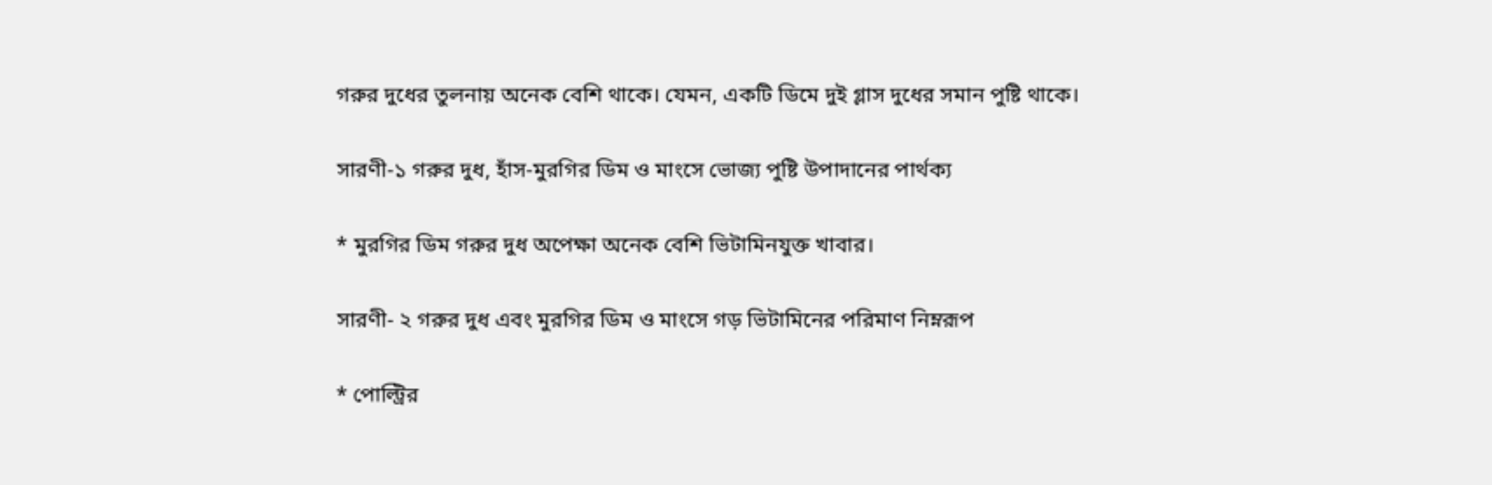গরুর দুধের তুলনায় অনেক বেশি থাকে। যেমন, একটি ডিমে দুই গ্লাস দুধের সমান পুষ্টি থাকে।

সারণী-১ গরুর দুধ, হাঁস-মুরগির ডিম ও মাংসে ভোজ্য পুষ্টি উপাদানের পার্থক্য

* মুরগির ডিম গরুর দুধ অপেক্ষা অনেক বেশি ভিটামিনযুক্ত খাবার।

সারণী- ২ গরুর দুধ এবং মুরগির ডিম ও মাংসে গড় ভিটামিনের পরিমাণ নিম্নরূপ

* পোল্ট্রির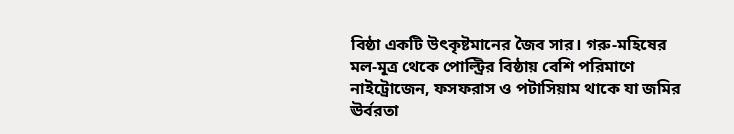বিষ্ঠা একটি উৎকৃষ্টমানের জৈব সার। গরু-মহিষের মল-মূত্র থেকে পোল্ট্রির বিষ্ঠায় বেশি পরিমাণে নাইট্রোজেন, ফসফরাস ও পটাসিয়াম থাকে যা জমির ঊর্বরতা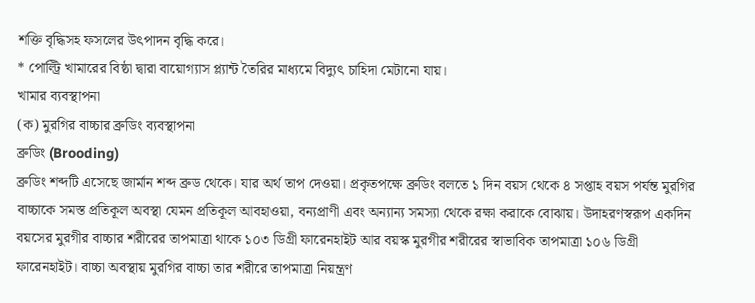শক্তি বৃদ্ধিসহ ফসলের উৎপাদন বৃদ্ধি করে।
* পোল্ট্রি খামারের বিষ্ঠা দ্বারা বায়োগ্যাস প্ল্যান্ট তৈরির মাধ্যমে বিদ্যুৎ চাহিদা মেটানো যায়।
খামার ব্যবস্থাপনা
(ক) মুরগির বাচ্চার ব্রুডিং ব্যবস্থাপনা
ব্রুডিং (Brooding)
ব্রুডিং শব্দটি এসেছে জার্মান শব্দ ব্রুড থেকে। যার অর্থ তাপ দেওয়া। প্রকৃতপক্ষে ব্রুডিং বলতে ১ দিন বয়স থেকে ৪ সপ্তাহ বয়স পর্যন্ত মুরগির বাচ্চাকে সমস্ত প্রতিকূল অবস্থা যেমন প্রতিকূল আবহাওয়া, বন্যপ্রাণী এবং অন্যান্য সমস্যা থেকে রক্ষা করাকে বোঝায়। উদাহরণস্বরূপ একদিন বয়সের মুরগীর বাচ্চার শরীরের তাপমাত্রা থাকে ১০৩ ডিগ্রী ফারেনহাইট আর বয়স্ক মুরগীর শরীরের স্বাভাবিক তাপমাত্রা ১০৬ ডিগ্রী ফারেনহাইট। বাচ্চা অবস্থায় মুরগির বাচ্চা তার শরীরে তাপমাত্রা নিয়ন্ত্রণ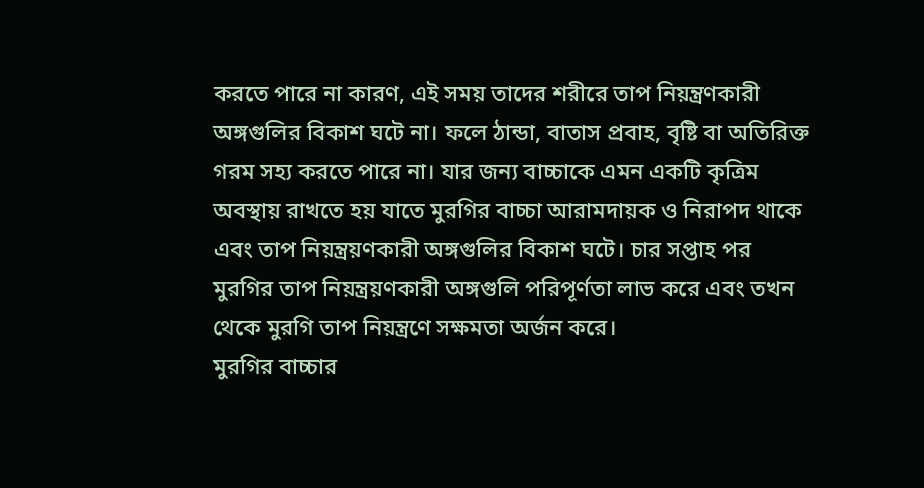করতে পারে না কারণ, এই সময় তাদের শরীরে তাপ নিয়ন্ত্রণকারী অঙ্গগুলির বিকাশ ঘটে না। ফলে ঠান্ডা, বাতাস প্রবাহ, বৃষ্টি বা অতিরিক্ত গরম সহ্য করতে পারে না। যার জন্য বাচ্চাকে এমন একটি কৃত্রিম অবস্থায় রাখতে হয় যাতে মুরগির বাচ্চা আরামদায়ক ও নিরাপদ থাকে এবং তাপ নিয়ন্ত্রয়ণকারী অঙ্গগুলির বিকাশ ঘটে। চার সপ্তাহ পর মুরগির তাপ নিয়ন্ত্রয়ণকারী অঙ্গগুলি পরিপূর্ণতা লাভ করে এবং তখন থেকে মুরগি তাপ নিয়ন্ত্রণে সক্ষমতা অর্জন করে।
মুরগির বাচ্চার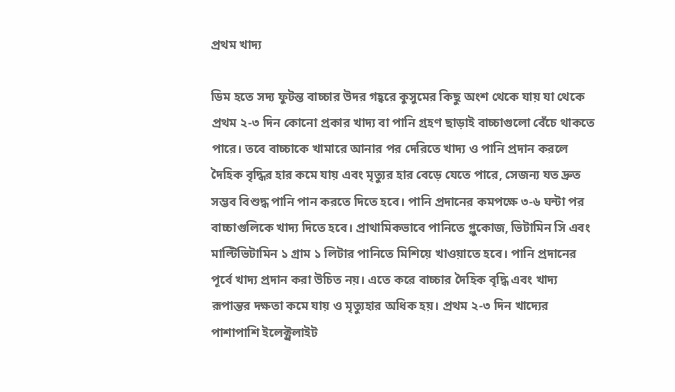প্রথম খাদ্য

ডিম হতে সদ্য ফুটন্ত বাচ্চার উদর গহ্বরে কুসুমের কিছু অংশ থেকে যায় যা থেকে প্রথম ২-৩ দিন কোনো প্রকার খাদ্য বা পানি গ্রহণ ছাড়াই বাচ্চাগুলো বেঁচে থাকতে পারে। তবে বাচ্চাকে খামারে আনার পর দেরিতে খাদ্য ও পানি প্রদান করলে দৈহিক বৃদ্ধির হার কমে যায় এবং মৃত্যুর হার বেড়ে যেতে পারে, সেজন্য যত দ্রুত সম্ভব বিশুদ্ধ পানি পান করতে দিতে হবে। পানি প্রদানের কমপক্ষে ৩-৬ ঘন্টা পর বাচ্চাগুলিকে খাদ্য দিতে হবে। প্রাথামিকভাবে পানিতে গ্লুকোজ, ভিটামিন সি এবং মাল্টিভিটামিন ১ গ্রাম ১ লিটার পানিতে মিশিয়ে খাওয়াতে হবে। পানি প্রদানের পূর্বে খাদ্য প্রদান করা উচিত নয়। এতে করে বাচ্চার দৈহিক বৃদ্ধি এবং খাদ্য রূপান্তর দক্ষতা কমে যায় ও মৃত্যুহার অধিক হয়। প্রথম ২-৩ দিন খাদ্যের পাশাপাশি ইলেক্ট্রলাইট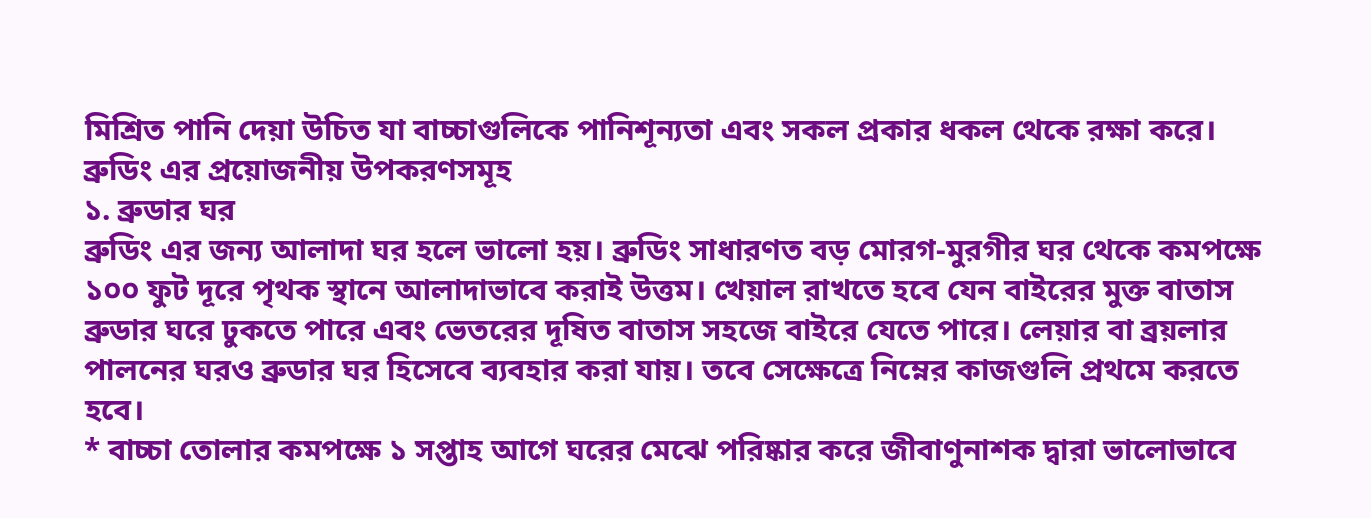মিশ্রিত পানি দেয়া উচিত যা বাচ্চাগুলিকে পানিশূন্যতা এবং সকল প্রকার ধকল থেকে রক্ষা করে।
ব্রুডিং এর প্রয়োজনীয় উপকরণসমূহ
১. ব্রুডার ঘর
ব্রুডিং এর জন্য আলাদা ঘর হলে ভালো হয়। ব্রুডিং সাধারণত বড় মোরগ-মুরগীর ঘর থেকে কমপক্ষে ১০০ ফুট দূরে পৃথক স্থানে আলাদাভাবে করাই উত্তম। খেয়াল রাখতে হবে যেন বাইরের মুক্ত বাতাস ব্রুডার ঘরে ঢুকতে পারে এবং ভেতরের দূষিত বাতাস সহজে বাইরে যেতে পারে। লেয়ার বা ব্রয়লার পালনের ঘরও ব্রুডার ঘর হিসেবে ব্যবহার করা যায়। তবে সেক্ষেত্রে নিম্নের কাজগুলি প্রথমে করতে হবে।
* বাচ্চা তোলার কমপক্ষে ১ সপ্তাহ আগে ঘরের মেঝে পরিষ্কার করে জীবাণুনাশক দ্বারা ভালোভাবে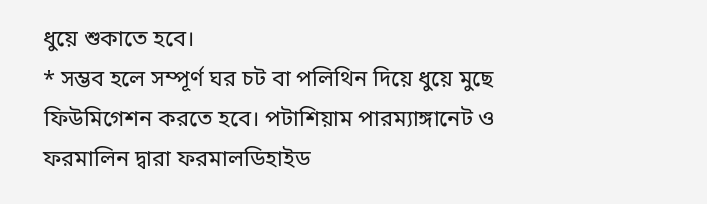ধুয়ে শুকাতে হবে।
* সম্ভব হলে সম্পূর্ণ ঘর চট বা পলিথিন দিয়ে ধুয়ে মুছে ফিউমিগেশন করতে হবে। পটাশিয়াম পারম্যাঙ্গানেট ও ফরমালিন দ্বারা ফরমালডিহাইড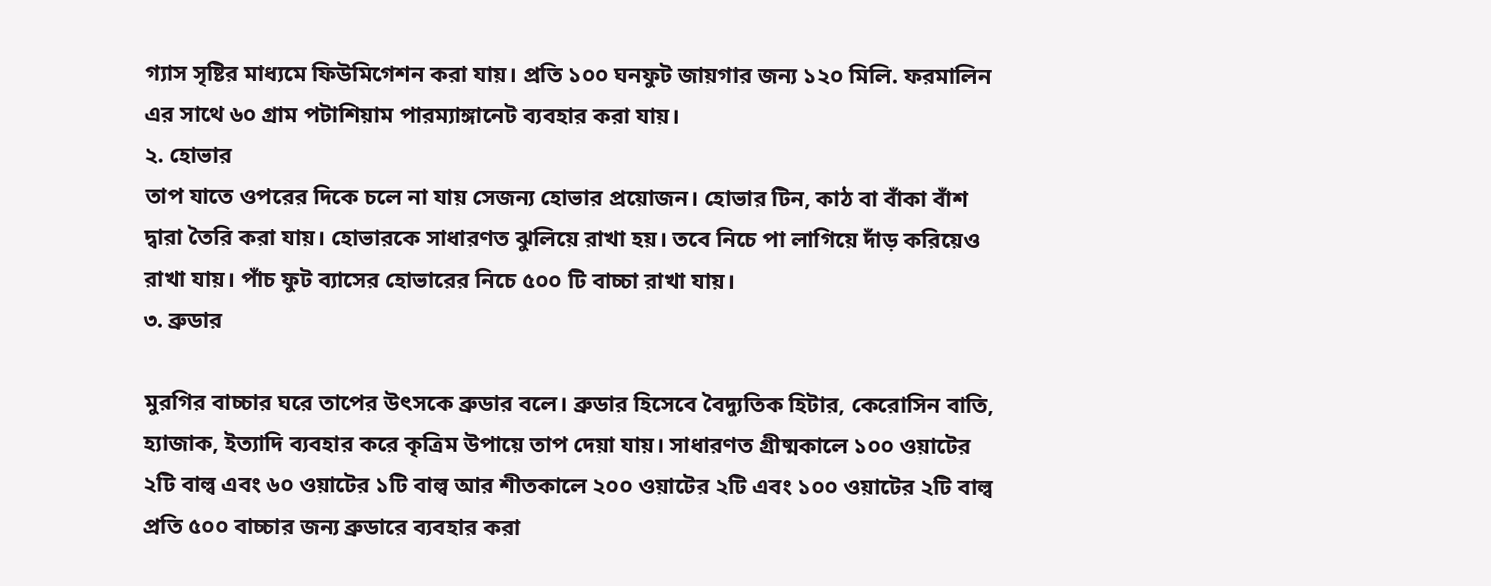গ্যাস সৃষ্টির মাধ্যমে ফিউমিগেশন করা যায়। প্রতি ১০০ ঘনফুট জায়গার জন্য ১২০ মিলি. ফরমালিন এর সাথে ৬০ গ্রাম পটাশিয়াম পারম্যাঙ্গানেট ব্যবহার করা যায়।
২. হোভার
তাপ যাতে ওপরের দিকে চলে না যায় সেজন্য হোভার প্রয়োজন। হোভার টিন, কাঠ বা বাঁকা বাঁশ দ্বারা তৈরি করা যায়। হোভারকে সাধারণত ঝুলিয়ে রাখা হয়। তবে নিচে পা লাগিয়ে দাঁড় করিয়েও রাখা যায়। পাঁচ ফুট ব্যাসের হোভারের নিচে ৫০০ টি বাচ্চা রাখা যায়।
৩. ব্রুডার

মুরগির বাচ্চার ঘরে তাপের উৎসকে ব্রুডার বলে। ব্রুডার হিসেবে বৈদ্যুতিক হিটার, কেরোসিন বাতি, হ্যাজাক, ইত্যাদি ব্যবহার করে কৃত্রিম উপায়ে তাপ দেয়া যায়। সাধারণত গ্রীষ্মকালে ১০০ ওয়াটের ২টি বাল্ব এবং ৬০ ওয়াটের ১টি বাল্ব আর শীতকালে ২০০ ওয়াটের ২টি এবং ১০০ ওয়াটের ২টি বাল্ব প্রতি ৫০০ বাচ্চার জন্য ব্রুডারে ব্যবহার করা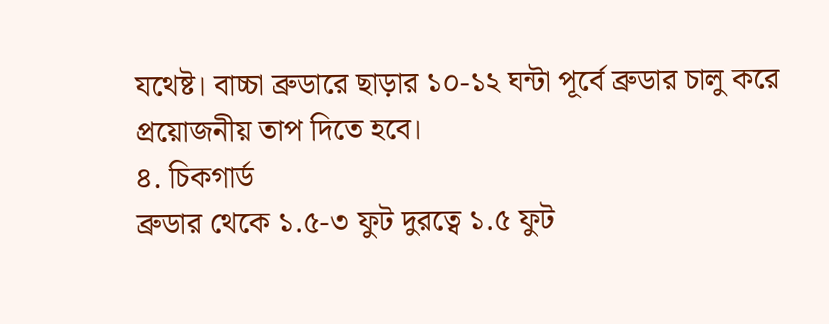যথেষ্ট। বাচ্চা ব্রুডারে ছাড়ার ১০-১২ ঘন্টা পূর্বে ব্রুডার চালু করে প্রয়োজনীয় তাপ দিতে হবে।
৪. চিকগার্ড
ব্রুডার থেকে ১.৫-৩ ফুট দুরত্বে ১.৫ ফুট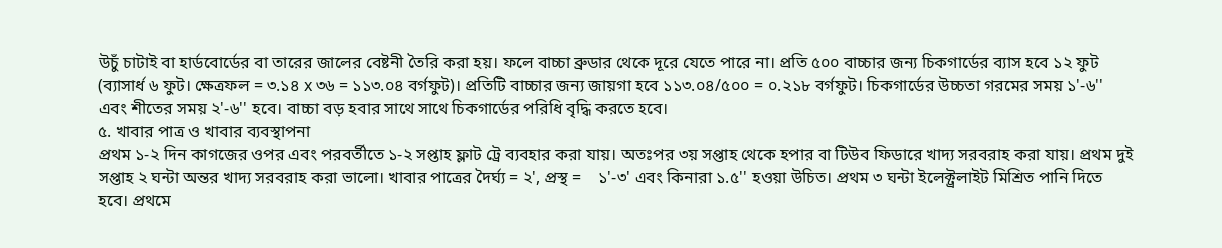উচুঁ চাটাই বা হার্ডবোর্ডের বা তারের জালের বেষ্টনী তৈরি করা হয়। ফলে বাচ্চা ব্রুডার থেকে দূরে যেতে পারে না। প্রতি ৫০০ বাচ্চার জন্য চিকগার্ডের ব্যাস হবে ১২ ফুট (ব্যাসার্ধ ৬ ফুট। ক্ষেত্রফল = ৩.১৪ x ৩৬ = ১১৩.০৪ বর্গফুট)। প্রতিটি বাচ্চার জন্য জায়গা হবে ১১৩.০৪/৫০০ = ০.২১৮ বর্গফুট। চিকগার্ডের উচ্চতা গরমের সময় ১'-৬'' এবং শীতের সময় ২'-৬'' হবে। বাচ্চা বড় হবার সাথে সাথে চিকগার্ডের পরিধি বৃদ্ধি করতে হবে।
৫. খাবার পাত্র ও খাবার ব্যবস্থাপনা
প্রথম ১-২ দিন কাগজের ওপর এবং পরবর্তীতে ১-২ সপ্তাহ ফ্লাট ট্রে ব্যবহার করা যায়। অতঃপর ৩য় সপ্তাহ থেকে হপার বা টিউব ফিডারে খাদ্য সরবরাহ করা যায়। প্রথম দুই সপ্তাহ ২ ঘন্টা অন্তর খাদ্য সরবরাহ করা ভালো। খাবার পাত্রের দৈর্ঘ্য = ২', প্রস্থ =    ১'-৩' এবং কিনারা ১.৫'' হওয়া উচিত। প্রথম ৩ ঘন্টা ইলেক্ট্রলাইট মিশ্রিত পানি দিতে হবে। প্রথমে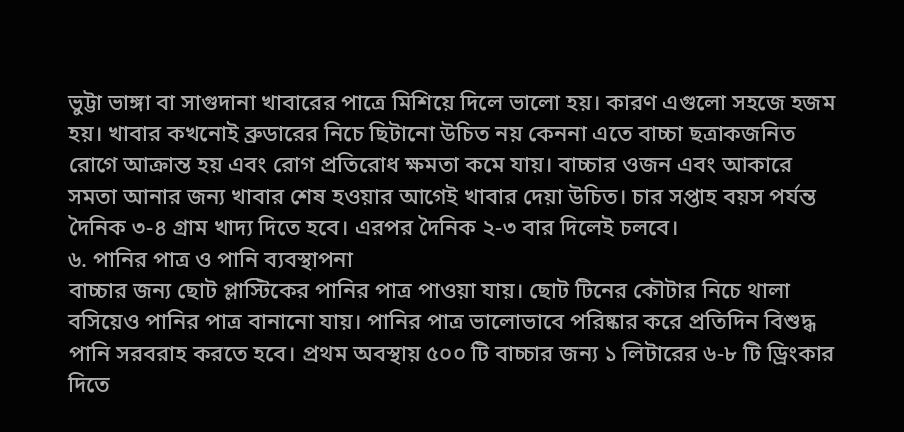ভুট্টা ভাঙ্গা বা সাগুদানা খাবারের পাত্রে মিশিয়ে দিলে ভালো হয়। কারণ এগুলো সহজে হজম হয়। খাবার কখনোই ব্রুডারের নিচে ছিটানো উচিত নয় কেননা এতে বাচ্চা ছত্রাকজনিত রোগে আক্রান্ত হয় এবং রোগ প্রতিরোধ ক্ষমতা কমে যায়। বাচ্চার ওজন এবং আকারে সমতা আনার জন্য খাবার শেষ হওয়ার আগেই খাবার দেয়া উচিত। চার সপ্তাহ বয়স পর্যন্ত দৈনিক ৩-৪ গ্রাম খাদ্য দিতে হবে। এরপর দৈনিক ২-৩ বার দিলেই চলবে।
৬. পানির পাত্র ও পানি ব্যবস্থাপনা
বাচ্চার জন্য ছোট প্লাস্টিকের পানির পাত্র পাওয়া যায়। ছোট টিনের কৌটার নিচে থালা বসিয়েও পানির পাত্র বানানো যায়। পানির পাত্র ভালোভাবে পরিষ্কার করে প্রতিদিন বিশুদ্ধ পানি সরবরাহ করতে হবে। প্রথম অবস্থায় ৫০০ টি বাচ্চার জন্য ১ লিটারের ৬-৮ টি ড্রিংকার দিতে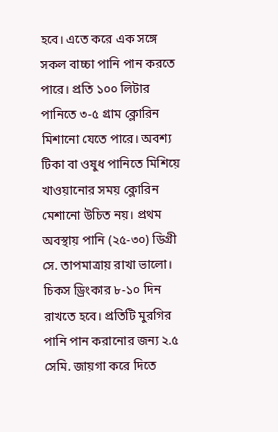হবে। এতে করে এক সঙ্গে সকল বাচ্চা পানি পান করতে পারে। প্রতি ১০০ লিটার পানিতে ৩-৫ গ্রাম ক্লোরিন মিশানো যেতে পারে। অবশ্য টিকা বা ওষুধ পানিতে মিশিয়ে খাওয়ানোর সময় ক্লোরিন মেশানো উচিত নয়। প্রথম অবস্থায় পানি (২৫-৩০) ডিগ্রী সে. তাপমাত্রায় রাখা ভালো। চিকস ড্রিংকার ৮-১০ দিন রাখতে হবে। প্রতিটি মুরগির পানি পান করানোর জন্য ২.৫ সেমি. জায়গা করে দিতে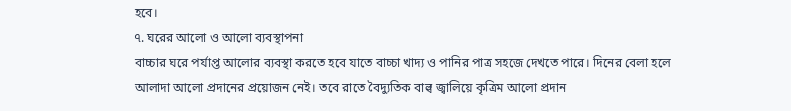হবে।
৭. ঘরের আলো ও আলো ব্যবস্থাপনা
বাচ্চার ঘরে পর্যাপ্ত আলোর ব্যবস্থা করতে হবে যাতে বাচ্চা খাদ্য ও পানির পাত্র সহজে দেখতে পারে। দিনের বেলা হলে আলাদা আলো প্রদানের প্রয়োজন নেই। তবে রাতে বৈদ্যুতিক বাল্ব জ্বালিয়ে কৃত্রিম আলো প্রদান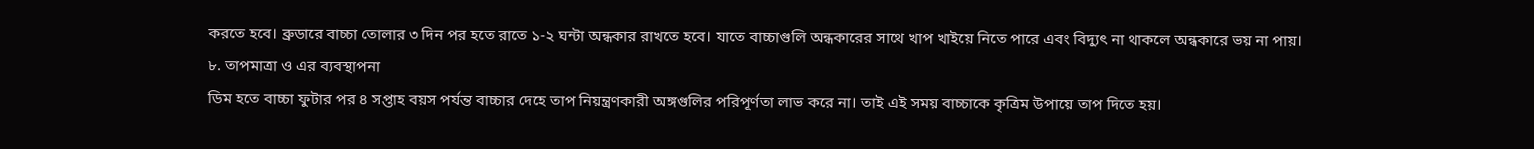করতে হবে। ব্রুডারে বাচ্চা তোলার ৩ দিন পর হতে রাতে ১-২ ঘন্টা অন্ধকার রাখতে হবে। যাতে বাচ্চাগুলি অন্ধকারের সাথে খাপ খাইয়ে নিতে পারে এবং বিদ্যুৎ না থাকলে অন্ধকারে ভয় না পায়।
৮. তাপমাত্রা ও এর ব্যবস্থাপনা
ডিম হতে বাচ্চা ফুটার পর ৪ সপ্তাহ বয়স পর্যন্ত বাচ্চার দেহে তাপ নিয়ন্ত্রণকারী অঙ্গগুলির পরিপূর্ণতা লাভ করে না। তাই এই সময় বাচ্চাকে কৃত্রিম উপায়ে তাপ দিতে হয়।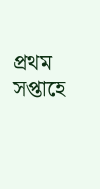প্রথম সপ্তাহে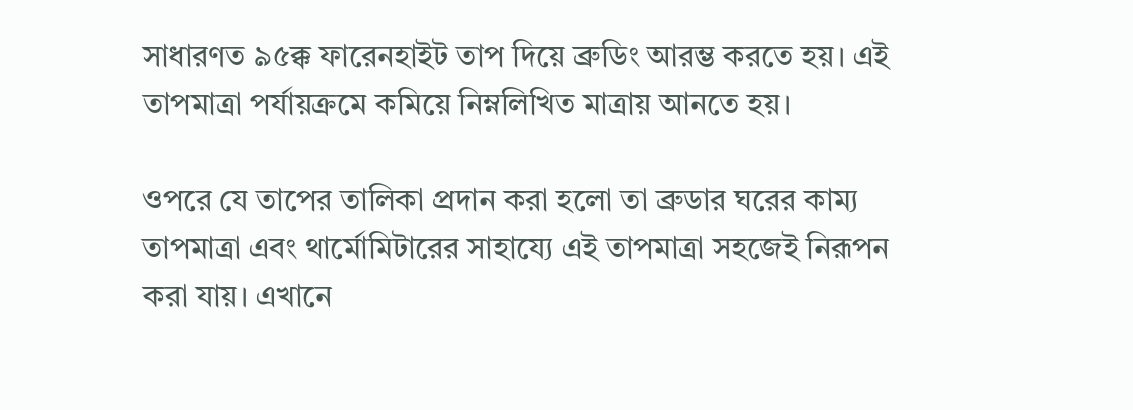সাধারণত ৯৫ক্ক ফারেনহাইট তাপ দিয়ে ব্রুডিং আরম্ভ করতে হয়। এই তাপমাত্রা পর্যায়ক্রমে কমিয়ে নিম্নলিখিত মাত্রায় আনতে হয়।

ওপরে যে তাপের তালিকা প্রদান করা হলো তা ব্রুডার ঘরের কাম্য তাপমাত্রা এবং থার্মোমিটারের সাহায্যে এই তাপমাত্রা সহজেই নিরূপন করা যায়। এখানে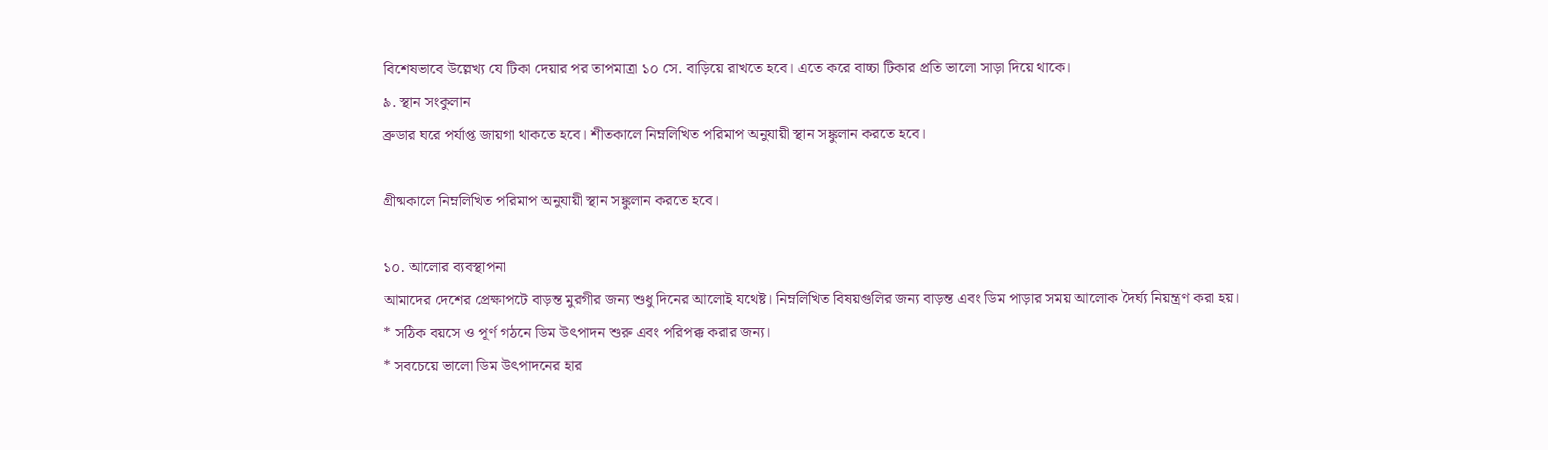বিশেষভাবে উল্লেখ্য যে টিকা দেয়ার পর তাপমাত্রা ১০ সে. বাড়িয়ে রাখতে হবে। এতে করে বাচ্চা টিকার প্রতি ভালো সাড়া দিয়ে থাকে।
৯. স্থান সংকুলান
ব্রুডার ঘরে পর্যাপ্ত জায়গা থাকতে হবে। শীতকালে নিম্নলিখিত পরিমাপ অনুযায়ী স্থান সঙ্কুলান করতে হবে।

গ্রীষ্মকালে নিম্নলিখিত পরিমাপ অনুযায়ী স্থান সঙ্কুলান করতে হবে।

১০. আলোর ব্যবস্থাপনা
আমাদের দেশের প্রেক্ষাপটে বাড়ন্ত মুরগীর জন্য শুধু দিনের আলোই যথেষ্ট। নিম্নলিখিত বিষয়গুলির জন্য বাড়ন্ত এবং ডিম পাড়ার সময় আলোক দৈর্ঘ্য নিয়ন্ত্রণ করা হয়।
* সঠিক বয়সে ও পূর্ণ গঠনে ডিম উৎপাদন শুরু এবং পরিপক্ক করার জন্য।
* সবচেয়ে ভালো ডিম উৎপাদনের হার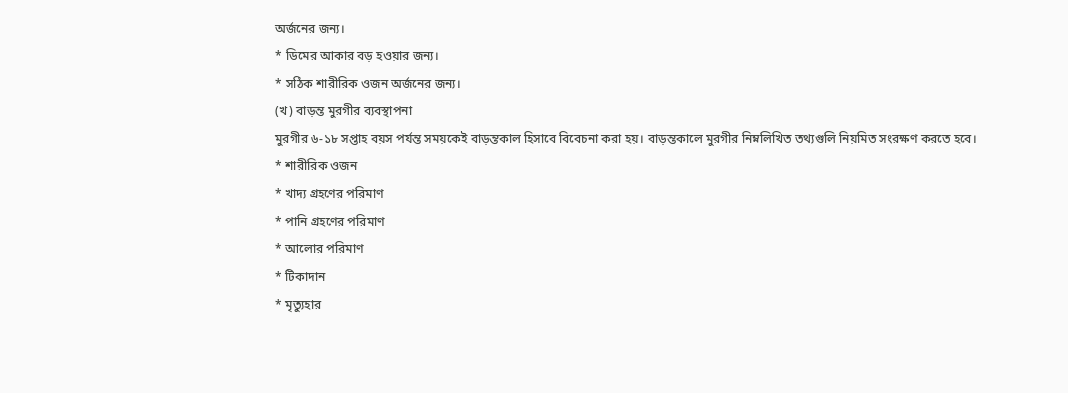অর্জনের জন্য।
* ডিমের আকার বড় হওয়ার জন্য।
* সঠিক শারীরিক ওজন অর্জনের জন্য।
(খ) বাড়ন্ত মুরগীর ব্যবস্থাপনা
মুরগীর ৬-১৮ সপ্তাহ বয়স পর্যন্ত সময়কেই বাড়ন্তকাল হিসাবে বিবেচনা করা হয়। বাড়ন্তকালে মুরগীর নিম্নলিখিত তথ্যগুলি নিয়মিত সংরক্ষণ করতে হবে।
* শারীরিক ওজন
* খাদ্য গ্রহণের পরিমাণ
* পানি গ্রহণের পরিমাণ
* আলোর পরিমাণ
* টিকাদান
* মৃত্যুহার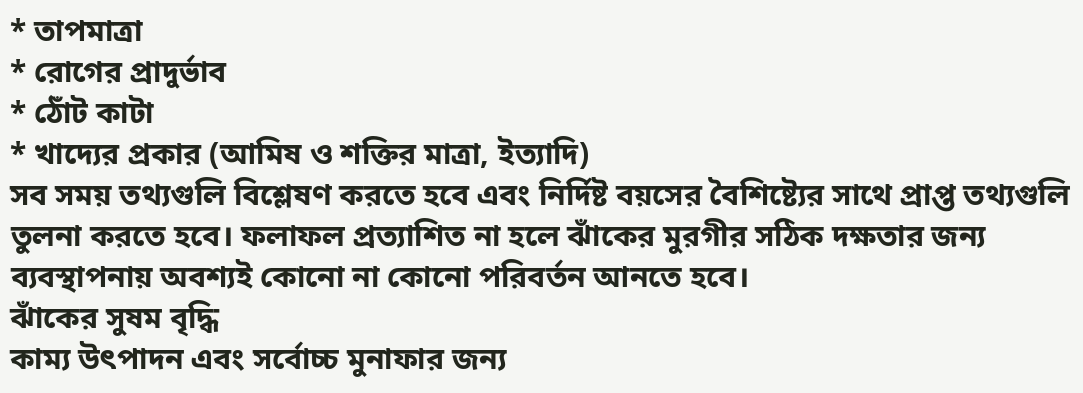* তাপমাত্রা
* রোগের প্রাদুর্ভাব
* ঠোঁট কাটা
* খাদ্যের প্রকার (আমিষ ও শক্তির মাত্রা, ইত্যাদি)
সব সময় তথ্যগুলি বিশ্লেষণ করতে হবে এবং নির্দিষ্ট বয়সের বৈশিষ্ট্যের সাথে প্রাপ্ত তথ্যগুলি তুলনা করতে হবে। ফলাফল প্রত্যাশিত না হলে ঝাঁকের মুরগীর সঠিক দক্ষতার জন্য ব্যবস্থাপনায় অবশ্যই কোনো না কোনো পরিবর্তন আনতে হবে।
ঝাঁকের সুষম বৃদ্ধি
কাম্য উৎপাদন এবং সর্বোচ্চ মুনাফার জন্য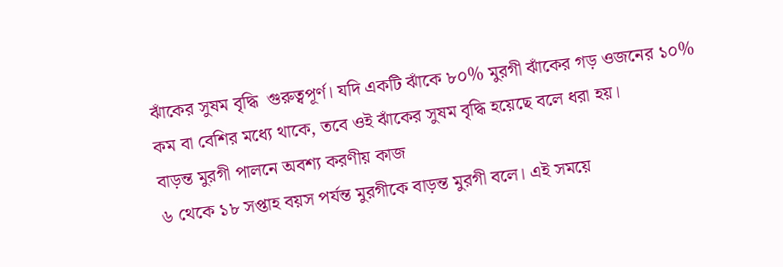ঝাঁকের সুষম বৃদ্ধি  গুরুত্বপূর্ণ। যদি একটি ঝাঁকে ৮০% মুরগী ঝাঁকের গড় ওজনের ১০% কম বা বেশির মধ্যে থাকে, তবে ওই ঝাঁকের সুষম বৃদ্ধি হয়েছে বলে ধরা হয়।
বাড়ন্ত মুরগী পালনে অবশ্য করণীয় কাজ
৬ থেকে ১৮ সপ্তাহ বয়স পর্যন্ত মুরগীকে বাড়ন্ত মুরগী বলে। এই সময়ে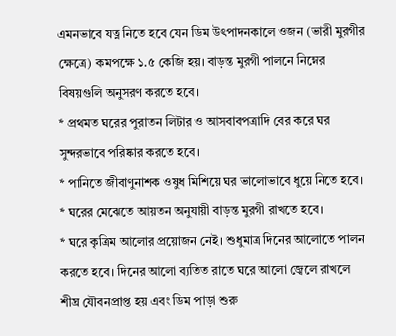এমনভাবে যত্ন নিতে হবে যেন ডিম উৎপাদনকালে ওজন (ভারী মুরগীর ক্ষেত্রে) কমপক্ষে ১.৫ কেজি হয়। বাড়ন্ত মুরগী পালনে নিম্নের বিষয়গুলি অনুসরণ করতে হবে।
* প্রথমত ঘরের পুরাতন লিটার ও আসবাবপত্রাদি বের করে ঘর সুন্দরভাবে পরিষ্কার করতে হবে।
* পানিতে জীবাণুনাশক ওষুধ মিশিয়ে ঘর ভালোভাবে ধুয়ে নিতে হবে।
* ঘরের মেঝেতে আয়তন অনুযায়ী বাড়ন্ত মুরগী রাখতে হবে।
* ঘরে কৃত্রিম আলোর প্রয়োজন নেই। শুধুমাত্র দিনের আলোতে পালন করতে হবে। দিনের আলো ব্যতিত রাতে ঘরে আলো জ্বেলে রাখলে শীঘ্র যৌবনপ্রাপ্ত হয় এবং ডিম পাড়া শুরু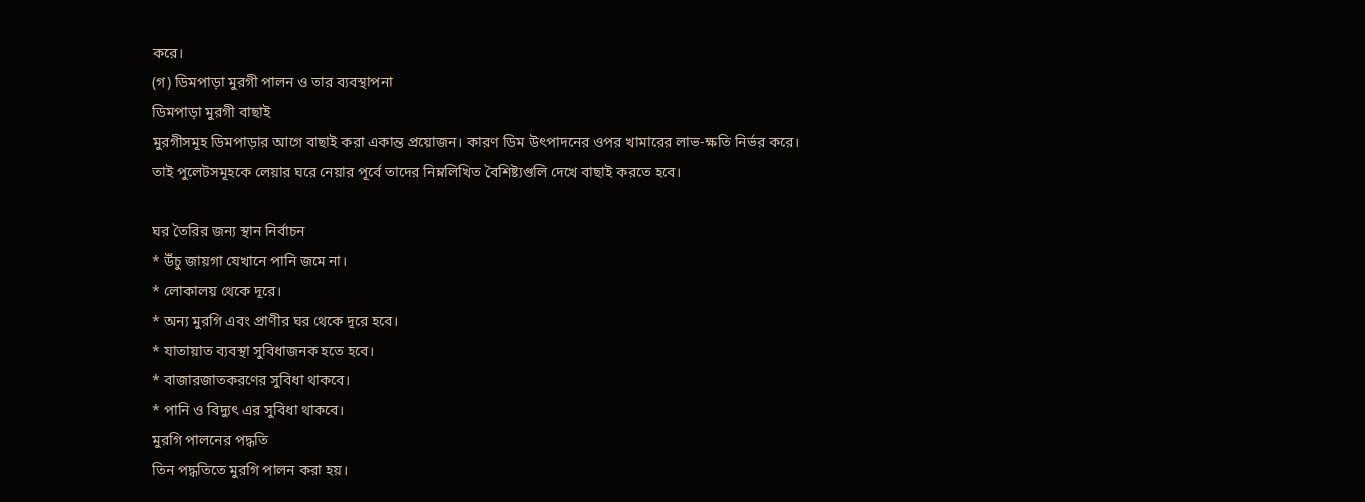করে।
(গ) ডিমপাড়া মুরগী পালন ও তার ব্যবস্থাপনা
ডিমপাড়া মুরগী বাছাই
মুরগীসমূহ ডিমপাড়ার আগে বাছাই করা একান্ত প্রয়োজন। কারণ ডিম উৎপাদনের ওপর খামারের লাভ-ক্ষতি নির্ভর করে। তাই পুলেটসমূহকে লেয়ার ঘরে নেয়ার পূর্বে তাদের নিম্নলিখিত বৈশিষ্ট্যগুলি দেখে বাছাই করতে হবে।

ঘর তৈরির জন্য স্থান নির্বাচন
* উঁচু জায়গা যেখানে পানি জমে না।
* লোকালয় থেকে দূরে।
* অন্য মুরগি এবং প্রাণীর ঘর থেকে দূরে হবে।
* যাতায়াত ব্যবস্থা সুবিধাজনক হতে হবে।
* বাজারজাতকরণের সুবিধা থাকবে।
* পানি ও বিদ্যুৎ এর সুবিধা থাকবে।
মুরগি পালনের পদ্ধতি
তিন পদ্ধতিতে মুরগি পালন করা হয়।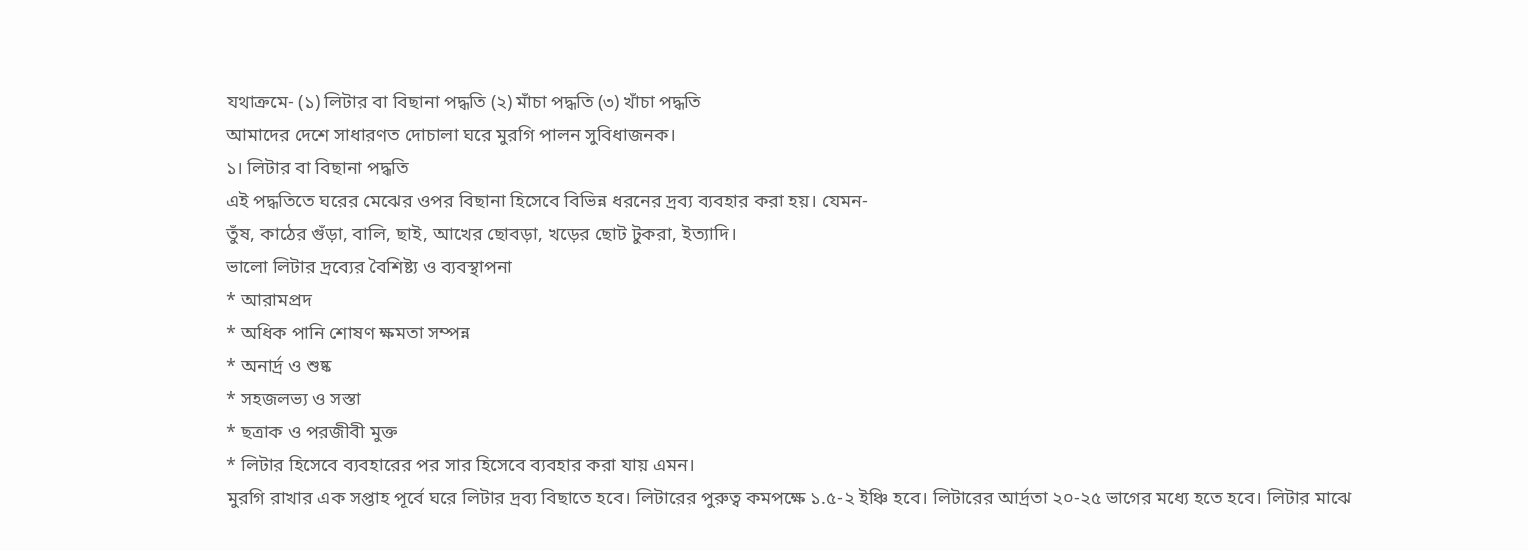যথাক্রমে- (১) লিটার বা বিছানা পদ্ধতি (২) মাঁচা পদ্ধতি (৩) খাঁচা পদ্ধতি
আমাদের দেশে সাধারণত দোচালা ঘরে মুরগি পালন সুবিধাজনক।
১। লিটার বা বিছানা পদ্ধতি
এই পদ্ধতিতে ঘরের মেঝের ওপর বিছানা হিসেবে বিভিন্ন ধরনের দ্রব্য ব্যবহার করা হয়। যেমন-
তুঁষ, কাঠের গুঁড়া, বালি, ছাই, আখের ছোবড়া, খড়ের ছোট টুকরা, ইত্যাদি।
ভালো লিটার দ্রব্যের বৈশিষ্ট্য ও ব্যবস্থাপনা
* আরামপ্রদ
* অধিক পানি শোষণ ক্ষমতা সম্পন্ন
* অনার্দ্র ও শুষ্ক
* সহজলভ্য ও সস্তা
* ছত্রাক ও পরজীবী মুক্ত
* লিটার হিসেবে ব্যবহারের পর সার হিসেবে ব্যবহার করা যায় এমন।
মুরগি রাখার এক সপ্তাহ পূর্বে ঘরে লিটার দ্রব্য বিছাতে হবে। লিটারের পুরুত্ব কমপক্ষে ১.৫-২ ইঞ্চি হবে। লিটারের আর্দ্রতা ২০-২৫ ভাগের মধ্যে হতে হবে। লিটার মাঝে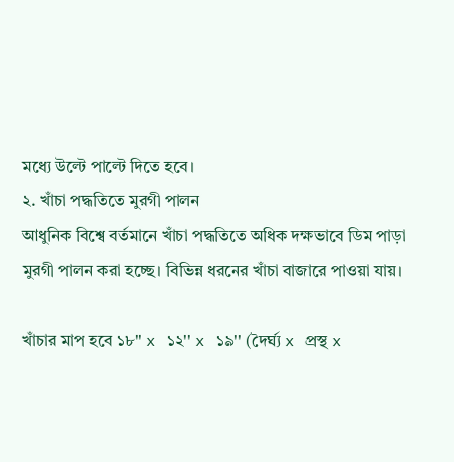মধ্যে উল্টে পাল্টে দিতে হবে।
২. খাঁচা পদ্ধতিতে মুরগী পালন
আধুনিক বিশ্বে বর্তমানে খাঁচা পদ্ধতিতে অধিক দক্ষভাবে ডিম পাড়া মুরগী পালন করা হচ্ছে। বিভিন্ন ধরনের খাঁচা বাজারে পাওয়া যায়।

খাঁচার মাপ হবে ১৮'' x ১২'' x ১৯'' (দৈর্ঘ্য x প্রস্থ x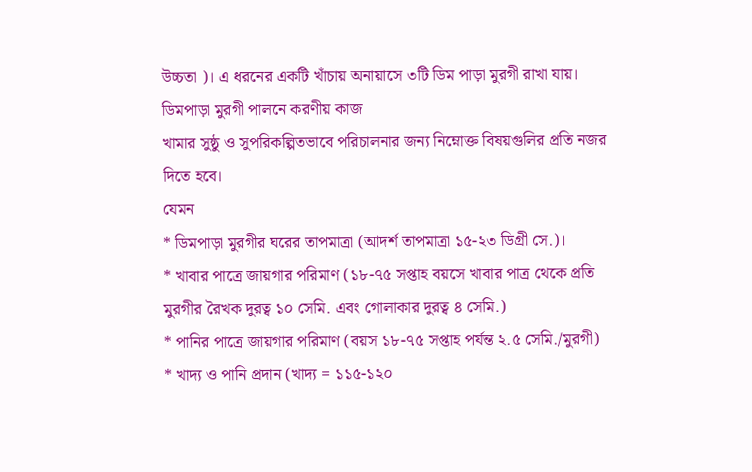উচ্চতা )। এ ধরনের একটি খাঁচায় অনায়াসে ৩টি ডিম পাড়া মুরগী রাখা যায়।
ডিমপাড়া মুরগী পালনে করণীয় কাজ
খামার সুষ্ঠু ও সুপরিকল্পিতভাবে পরিচালনার জন্য নিম্নোক্ত বিষয়গুলির প্রতি নজর দিতে হবে।
যেমন
* ডিমপাড়া মুরগীর ঘরের তাপমাত্রা (আদর্শ তাপমাত্রা ১৫-২৩ ডিগ্রী সে.)।
* খাবার পাত্রে জায়গার পরিমাণ (১৮-৭৫ সপ্তাহ বয়সে খাবার পাত্র থেকে প্রতি মুরগীর রৈখক দুরত্ব ১০ সেমি. এবং গোলাকার দুরত্ব ৪ সেমি.)
* পানির পাত্রে জায়গার পরিমাণ (বয়স ১৮-৭৫ সপ্তাহ পর্যন্ত ২.৫ সেমি./মুরগী)
* খাদ্য ও পানি প্রদান (খাদ্য = ১১৫-১২০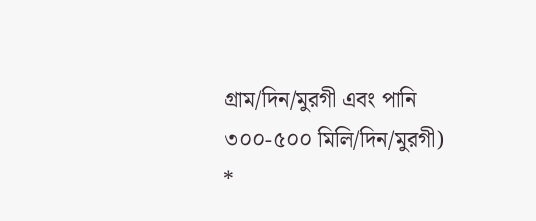গ্রাম/দিন/মুরগী এবং পানি ৩০০-৫০০ মিলি/দিন/মুরগী)
*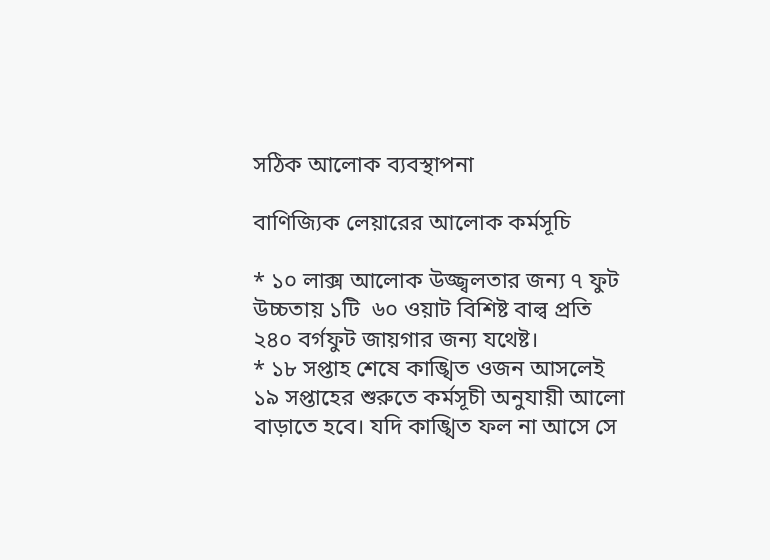সঠিক আলোক ব্যবস্থাপনা

বাণিজ্যিক লেয়ারের আলোক কর্মসূচি

* ১০ লাক্স আলোক উজ্জ্বলতার জন্য ৭ ফুট উচ্চতায় ১টি  ৬০ ওয়াট বিশিষ্ট বাল্ব প্রতি ২৪০ বর্গফুট জায়গার জন্য যথেষ্ট।
* ১৮ সপ্তাহ শেষে কাঙ্খিত ওজন আসলেই ১৯ সপ্তাহের শুরুতে কর্মসূচী অনুযায়ী আলো বাড়াতে হবে। যদি কাঙ্খিত ফল না আসে সে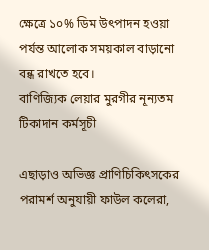ক্ষেত্রে ১০% ডিম উৎপাদন হওয়া পর্যন্ত আলোক সময়কাল বাড়ানো বন্ধ রাখতে হবে।
বাণিজ্যিক লেয়ার মুরগীর নূন্যতম টিকাদান কর্মসূচী

এছাড়াও অভিজ্ঞ প্রাণিচিকিৎসকের পরামর্শ অনুযায়ী ফাউল কলেরা,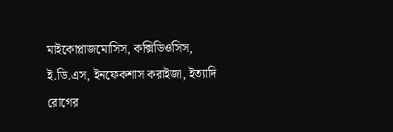মাইকোপ্লাজমোসিস, কক্সিডিওসিস, ই.ডি.এস, ইনফেকশাস করাইজা, ইত্যাদি রোগের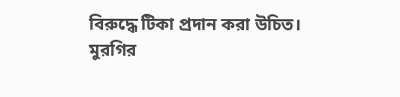বিরুদ্ধে টিকা প্রদান করা উচিত।
মুরগির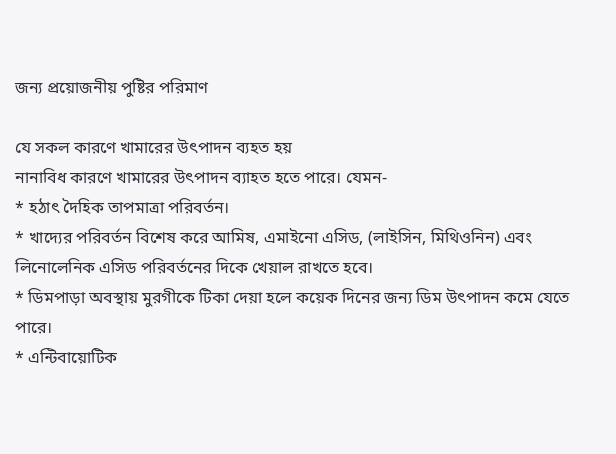জন্য প্রয়োজনীয় পুষ্টির পরিমাণ

যে সকল কারণে খামারের উৎপাদন ব্যহত হয়
নানাবিধ কারণে খামারের উৎপাদন ব্যাহত হতে পারে। যেমন-
* হঠাৎ দৈহিক তাপমাত্রা পরিবর্তন।
* খাদ্যের পরিবর্তন বিশেষ করে আমিষ, এমাইনো এসিড, (লাইসিন, মিথিওনিন) এবং লিনোলেনিক এসিড পরিবর্তনের দিকে খেয়াল রাখতে হবে।
* ডিমপাড়া অবস্থায় মুরগীকে টিকা দেয়া হলে কয়েক দিনের জন্য ডিম উৎপাদন কমে যেতে পারে।
* এন্টিবায়োটিক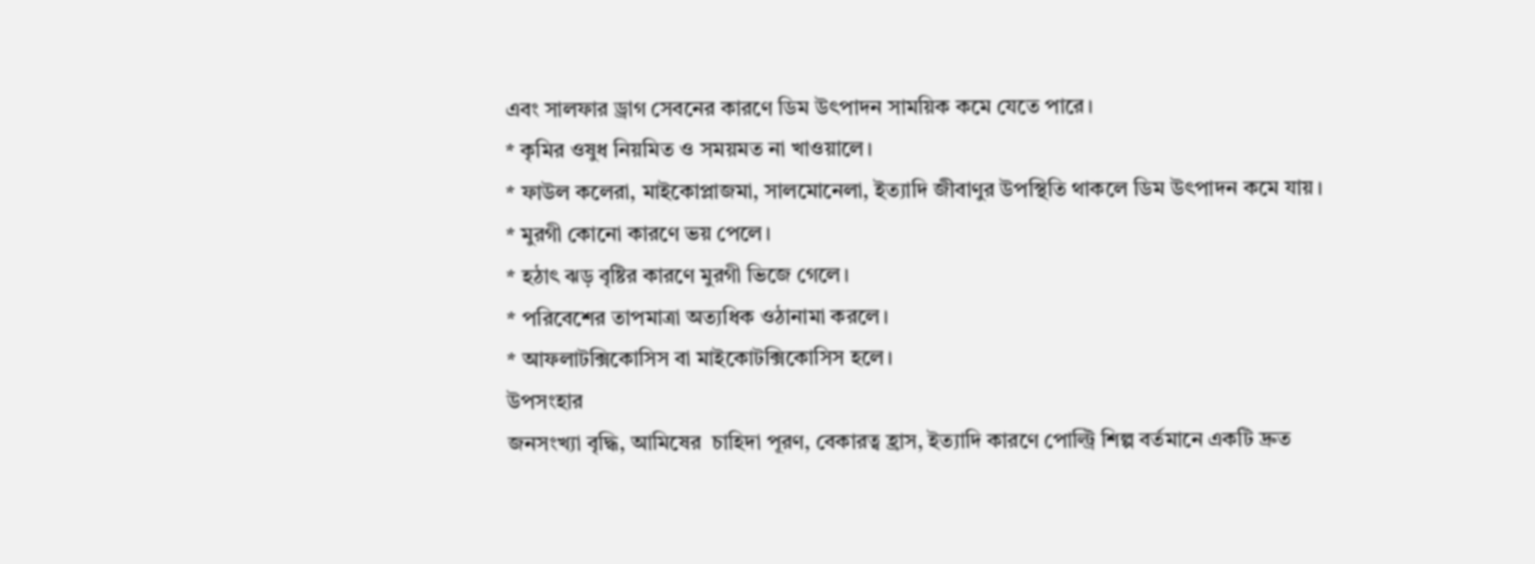এবং সালফার ড্রাগ সেবনের কারণে ডিম উৎপাদন সাময়িক কমে যেতে পারে।
* কৃমির ওষুধ নিয়মিত ও সময়মত না খাওয়ালে।
* ফাউল কলেরা, মাইকোপ্লাজমা, সালমোনেলা, ইত্যাদি জীবাণুর উপস্থিতি থাকলে ডিম উৎপাদন কমে যায়।
* মুরগী কোনো কারণে ভয় পেলে।
* হঠাৎ ঝড় বৃষ্টির কারণে মুরগী ভিজে গেলে।
* পরিবেশের তাপমাত্রা অত্যধিক ওঠানামা করলে।
* আফলাটক্সিকোসিস বা মাইকোটক্সিকোসিস হলে।
উপসংহার
জনসংখ্যা বৃদ্ধি, আমিষের  চাহিদা পূরণ, বেকারত্ব হ্রাস, ইত্যাদি কারণে পোল্ট্রি শিল্প বর্তমানে একটি দ্রুত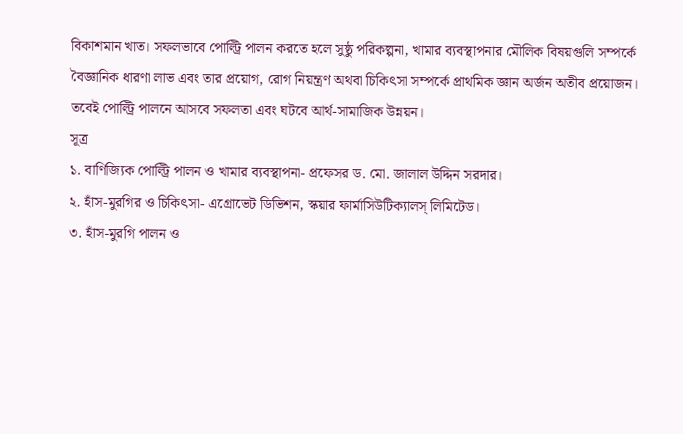বিকাশমান খাত। সফলভাবে পোল্ট্রি পালন করতে হলে সুষ্ঠু পরিকল্পনা, খামার ব্যবস্থাপনার মৌলিক বিষয়গুলি সম্পর্কে বৈজ্ঞানিক ধারণা লাভ এবং তার প্রয়োগ, রোগ নিয়ন্ত্রণ অথবা চিকিৎসা সম্পর্কে প্রাথমিক জ্ঞান অর্জন অতীব প্রয়োজন। তবেই পোল্ট্রি পালনে আসবে সফলতা এবং ঘটবে আর্থ-সামাজিক উন্নয়ন।
সূত্র
১. বাণিজ্যিক পোল্ট্রি পালন ও খামার ব্যবস্থাপনা- প্রফেসর ড. মো. জালাল উদ্দিন সরদার।
২. হাঁস-মুরগির ও চিকিৎসা- এগ্রোভেট ডিভিশন, স্কয়ার ফার্মাসিউটিক্যালস্ লিমিটেড।
৩. হাঁস-মুরগি পালন ও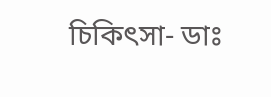চিকিৎসা- ডাঃ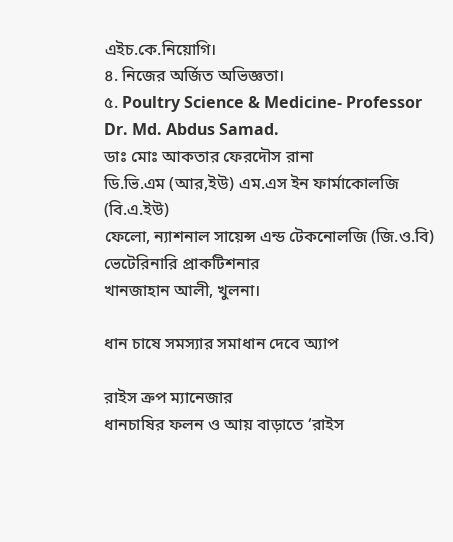এইচ.কে.নিয়োগি।
৪. নিজের অর্জিত অভিজ্ঞতা।
৫. Poultry Science & Medicine- Professor Dr. Md. Abdus Samad.
ডাঃ মোঃ আকতার ফেরদৌস রানা
ডি.ভি.এম (আর,ইউ) এম.এস ইন ফার্মাকোলজি (বি.এ.ইউ)
ফেলো, ন্যাশনাল সায়েন্স এন্ড টেকনোলজি (জি.ও.বি)
ভেটেরিনারি প্রাকটিশনার
খানজাহান আলী, খুলনা।

ধান চাষে সমস্যার সমাধান দেবে অ্যাপ

রাইস ক্রপ ম্যানেজার
ধানচাষির ফলন ও আয় বাড়াতে ‘রাইস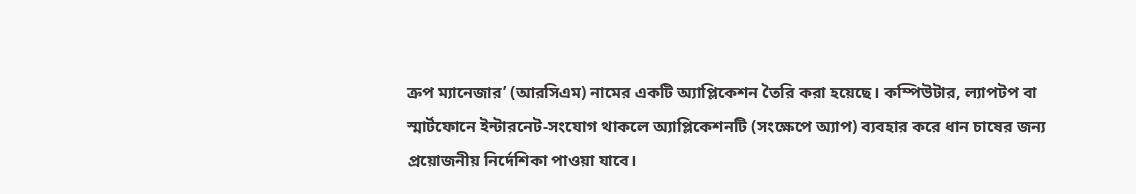ক্রপ ম্যানেজার’ (আরসিএম) নামের একটি অ্যাপ্লিকেশন তৈরি করা হয়েছে। কম্পিউটার, ল্যাপটপ বা স্মার্টফোনে ইন্টারনেট-সংযোগ থাকলে অ্যাপ্লিকেশনটি (সংক্ষেপে অ্যাপ) ব্যবহার করে ধান চাষের জন্য প্রয়োজনীয় নির্দেশিকা পাওয়া যাবে।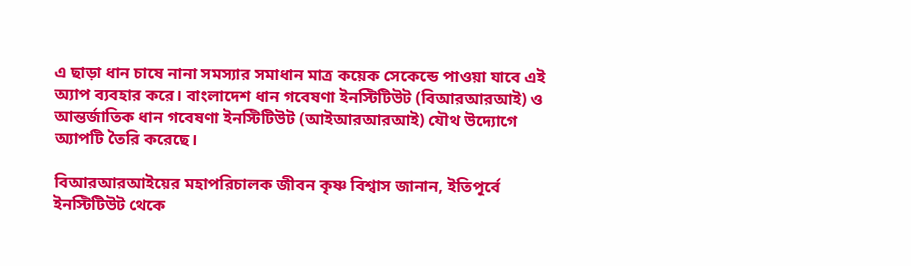এ ছাড়া ধান চাষে নানা সমস্যার সমাধান মাত্র কয়েক সেকেন্ডে পাওয়া যাবে এই অ্যাপ ব্যবহার করে। বাংলাদেশ ধান গবেষণা ইনস্টিটিউট (বিআরআরআই) ও আন্তর্জাতিক ধান গবেষণা ইনস্টিটিউট (আইআরআরআই) যৌথ উদ্যোগে অ্যাপটি তৈরি করেছে।

বিআরআরআইয়ের মহাপরিচালক জীবন কৃষ্ণ বিশ্বাস জানান, ইতিপূর্বে ইনস্টিটিউট থেকে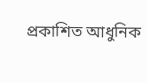প্রকাশিত আধুনিক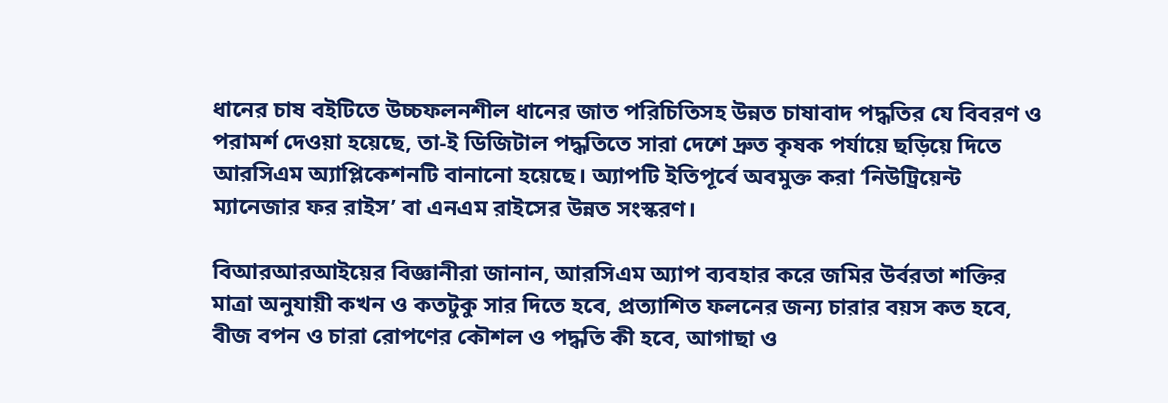ধানের চাষ বইটিতে উচ্চফলনশীল ধানের জাত পরিচিতিসহ উন্নত চাষাবাদ পদ্ধতির যে বিবরণ ও পরামর্শ দেওয়া হয়েছে, তা-ই ডিজিটাল পদ্ধতিতে সারা দেশে দ্রুত কৃষক পর্যায়ে ছড়িয়ে দিতে আরসিএম অ্যাপ্লিকেশনটি বানানো হয়েছে। অ্যাপটি ইতিপূর্বে অবমুক্ত করা ‘নিউট্রিয়েন্ট ম্যানেজার ফর রাইস’ বা এনএম রাইসের উন্নত সংস্করণ।

বিআরআরআইয়ের বিজ্ঞানীরা জানান, আরসিএম অ্যাপ ব্যবহার করে জমির উর্বরতা শক্তির মাত্রা অনুযায়ী কখন ও কতটুকু সার দিতে হবে, প্রত্যাশিত ফলনের জন্য চারার বয়স কত হবে, বীজ বপন ও চারা রোপণের কৌশল ও পদ্ধতি কী হবে, আগাছা ও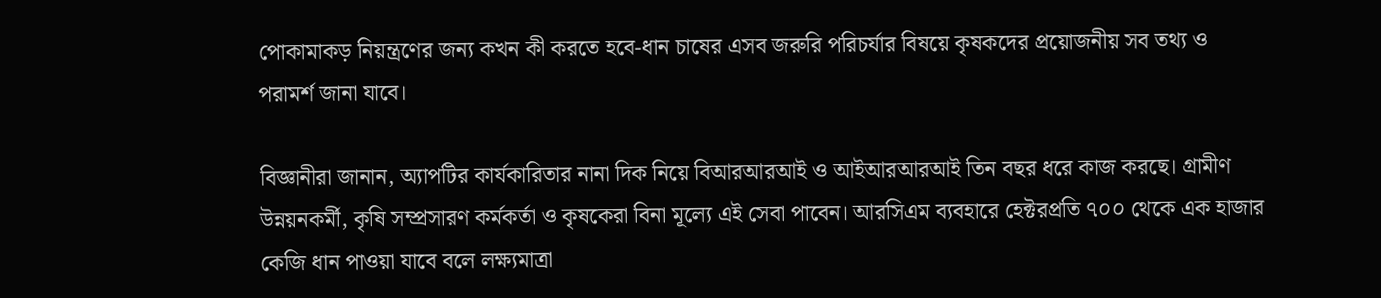পোকামাকড় নিয়ন্ত্রণের জন্য কখন কী করতে হবে-ধান চাষের এসব জরুরি পরিচর্যার বিষয়ে কৃষকদের প্রয়োজনীয় সব তথ্য ও পরামর্শ জানা যাবে।

বিজ্ঞানীরা জানান, অ্যাপটির কার্যকারিতার নানা দিক নিয়ে বিআরআরআই ও আইআরআরআই তিন বছর ধরে কাজ করছে। গ্রামীণ উন্নয়নকর্মী, কৃষি সম্প্রসারণ কর্মকর্তা ও কৃষকেরা বিনা মূল্যে এই সেবা পাবেন। আরসিএম ব্যবহারে হেক্টরপ্রতি ৭০০ থেকে এক হাজার কেজি ধান পাওয়া যাবে বলে লক্ষ্যমাত্রা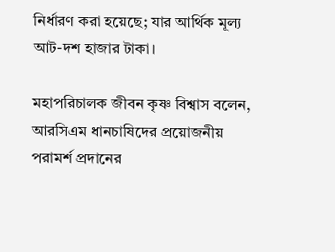নির্ধারণ করা হয়েছে; যার আর্থিক মূল্য আট-দশ হাজার টাকা।

মহাপরিচালক জীবন কৃষ্ণ বিশ্বাস বলেন, আরসিএম ধানচাষিদের প্রয়োজনীয় পরামর্শ প্রদানের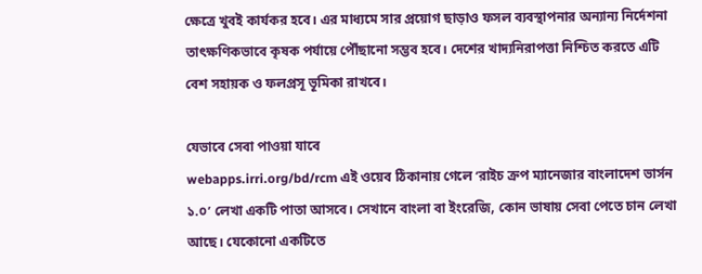ক্ষেত্রে খুবই কার্যকর হবে। এর মাধ্যমে সার প্রয়োগ ছাড়াও ফসল ব্যবস্থাপনার অন্যান্য নির্দেশনা তাৎক্ষণিকভাবে কৃষক পর্যায়ে পৌঁছানো সম্ভব হবে। দেশের খাদ্যনিরাপত্তা নিশ্চিত করতে এটি বেশ সহায়ক ও ফলপ্রসূ ভূমিকা রাখবে।

যেভাবে সেবা পাওয়া যাবে
webapps.irri.org/bd/rcm এই ওয়েব ঠিকানায় গেলে ‘রাইচ ক্রপ ম্যানেজার বাংলাদেশ ভার্সন ১.০’ লেখা একটি পাতা আসবে। সেখানে বাংলা বা ইংরেজি, কোন ভাষায় সেবা পেতে চান লেখা আছে। যেকোনো একটিতে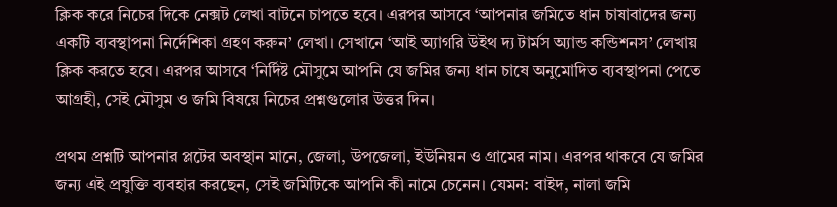ক্লিক করে নিচের দিকে নেক্সট লেখা বাটনে চাপতে হবে। এরপর আসবে ‘আপনার জমিতে ধান চাষাবাদের জন্য একটি ব্যবস্থাপনা নির্দেশিকা গ্রহণ করুন’ লেখা। সেখানে ‘আই অ্যাগরি উইথ দ্য টার্মস অ্যান্ড কন্ডিশনস’ লেখায় ক্লিক করতে হবে। এরপর আসবে ‘নির্দিষ্ট মৌসুমে আপনি যে জমির জন্য ধান চাষে অনুমোদিত ব্যবস্থাপনা পেতে আগ্রহী, সেই মৌসুম ও জমি বিষয়ে নিচের প্রশ্নগুলোর উত্তর দিন।

প্রথম প্রশ্নটি আপনার প্লটের অবস্থান মানে, জেলা, উপজেলা, ইউনিয়ন ও গ্রামের নাম। এরপর থাকবে যে জমির জন্য এই প্রযুক্তি ব্যবহার করছেন, সেই জমিটিকে আপনি কী নামে চেনেন। যেমন: বাইদ, নালা জমি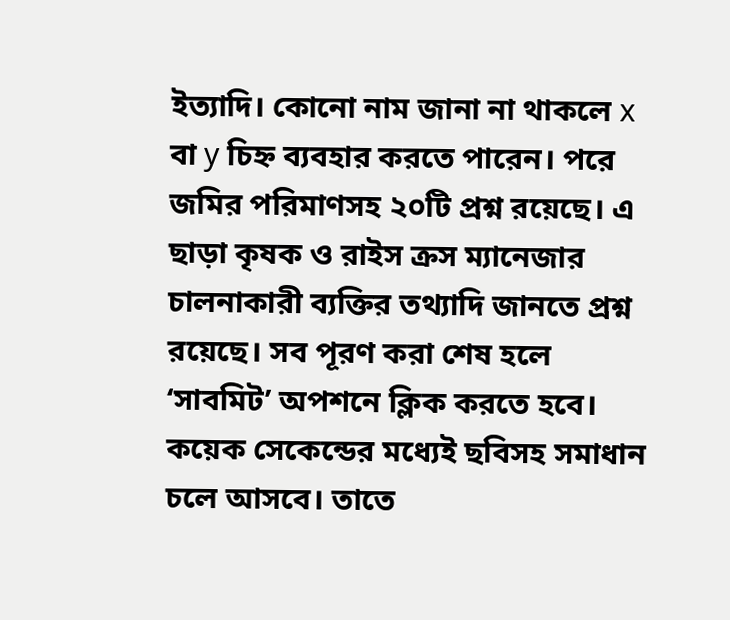ইত্যাদি। কোনো নাম জানা না থাকলে x বা y চিহ্ন ব্যবহার করতে পারেন। পরে জমির পরিমাণসহ ২০টি প্রশ্ন রয়েছে। এ ছাড়া কৃষক ও রাইস ক্রস ম্যানেজার চালনাকারী ব্যক্তির তথ্যাদি জানতে প্রশ্ন রয়েছে। সব পূরণ করা শেষ হলে ‘সাবমিট’ অপশনে ক্লিক করতে হবে। কয়েক সেকেন্ডের মধ্যেই ছবিসহ সমাধান চলে আসবে। তাতে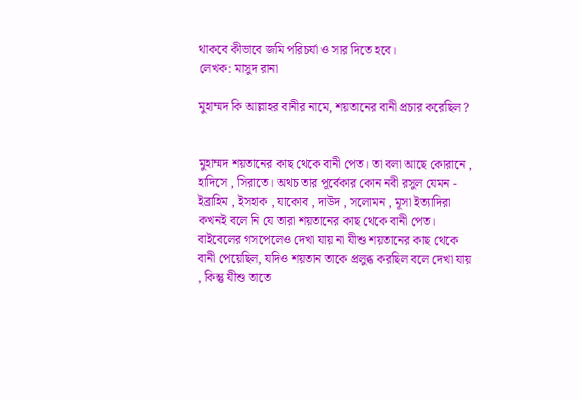থাকবে কীভাবে জমি পরিচর্যা ও সার দিতে হবে।
লেখক: মাসুদ রানা

মুহাম্মদ কি আল্লাহর বানীর নামে, শয়তানের বানী প্রচার করেছিল ?


মুহাম্মদ শয়তানের কাছ থেকে বানী পেত। তা বলা আছে কোরানে , হাদিসে , সিরাতে। অথচ তার পূর্বেকার কোন নবী রসুল যেমন - ইব্রাহিম , ইসহাক , যাকোব , দাউদ , সলোমন , মূসা ইত্যাদিরা কখনই বলে নি যে তারা শয়তানের কাছ থেকে বানী পেত। বাইবেলের গসপেলেও দেখা যায় না যীশু শয়তানের কাছ থেকে বানী পেয়েছিল, যদিও শয়তান তাকে প্রলুব্ধ করছিল বলে দেখা যায় , কিন্তু যীশু তাতে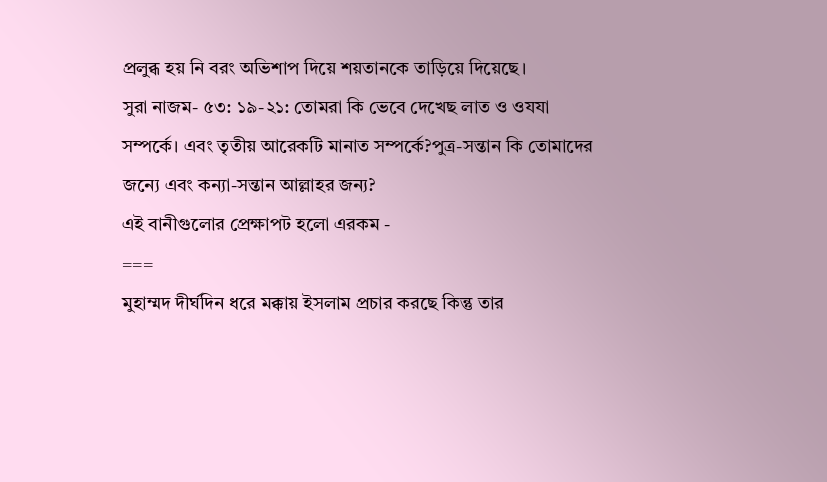প্রলুব্ধ হয় নি বরং অভিশাপ দিয়ে শয়তানকে তাড়িয়ে দিয়েছে।
সুরা নাজম- ৫৩: ১৯-২১: তোমরা কি ভেবে দেখেছ লাত ও ওযযা সম্পর্কে। এবং তৃতীয় আরেকটি মানাত সম্পর্কে?পুত্র-সন্তান কি তোমাদের জন্যে এবং কন্যা-সন্তান আল্লাহর জন্য?
এই বানীগুলোর প্রেক্ষাপট হলো এরকম -
===
মুহাম্মদ দীর্ঘদিন ধরে মক্কায় ইসলাম প্রচার করছে কিন্তু তার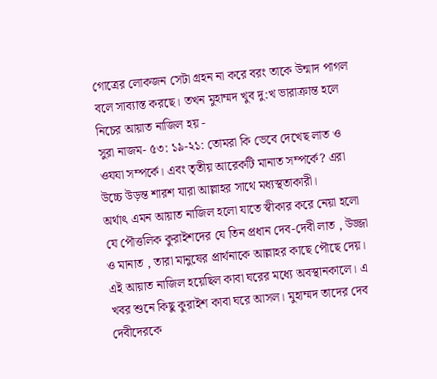গোত্রের লোকজন সেটা গ্রহন না করে বরং তাকে উন্মাদ পাগল বলে সাব্যাস্ত করছে। তখন মুহাম্মদ খুব দু:খ ভারাক্রান্ত হলে নিচের আয়াত নাজিল হয় -
সুরা নাজম- ৫৩: ১৯-২১: তোমরা কি ভেবে দেখেছ লাত ও ওযযা সম্পর্কে। এবং তৃতীয় আরেকটি মানাত সম্পর্কে? এরা উচ্চে উড়ন্ত শারশ যারা আল্লাহর সাথে মধ্যস্থতাকারী।
অর্থাৎ এমন আয়াত নাজিল হলো যাতে স্বীকার করে নেয়া হলো যে পৌত্তলিক কুরাইশদের যে তিন প্রধান দেব-দেবী লাত , উজ্জা ও মানাত , তারা মানুষের প্রার্থনাকে আল্লাহর কাছে পৌছে দেয়। এই আয়াত নাজিল হয়েছিল কাবা ঘরের মধ্যে অবস্থানকালে। এ খবর শুনে কিছু কুরাইশ কাবা ঘরে আসল। মুহাম্মদ তাদের দেব দেবীদেরকে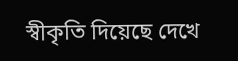স্বীকৃতি দিয়েছে দেখে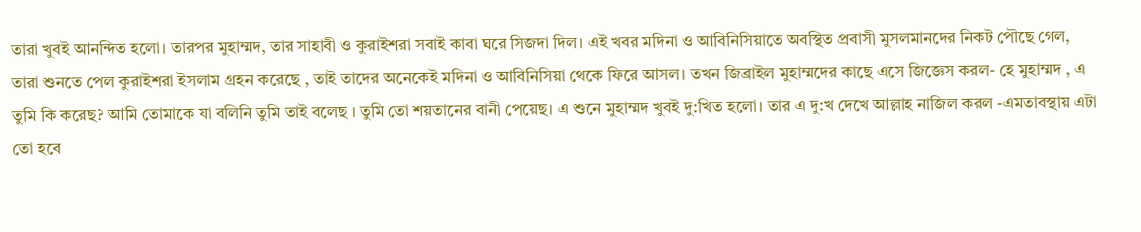তারা খুবই আনন্দিত হলো। তারপর মুহাম্মদ, তার সাহাবী ও কুরাইশরা সবাই কাবা ঘরে সিজদা দিল। এই খবর মদিনা ও আবিনিসিয়াতে অবস্থিত প্রবাসী মুসলমানদের নিকট পৌছে গেল, তারা শুনতে পেল কুরাইশরা ইসলাম গ্রহন করেছে , তাই তাদের অনেকেই মদিনা ও আবিনিসিয়া থেকে ফিরে আসল। তখন জিব্রাইল মুহাম্মদের কাছে এসে জিজ্ঞেস করল- হে মুহাম্মদ , এ তুমি কি করেছ? আমি তোমাকে যা বলিনি তুমি তাই বলেছ । তুমি তো শয়তানের বানী পেয়েছ। এ শুনে মুহাম্মদ খুবই দু:খিত হলো। তার এ দু:খ দেখে আল্লাহ নাজিল করল -এমতাবস্থায় এটা তো হবে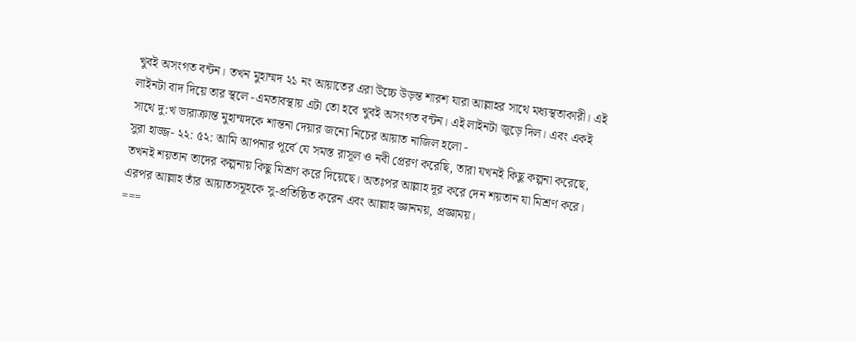খুবই অসংগত বন্টন। তখন মুহাম্মদ ২১ নং আয়াতের এরা উচ্চে উড়ন্ত শারশ যারা আল্লাহর সাথে মধ্যস্থতাকারী। এই লাইনটা বাদ দিয়ে তার স্থলে -এমতাবস্থায় এটা তো হবে খুবই অসংগত বন্টন। এই লাইনটা জুড়ে দিল। এবং একই সাথে দু:খ ভারাক্রান্ত মুহাম্মদকে শান্তনা দেয়ার জন্যে নিচের আয়াত নাজিল হলো -
সুরা হাজ্জ- ২২: ৫২: আমি আপনার পূর্বে যে সমস্ত রাসূল ও নবী প্রেরণ করেছি, তারা যখনই কিছু কল্পনা করেছে, তখনই শয়তান তাদের কল্পনায় কিছু মিশ্রণ করে দিয়েছে। অতঃপর আল্লাহ দূর করে দেন শয়তান যা মিশ্রণ করে। এরপর আল্লাহ তাঁর আয়াতসমূহকে সু-প্রতিষ্ঠিত করেন এবং আল্লাহ জ্ঞানময়, প্রজ্ঞাময়।
===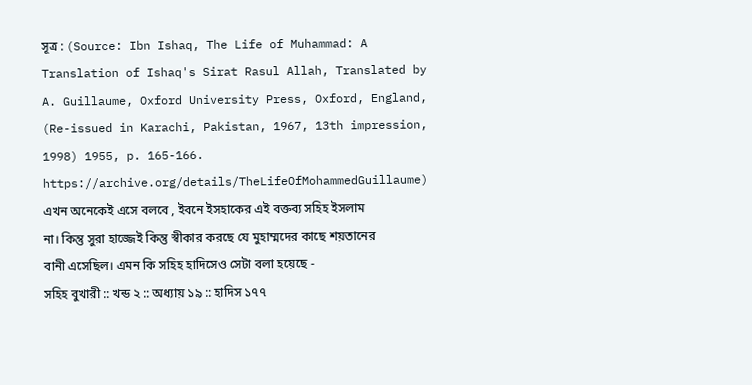সূত্র : (Source: Ibn Ishaq, The Life of Muhammad: A Translation of Ishaq's Sirat Rasul Allah, Translated by A. Guillaume, Oxford University Press, Oxford, England, (Re-issued in Karachi, Pakistan, 1967, 13th impression, 1998) 1955, p. 165-166. https://archive.org/details/TheLifeOfMohammedGuillaume)
এখন অনেকেই এসে বলবে , ইবনে ইসহাকের এই বক্তব্য সহিহ ইসলাম না। কিন্তু সুরা হাজ্জেই কিন্তু স্বীকার করছে যে মুহাম্মদের কাছে শয়তানের বানী এসেছিল। এমন কি সহিহ হাদিসেও সেটা বলা হয়েছে -
সহিহ বুখারী :: খন্ড ২ :: অধ্যায় ১৯ :: হাদিস ১৭৭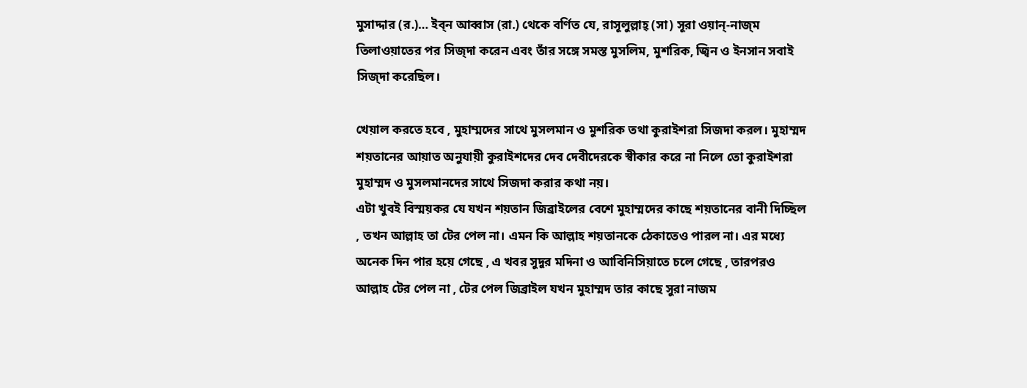মুসাদ্দার (র.)… ইব্ন আব্বাস (রা.) থেকে বর্ণিত যে, রাসূলুল্লাহ্‌ (সা) সূরা ওয়ান্-নাজ্‌ম তিলাওয়াতের পর সিজ্‌দা করেন এবং তাঁর সঙ্গে সমস্ত মুসলিম, মুশরিক, জ্বিন ও ইনসান সবাই সিজ্‌দা করেছিল।

খেয়াল করতে হবে , মুহাম্মদের সাথে মুসলমান ও মুশরিক তথা কুরাইশরা সিজদা করল। মুহাম্মদ শয়তানের আয়াত অনুযায়ী কুরাইশদের দেব দেবীদেরকে স্বীকার করে না নিলে তো কুরাইশরা মুহাম্মদ ও মুসলমানদের সাথে সিজদা করার কথা নয়।
এটা খুবই বিস্ময়কর যে যখন শয়তান জিব্রাইলের বেশে মুহাম্মদের কাছে শয়তানের বানী দিচ্ছিল , তখন আল্লাহ তা টের পেল না। এমন কি আল্লাহ শয়তানকে ঠেকাতেও পারল না। এর মধ্যে অনেক দিন পার হয়ে গেছে , এ খবর সুদুর মদিনা ও আবিনিসিয়াতে চলে গেছে , তারপরও আল্লাহ টের পেল না , টের পেল জিব্রাইল যখন মুহাম্মদ তার কাছে সুরা নাজম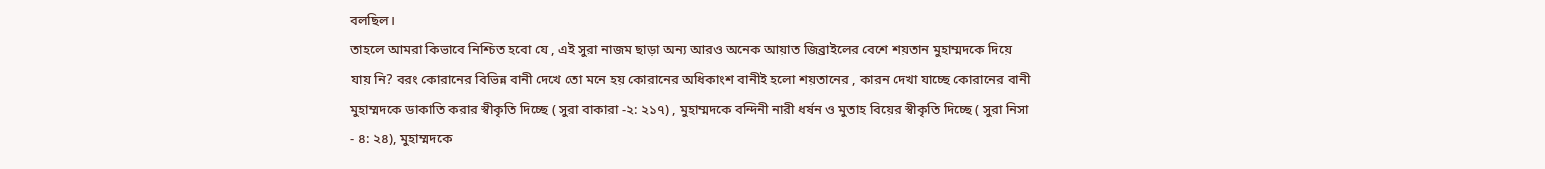বলছিল।
তাহলে আমরা কিভাবে নিশ্চিত হবো যে , এই সুরা নাজম ছাড়া অন্য আরও অনেক আয়াত জিব্রাইলের বেশে শয়তান মুহাম্মদকে দিয়ে যায় নি? বরং কোরানের বিভিন্ন বানী দেখে তো মনে হয় কোরানের অধিকাংশ বানীই হলো শয়তানের , কারন দেখা যাচ্ছে কোরানের বানী মুহাম্মদকে ডাকাতি করার স্বীকৃতি দিচ্ছে ( সুরা বাকারা -২: ২১৭) , মুহাম্মদকে বন্দিনী নারী ধর্ষন ও মুতাহ বিয়ের স্বীকৃতি দিচ্ছে ( সুরা নিসা - ৪: ২৪), মুহাম্মদকে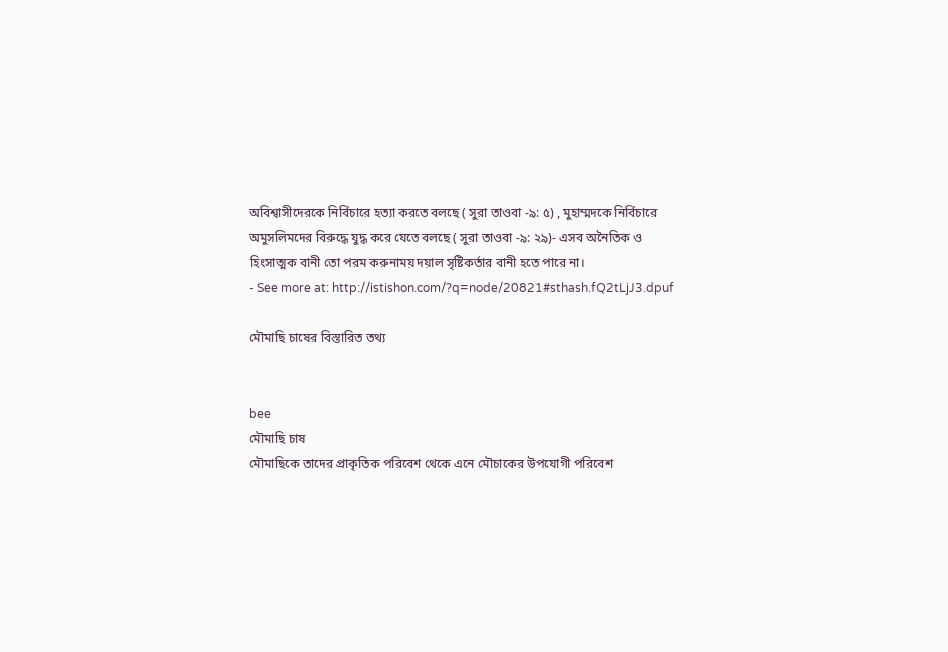অবিশ্বাসীদেরকে নির্বিচারে হত্যা করতে বলছে ( সুরা তাওবা -৯: ৫) , মুহাম্মদকে নির্বিচারে অমুসলিমদের বিরুদ্ধে যুদ্ধ করে যেতে বলছে ( সুরা তাওবা -৯: ২৯)- এসব অনৈতিক ও হিংসাত্মক বানী তো পরম করুনাময় দয়াল সৃষ্টিকর্তার বানী হতে পারে না।
- See more at: http://istishon.com/?q=node/20821#sthash.fQ2tLjJ3.dpuf

মৌমাছি চাষের বিস্তারিত তথ্য


bee
মৌমাছি চাষ
মৌমাছিকে তাদের প্রাকৃতিক পরিবেশ থেকে এনে মৌচাকের উপযোগী পরিবেশ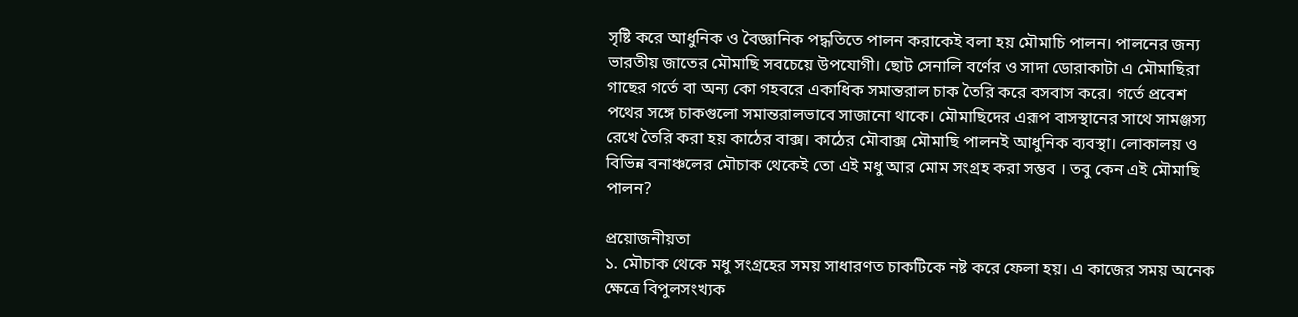সৃষ্টি করে আধুনিক ও বৈজ্ঞানিক পদ্ধতিতে পালন করাকেই বলা হয় মৌমাচি পালন। পালনের জন্য ভারতীয় জাতের মৌমাছি সবচেয়ে উপযোগী। ছোট সেনালি বর্ণের ও সাদা ডোরাকাটা এ মৌমাছিরা গাছের গর্তে বা অন্য কো গহবরে একাধিক সমান্তরাল চাক তৈরি করে বসবাস করে। গর্তে প্রবেশ পথের সঙ্গে চাকগুলো সমান্তরালভাবে সাজানো থাকে। মৌমাছিদের এরূপ বাসস্থানের সাথে সামঞ্জস্য রেখে তৈরি করা হয় কাঠের বাক্স। কাঠের মৌবাক্স মৌমাছি পালনই আধুনিক ব্যবস্থা। লোকালয় ও বিভিন্ন বনাঞ্চলের মৌচাক থেকেই তো এই মধু আর মোম সংগ্রহ করা সম্ভব । তবু কেন এই মৌমাছি পালন?

প্রয়োজনীয়তা
১. মৌচাক থেকে মধু সংগ্রহের সময় সাধারণত চাকটিকে নষ্ট করে ফেলা হয়। এ কাজের সময় অনেক ক্ষেত্রে বিপুলসংখ্যক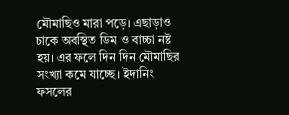মৌমাছিও মারা পড়ে। এছাড়াও চাকে অবস্থিত ডিম ও বাচ্চা নষ্ট হয়। এর ফলে দিন দিন মৌমাছির সংখ্যা কমে যাচ্ছে। ইদানিং ফসলের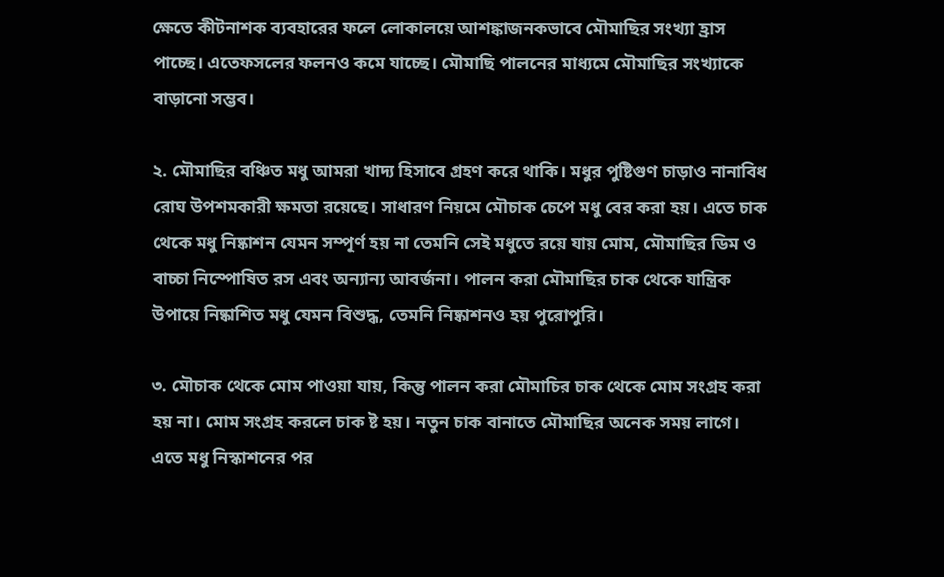ক্ষেতে কীটনাশক ব্যবহারের ফলে লোকালয়ে আশঙ্কাজনকভাবে মৌমাছির সংখ্যা হ্রাস পাচ্ছে। এতেফসলের ফলনও কমে যাচ্ছে। মৌমাছি পালনের মাধ্যমে মৌমাছির সংখ্যাকে বাড়ানো সম্ভব।

২. মৌমাছির বঞ্চিত মধু আমরা খাদ্য হিসাবে গ্রহণ করে থাকি। মধুর পুষ্টিগুণ চাড়াও নানাবিধ রোঘ উপশমকারী ক্ষমতা রয়েছে। সাধারণ নিয়মে মৌচাক চেপে মধু বের করা হয়। এতে চাক থেকে মধু নিষ্কাশন যেমন সম্পূর্ণ হয় না তেমনি সেই মধুতে রয়ে যায় মোম, মৌমাছির ডিম ও বাচ্চা নিস্পোষিত রস এবং অন্যান্য আবর্জনা। পালন করা মৌমাছির চাক থেকে যান্ত্রিক উপায়ে নিষ্কাশিত মধু যেমন বিশুদ্ধ, তেমনি নিষ্কাশনও হয় পুরোপুরি।

৩. মৌচাক থেকে মোম পাওয়া যায়, কিন্তু পালন করা মৌমাচির চাক থেকে মোম সংগ্রহ করা হয় না। মোম সংগ্রহ করলে চাক ষ্ট হয়। নতুন চাক বানাতে মৌমাছির অনেক সময় লাগে। এতে মধু নিস্কাশনের পর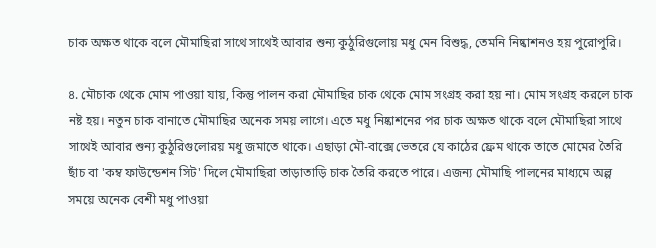চাক অক্ষত থাকে বলে মৌমাছিরা সাথে সাথেই আবার শুন্য কুঠুরিগুলোয় মধু মেন বিশুদ্ধ, তেমনি নিষ্কাশনও হয় পুরোপুরি।

৪. মৌচাক থেকে মোম পাওয়া যায়, কিন্তু পালন করা মৌমাছির চাক থেকে মোম সংগ্রহ করা হয় না। মোম সংগ্রহ করলে চাক নষ্ট হয়। নতুন চাক বানাতে মৌমাছির অনেক সময় লাগে। এতে মধু নিষ্কাশনের পর চাক অক্ষত থাকে বলে মৌমাছিরা সাথে সাথেই আবার শুন্য কুঠুরিগুলোরয় মধু জমাতে থাকে। এছাড়া মৌ-বাক্সে ভেতরে যে কাঠের ফ্রেম থাকে তাতে মোমের তৈরি ছাঁচ বা 'কম্ব ফাউন্ডেশন সিট' দিলে মৌমাছিরা তাড়াতাড়ি চাক তৈরি করতে পারে। এজন্য মৌমাছি পালনের মাধ্যমে অল্প সময়ে অনেক বেশী মধু পাওয়া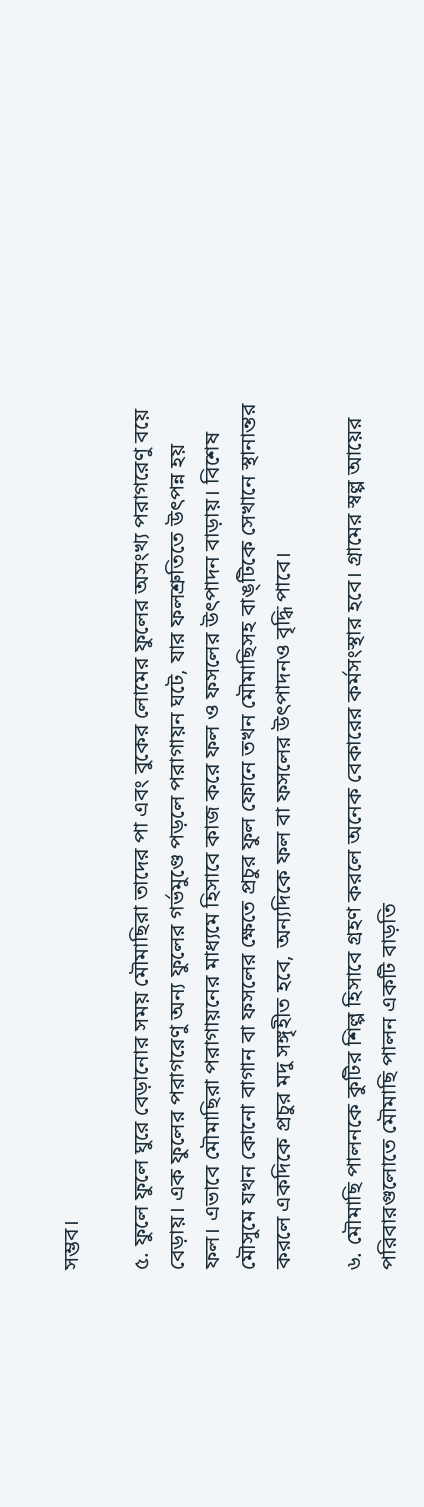সম্ভব।

৫. ফুলে ফুলে ঘুরে বেড়ানোর সময় মৌমাছিরা তাদের পা এবং বুকের লোমের ফুলের অসংখ্য পরাগরেণু বয়ে বেড়ায়। এক ফুলের পরাগরেণু অন্য ফুলের গর্ভমুণ্ডে পড়লে পরাগায়ন ঘটে, যার ফলশ্রুতিতে উৎপন্ন হয় ফল। এভাবে মৌমাছিরা পরাগায়নের মাধ্যমে হিসাবে কাজ করে ফল ও ফসলের উৎপাদন বাড়ায়। বিশেষ মৌসুমে যখন কোনো বাগান বা ফসলের ক্ষেতে প্রচুর ফুল ফোনে তখন মৌমাছিসহ বাঙ্টিকে সেখানে স্থানান্তর করলে একদিকে প্রচুর মদু সঙ্গৃহীত হবে, অন্যদিকে ফল বা ফসলের উৎপাদনও বৃদ্ধি পাবে।

৬. মৌমাছি পালনকে কুটির শিল্প হিসাবে গ্রহণ করলে অনেক বেকারের কর্মসংস্থার হবে। গ্রামের স্বল্প আয়ের পরিবারগুলোতে মৌমাছি পালন একটি বাড়তি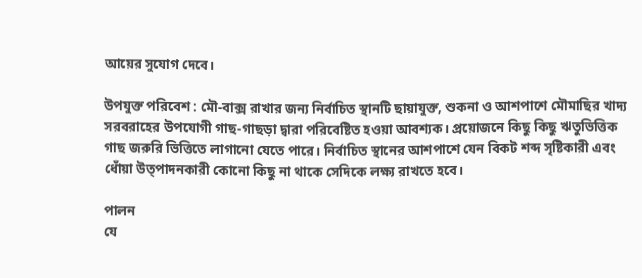আয়ের সুযোগ দেবে।

উপযুক্ত পরিবেশ : মৌ-বাক্স রাখার জন্য নির্বাচিত স্থানটি ছায়াযুক্ত, শুকনা ও আশপাশে মৌমাছির খাদ্য সরবরাহের উপযোগী গাছ-গাছড়া দ্বারা পরিবেষ্টিত হওয়া আবশ্যক। প্রয়োজনে কিছু কিছু ঋতুভিত্তিক গাছ জরুরি ভিত্তিতে লাগানো যেতে পারে। নির্বাচিত স্থানের আশপাশে যেন বিকট শব্দ সৃষ্টিকারী এবং ধোঁয়া উত্পাদনকারী কোনো কিছু না থাকে সেদিকে লক্ষ্য রাখতে হবে।

পালন
যে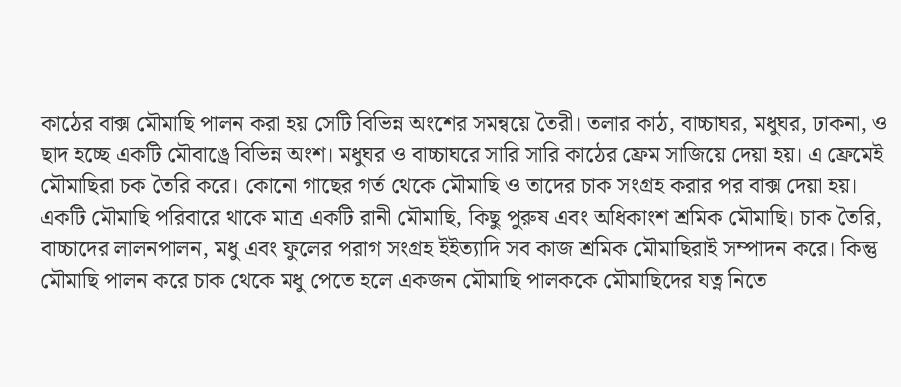কাঠের বাক্স মৌমাছি পালন করা হয় সেটি বিভিন্ন অংশের সমন্বয়ে তৈরী। তলার কাঠ, বাচ্চাঘর, মধুঘর, ঢাকনা, ও ছাদ হচ্ছে একটি মৌবাঙ্রে বিভিন্ন অংশ। মধুঘর ও বাচ্চাঘরে সারি সারি কাঠের ফ্রেম সাজিয়ে দেয়া হয়। এ ফ্রেমেই মৌমাছিরা চক তৈরি করে। কোনো গাছের গর্ত থেকে মৌমাছি ও তাদের চাক সংগ্রহ করার পর বাক্স দেয়া হয়। একটি মৌমাছি পরিবারে থাকে মাত্র একটি রানী মৌমাছি, কিছু পুরুষ এবং অধিকাংশ শ্রমিক মৌমাছি। চাক তৈরি, বাচ্চাদের লালনপালন, মধু এবং ফুলের পরাগ সংগ্রহ ইইত্যাদি সব কাজ শ্রমিক মৌমাছিরাই সম্পাদন করে। কিন্তু মৌমাছি পালন করে চাক থেকে মধু পেতে হলে একজন মৌমাছি পালককে মৌমাছিদের যত্ন নিতে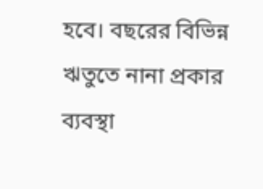হবে। বছরের বিভিন্ন ঋতুতে নানা প্রকার ব্যবস্থা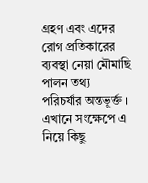গ্রহণ এবং এদের রোগ প্রতিকারের ব্যবস্থা নেয়া মৌমাছি পালন তথ্য পরিচর্যার অন্তভূর্ক্ত । এখানে সংক্ষেপে এ নিয়ে কিছু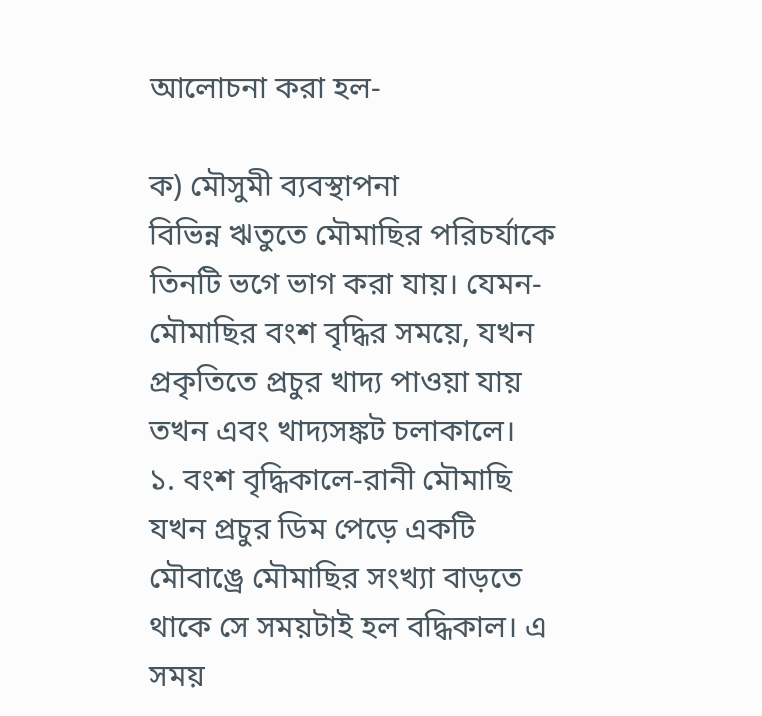আলোচনা করা হল-

ক) মৌসুমী ব্যবস্থাপনা
বিভিন্ন ঋতুতে মৌমাছির পরিচর্যাকে তিনটি ভগে ভাগ করা যায়। যেমন-মৌমাছির বংশ বৃদ্ধির সময়ে, যখন প্রকৃতিতে প্রচুর খাদ্য পাওয়া যায় তখন এবং খাদ্যসঙ্কট চলাকালে।
১. বংশ বৃদ্ধিকালে-রানী মৌমাছি যখন প্রচুর ডিম পেড়ে একটি মৌবাঙ্রে মৌমাছির সংখ্যা বাড়তে থাকে সে সময়টাই হল বদ্ধিকাল। এ সময়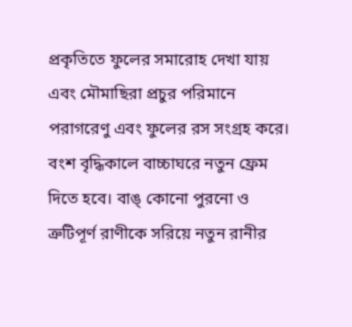প্রকৃতিতে ফুলের সমারোহ দেখা যায় এবং মৌমাছিরা প্রচুর পরিমানে পরাগরেণু এবং ফুলের রস সংগ্রহ করে। বংশ বৃদ্ধিকালে বাচ্চাঘরে নতুন ফ্রেম দিতে হবে। বাঙ্ কোনো পুরনো ও ত্রুটিপূর্ণ রাণীকে সরিয়ে নতুন রানীর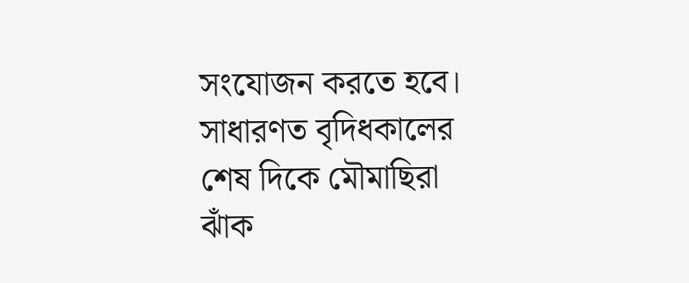সংযোজন করতে হবে। সাধারণত বৃদিধকালের শেষ দিকে মৌমাছিরা ঝাঁক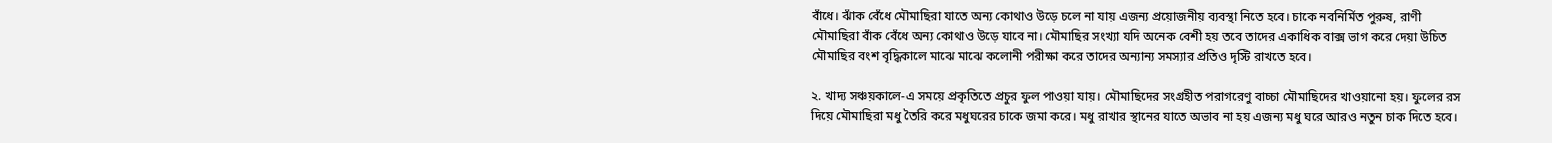বাঁধে। ঝাঁক বেঁধে মৌমাছিরা যাতে অন্য কোথাও উড়ে চলে না যায় এজন্য প্রয়োজনীয় ব্যবস্থা নিতে হবে। চাকে নবনির্মিত পুরুষ, রাণী মৌমাছিরা বাঁক বেঁধে অন্য কোথাও উড়ে যাবে না। মৌমাছির সংখ্যা যদি অনেক বেশী হয় তবে তাদের একাধিক বাক্স ভাগ করে দেয়া উচিত মৌমাছির বংশ বৃদ্ধিকালে মাঝে মাঝে কলোনী পরীক্ষা করে তাদের অন্যান্য সমস্যার প্রতিও দৃস্টি রাখতে হবে।

২. খাদ্য সঞ্চয়কালে-এ সময়ে প্রকৃতিতে প্রচুর ফুল পাওয়া যায়। মৌমাছিদের সংগ্রহীত পরাগরেণু বাচ্চা মৌমাছিদের খাওয়ানো হয়। ফুলের রস দিয়ে মৌমাছিরা মধু তৈরি করে মধুঘরের চাকে জমা করে। মধু রাখার স্থানের যাতে অভাব না হয় এজন্য মধু ঘরে আরও নতুন চাক দিতে হবে।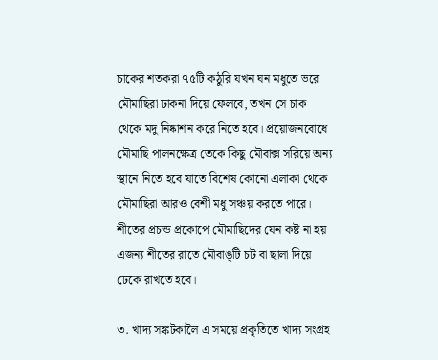চাকের শতকরা ৭৫টি কঠুরি যখন ঘন মধুতে ভরে মৌমাছিরা ঢাকনা দিয়ে ফেলবে, তখন সে চাক থেকে মদু নিষ্কাশন করে নিতে হবে। প্রয়োজনবোধে মৌমাছি পালনক্ষেত্র তেকে কিছু মৌবাক্স সরিয়ে অন্য স্থানে নিতে হবে যাতে বিশেষ কোনো এলাকা থেকে মৌমাছিরা আরও বেশী মধু সঞ্চয় করতে পারে। শীতের প্রচন্ড প্রকোপে মৌমাছিদের যেন কষ্ট না হয় এজন্য শীতের রাতে মৌবাঙ্টি চট বা ছালা দিয়ে ঢেকে রাখতে হবে।

৩. খাদ্য সঙ্কটকালৈ এ সময়ে প্রকৃতিতে খাদ্য সংগ্রহ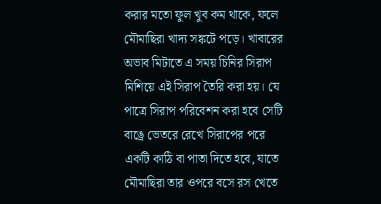করার মতো ফুল খুব কম থাকে, ফলে মৌমাছিরা খাদ্য সঙ্কটে পড়ে। খাবারের অভাব মিটাতে এ সময় চিনির সিরাপ মিশিয়ে এই সিরাপ তৈরি করা হয়। যে পাত্রে সিরাপ পরিবেশন করা হবে সেটি বাঙ্রে ভেতরে রেখে সিরাপের পরে একটি কাঠি বা পাতা দিতে হবে, যাতে মৌমাছিরা তার ওপরে বসে রস খেতে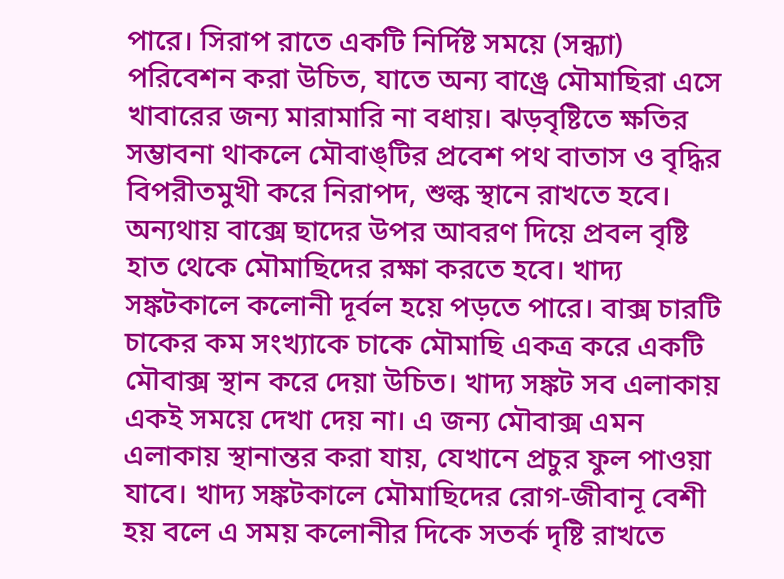পারে। সিরাপ রাতে একটি নির্দিষ্ট সময়ে (সন্ধ্যা) পরিবেশন করা উচিত, যাতে অন্য বাঙ্রে মৌমাছিরা এসে খাবারের জন্য মারামারি না বধায়। ঝড়বৃষ্টিতে ক্ষতির সম্ভাবনা থাকলে মৌবাঙ্টির প্রবেশ পথ বাতাস ও বৃদ্ধির বিপরীতমুখী করে নিরাপদ, শুল্ক স্থানে রাখতে হবে। অন্যথায় বাক্সে ছাদের উপর আবরণ দিয়ে প্রবল বৃষ্টি হাত থেকে মৌমাছিদের রক্ষা করতে হবে। খাদ্য সঙ্কটকালে কলোনী দূর্বল হয়ে পড়তে পারে। বাক্স চারটি চাকের কম সংখ্যাকে চাকে মৌমাছি একত্র করে একটি মৌবাক্স স্থান করে দেয়া উচিত। খাদ্য সঙ্কট সব এলাকায় একই সময়ে দেখা দেয় না। এ জন্য মৌবাক্স এমন এলাকায় স্থানান্তর করা যায়, যেখানে প্রচুর ফুল পাওয়া যাবে। খাদ্য সঙ্কটকালে মৌমাছিদের রোগ-জীবানূ বেশী হয় বলে এ সময় কলোনীর দিকে সতর্ক দৃষ্টি রাখতে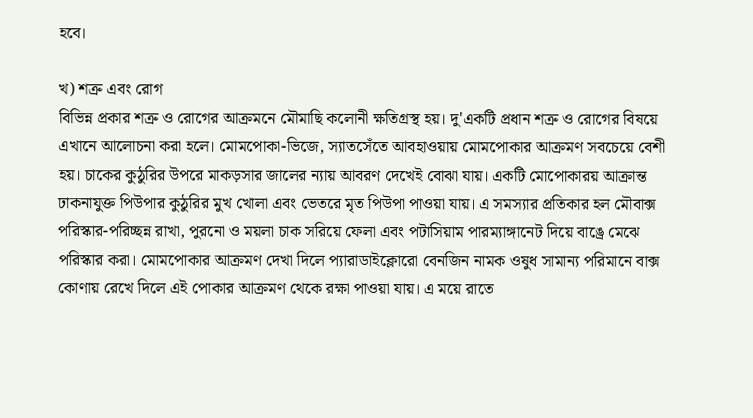হবে।

খ) শত্রু এবং রোগ
বিভিন্ন প্রকার শত্রু ও রোগের আক্রমনে মৌমাছি কলোনী ক্ষতিগ্রস্থ হয়। দু'একটি প্রধান শত্রু ও রোগের বিষয়ে এখানে আলোচনা করা হলে। মোমপোকা-ভিজে, স্যাতসেঁতে আবহাওয়ায় মোমপোকার আক্রমণ সবচেয়ে বেশী হয়। চাকের কুঠুরির উপরে মাকড়সার জালের ন্যায় আবরণ দেখেই বোঝা যায়। একটি মোপোকারয় আক্রান্ত ঢাকনাযুক্ত পিউপার কুঠুরির মুখ খোলা এবং ভেতরে মৃত পিউপা পাওয়া যায়। এ সমস্যার প্রতিকার হল মৌবাক্স পরিস্কার-পরিচ্ছন্ন রাখা, পুরনো ও ময়লা চাক সরিয়ে ফেলা এবং পটাসিয়াম পারম্যাঙ্গানেট দিয়ে বাঙ্রে মেঝে পরিস্কার করা। মোমপোকার আক্রমণ দেখা দিলে প্যারাডাইক্লোরো বেনজিন নামক ওষুধ সামান্য পরিমানে বাক্স কোণায় রেখে দিলে এই পোকার আক্রমণ থেকে রক্ষা পাওয়া যায়। এ ময়ে রাতে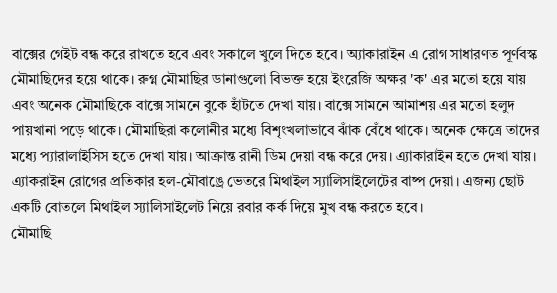বাক্সের গেইট বন্ধ করে রাখতে হবে এবং সকালে খুলে দিতে হবে। অ্যাকারাইন এ রোগ সাধারণত পূর্ণবস্ক মৌমাছিদের হয়ে থাকে। রুগ্ন মৌমাছির ডানাগুলো বিভক্ত হয়ে ইংরেজি অক্ষর 'ক' এর মতো হয়ে যায় এবং অনেক মৌমাছিকে বাক্সে সামনে বুকে হাঁটতে দেখা যায়। বাক্সে সামনে আমাশয় এর মতো হলুদ পায়খানা পড়ে থাকে। মৌমাছিরা কলোনীর মধ্যে বিশৃংখলাভাবে ঝাঁক বেঁধে থাকে। অনেক ক্ষেত্রে তাদের মধ্যে প্যারালাইসিস হতে দেখা যায়। আক্রান্ত রানী ডিম দেয়া বন্ধ করে দেয়। এ্যাকারাইন হতে দেখা যায়। এ্যাকরাইন রোগের প্রতিকার হল-মৌবাঙ্রে ভেতরে মিথাইল স্যালিসাইলেটের বাষ্প দেয়া। এজন্য ছোট একটি বোতলে মিথাইল স্যালিসাইলেট নিয়ে রবার কর্ক দিয়ে মুখ বন্ধ করতে হবে।
মৌমাছি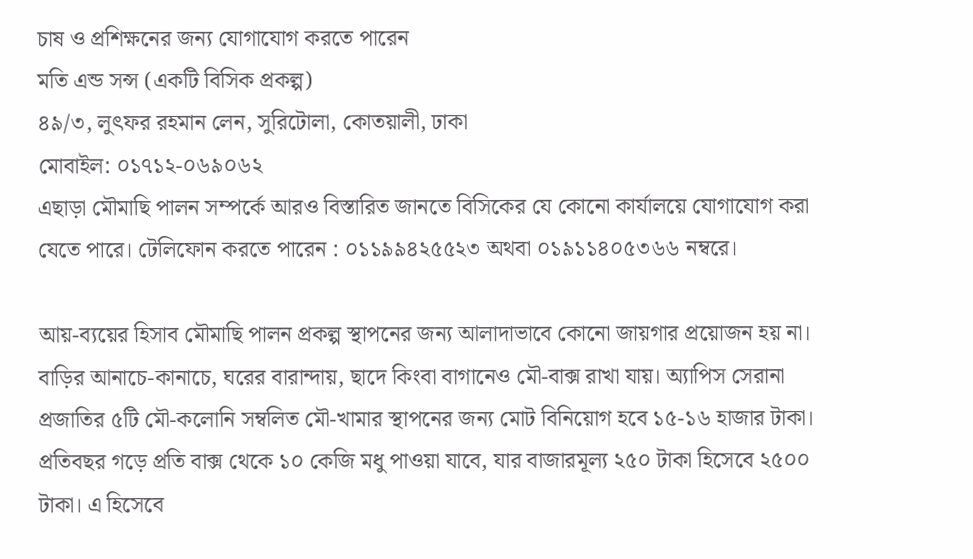চাষ ও প্রশিক্ষনের জন্য যোগাযোগ করতে পারেন
মতি এন্ড সন্স (একটি বিসিক প্রকল্প)
৪৯/৩, লুৎফর রহমান লেন, সুরিটোলা, কোতয়ালী, ঢাকা
মোবাইল: ০১৭১২-০৬৯০৬২
এছাড়া মৌমাছি পালন সম্পর্কে আরও বিস্তারিত জানতে বিসিকের যে কোনো কার্যালয়ে যোগাযোগ করা যেতে পারে। টেলিফোন করতে পারেন : ০১১৯৯৪২৫৫২৩ অথবা ০১৯১১৪০৫৩৬৬ নম্বরে।

আয়-ব্যয়ের হিসাব মৌমাছি পালন প্রকল্প স্থাপনের জন্য আলাদাভাবে কোনো জায়গার প্রয়োজন হয় না। বাড়ির আনাচে-কানাচে, ঘরের বারান্দায়, ছাদে কিংবা বাগানেও মৌ-বাক্স রাখা যায়। অ্যাপিস সেরানা প্রজাতির ৫টি মৌ-কলোনি সম্বলিত মৌ-খামার স্থাপনের জন্য মোট বিনিয়োগ হবে ১৫-১৬ হাজার টাকা। প্রতিবছর গড়ে প্রতি বাক্স থেকে ১০ কেজি মধু পাওয়া যাবে, যার বাজারমূল্য ২৫০ টাকা হিসেবে ২৫০০ টাকা। এ হিসেবে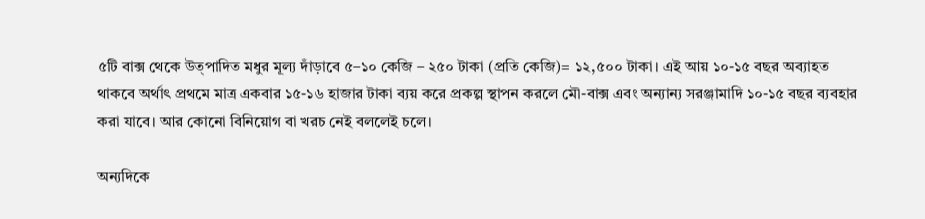৫টি বাক্স থেকে উত্পাদিত মধুর মূল্য দাঁড়াবে ৫–১০ কেজি – ২৫০ টাকা (প্রতি কেজি)= ১২,৫০০ টাকা। এই আয় ১০-১৫ বছর অব্যাহত থাকবে অর্থাৎ প্রথমে মাত্র একবার ১৫-১৬ হাজার টাকা ব্যয় করে প্রকল্প স্থাপন করলে মৌ-বাক্স এবং অন্যান্য সরঞ্জামাদি ১০-১৫ বছর ব্যবহার করা যাবে। আর কোনো বিনিয়োগ বা খরচ নেই বললেই চলে।

অন্যদিকে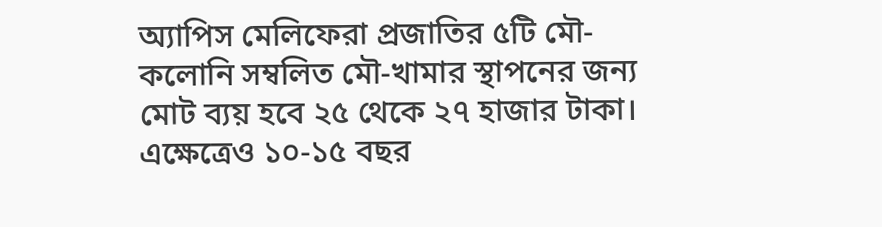অ্যাপিস মেলিফেরা প্রজাতির ৫টি মৌ-কলোনি সম্বলিত মৌ-খামার স্থাপনের জন্য মোট ব্যয় হবে ২৫ থেকে ২৭ হাজার টাকা। এক্ষেত্রেও ১০-১৫ বছর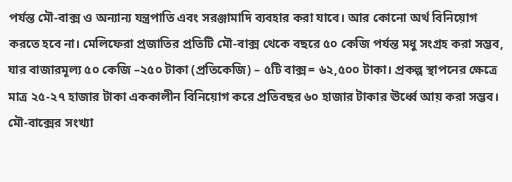পর্যন্ত মৌ-বাক্স ও অন্যান্য যন্ত্রপাতি এবং সরঞ্জামাদি ব্যবহার করা যাবে। আর কোনো অর্থ বিনিয়োগ করতে হবে না। মেলিফেরা প্রজাতির প্রতিটি মৌ-বাক্স থেকে বছরে ৫০ কেজি পর্যন্ত মধু সংগ্রহ করা সম্ভব, যার বাজারমূল্য ৫০ কেজি –২৫০ টাকা (প্রতিকেজি) – ৫টি বাক্স= ৬২,৫০০ টাকা। প্রকল্প স্থাপনের ক্ষেত্রে মাত্র ২৫-২৭ হাজার টাকা এককালীন বিনিয়োগ করে প্রতিবছর ৬০ হাজার টাকার ঊর্ধ্বে আয় করা সম্ভব। মৌ-বাক্সের সংখ্যা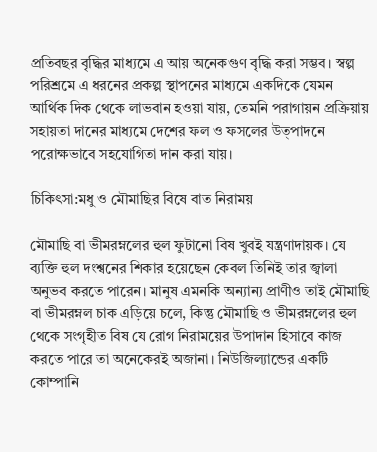প্রতিবছর বৃদ্ধির মাধ্যমে এ আয় অনেকগুণ বৃদ্ধি করা সম্ভব। স্বল্প পরিশ্রমে এ ধরনের প্রকল্প স্থাপনের মাধ্যমে একদিকে যেমন আর্থিক দিক থেকে লাভবান হওয়া যায়, তেমনি পরাগায়ন প্রক্রিয়ায় সহায়তা দানের মাধ্যমে দেশের ফল ও ফসলের উত্পাদনে পরোক্ষভাবে সহযোগিতা দান করা যায়।

চিকিৎসা:মধু ও মৌমাছির বিষে বাত নিরাময়

মৌমাছি বা ভীমরম্নলের হুল ফুটানো বিষ খুবই যন্ত্রণাদায়ক। যে ব্যক্তি হুল দংশ্বনের শিকার হয়েছেন কেবল তিনিই তার জ্বালা অনুভব করতে পারেন। মানুষ এমনকি অন্যান্য প্রাণীও তাই মৌমাছি বা ভীমরম্নল চাক এড়িয়ে চলে, কিন্তু মৌমাছি ও ভীমরম্নলের হুল থেকে সংগৃহীত বিষ যে রোগ নিরাময়ের উপাদান হিসাবে কাজ করতে পারে তা অনেকেরই অজানা। নিউজিল্যান্ডের একটি কোম্পানি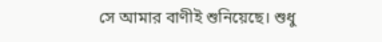সে আমার বাণীই শুনিয়েছে। শুধু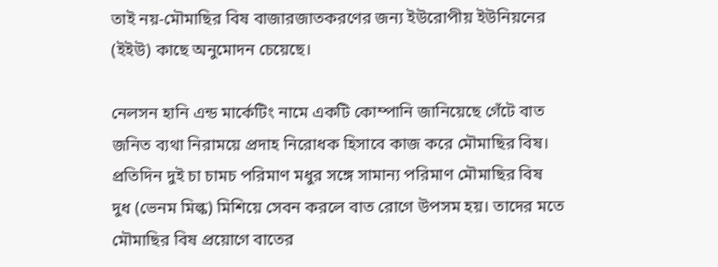তাই নয়-মৌমাছির বিষ বাজারজাতকরণের জন্য ইউরোপীয় ইউনিয়নের (ইইউ) কাছে অনুমোদন চেয়েছে।

নেলসন হানি এন্ড মার্কেটিং নামে একটি কোম্পানি জানিয়েছে গেঁটে বাত জনিত ব্যথা নিরাময়ে প্রদাহ নিরোধক হিসাবে কাজ করে মৌমাছির বিষ। প্রতিদিন দুই চা চামচ পরিমাণ মধুর সঙ্গে সামান্য পরিমাণ মৌমাছির বিষ দুধ (ভেনম মিল্ক) মিশিয়ে সেবন করলে বাত রোগে উপসম হয়। তাদের মতে মৌমাছির বিষ প্রয়োগে বাতের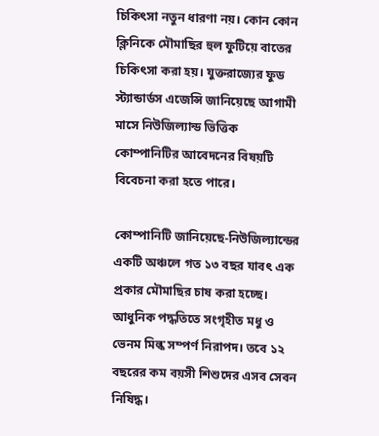চিকিৎসা নতুন ধারণা নয়। কোন কোন ক্লিনিকে মৌমাছির হুল ফুটিয়ে বাতের চিকিৎসা করা হয়। যুক্তরাজ্যের ফুড স্ট্যান্ডার্ডস এজেন্সি জানিয়েছে আগামী মাসে নিউজিল্যান্ড ভিত্তিক কোম্পানিটির আবেদনের বিষয়টি বিবেচনা করা হতে পারে।

কোম্পানিটি জানিয়েছে-নিউজিল্যান্ডের একটি অঞ্চলে গত ১৩ বছর যাবৎ এক প্রকার মৌমাছির চাষ করা হচ্ছে। আধুনিক পদ্ধতিতে সংগৃহীত মধু ও ভেনম মিল্ক সম্পর্ণ নিরাপদ। তবে ১২ বছরের কম বয়সী শিশুদের এসব সেবন নিষিদ্ধ।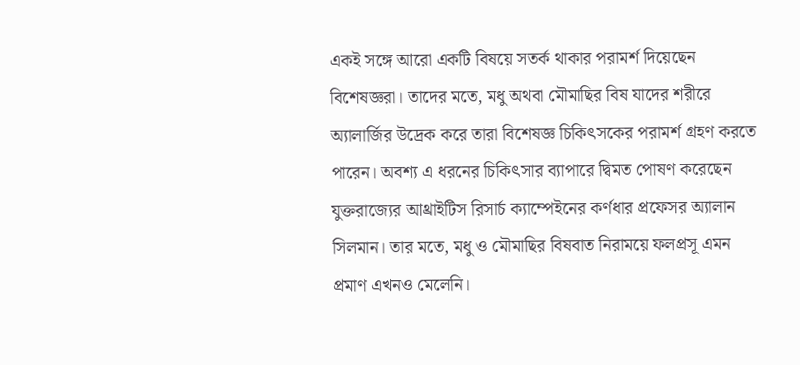একই সঙ্গে আরো একটি বিষয়ে সতর্ক থাকার পরামর্শ দিয়েছেন বিশেষজ্ঞরা। তাদের মতে, মধু অথবা মৌমাছির বিষ যাদের শরীরে অ্যালার্জির উদ্রেক করে তারা বিশেষজ্ঞ চিকিৎসকের পরামর্শ গ্রহণ করতে পারেন। অবশ্য এ ধরনের চিকিৎসার ব্যাপারে দ্বিমত পোষণ করেছেন যুক্তরাজ্যের আথ্রাইটিস রিসার্চ ক্যাম্পেইনের কর্ণধার প্রফেসর অ্যালান সিলমান। তার মতে, মধু ও মৌমাছির বিষবাত নিরাময়ে ফলপ্রসূ এমন প্রমাণ এখনও মেলেনি।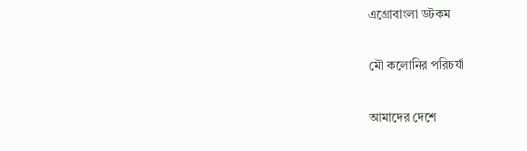এগ্রোবাংলা ডটকম

মৌ কলোনির পরিচর্যা

আমাদের দেশে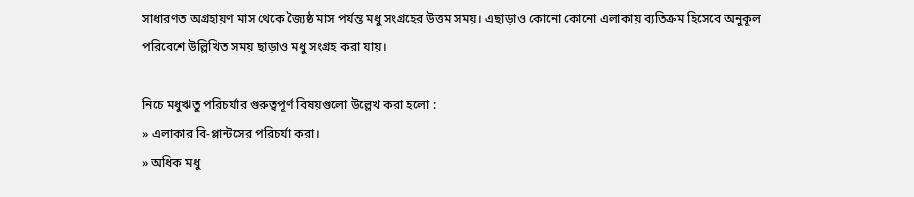সাধারণত অগ্রহায়ণ মাস থেকে জ্যৈষ্ঠ মাস পর্যন্ত মধু সংগ্রহের উত্তম সময়। এছাড়াও কোনো কোনো এলাকায় ব্যতিক্রম হিসেবে অনুকূল পরিবেশে উল্লিখিত সময় ছাড়াও মধু সংগ্রহ করা যায়।

নিচে মধুঋতু পরিচর্যার গুরুত্বপূর্ণ বিষয়গুলো উল্লেখ করা হলো :
» এলাকার বি-প্লান্টসের পরিচর্যা করা।
» অধিক মধু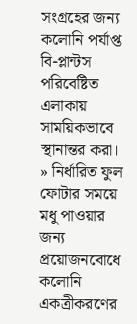সংগ্রহের জন্য কলোনি পর্যাপ্ত বি-প্লান্টস পরিবেষ্টিত এলাকায় সাময়িকভাবে স্থানান্তর করা।
» নির্ধারিত ফুল ফোটার সময়ে মধু পাওয়ার জন্য প্রয়োজনবোধে কলোনি একত্রীকরণের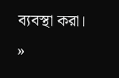ব্যবস্থা করা।
»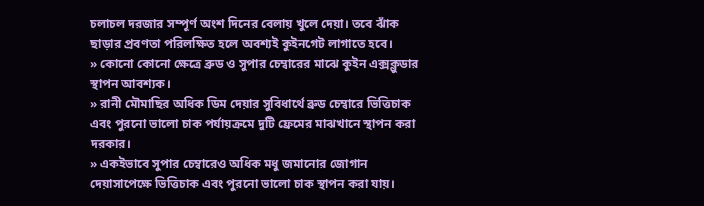চলাচল দরজার সম্পূর্ণ অংশ দিনের বেলায় খুলে দেয়া। তবে ঝাঁক ছাড়ার প্রবণতা পরিলক্ষিত হলে অবশ্যই কুইনগেট লাগাতে হবে।
» কোনো কোনো ক্ষেত্রে ব্রুড ও সুপার চেম্বারের মাঝে কুইন এক্সক্লুডার স্থাপন আবশ্যক।
» রানী মৌমাছির অধিক ডিম দেয়ার সুবিধার্থে ব্রুড চেম্বারে ভিত্তিচাক এবং পুরনো ভালো চাক পর্যায়ক্রমে দুটি ফ্রেমের মাঝখানে স্থাপন করা দরকার।
» একইভাবে সুপার চেম্বারেও অধিক মধু জমানোর জোগান দেয়াসাপেক্ষে ভিত্তিচাক এবং পুরনো ভালো চাক স্থাপন করা যায়।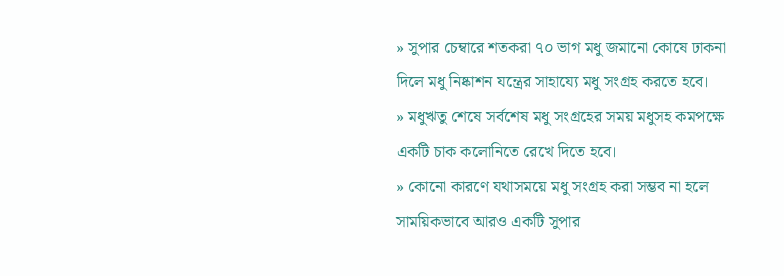» সুপার চেম্বারে শতকরা ৭০ ভাগ মধু জমানো কোষে ঢাকনা দিলে মধু নিষ্কাশন যন্ত্রের সাহায্যে মধু সংগ্রহ করতে হবে।
» মধুঋতু শেষে সর্বশেষ মধু সংগ্রহের সময় মধুসহ কমপক্ষে একটি চাক কলোনিতে রেখে দিতে হবে।
» কোনো কারণে যথাসময়ে মধু সংগ্রহ করা সম্ভব না হলে সাময়িকভাবে আরও একটি সুপার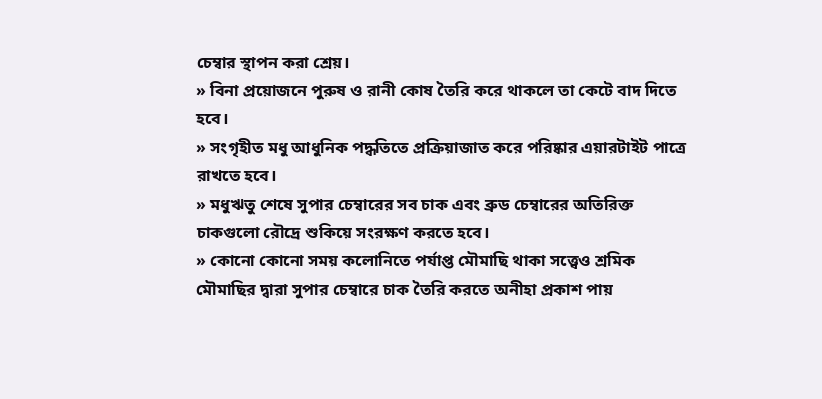চেম্বার স্থাপন করা শ্রেয়।
» বিনা প্রয়োজনে পুরুষ ও রানী কোষ তৈরি করে থাকলে তা কেটে বাদ দিতে হবে।
» সংগৃহীত মধু আধুনিক পদ্ধতিতে প্রক্রিয়াজাত করে পরিষ্কার এয়ারটাইট পাত্রে রাখতে হবে।
» মধুঋতু শেষে সুপার চেম্বারের সব চাক এবং ব্রুড চেম্বারের অতিরিক্ত চাকগুলো রৌদ্রে শুকিয়ে সংরক্ষণ করতে হবে।
» কোনো কোনো সময় কলোনিতে পর্যাপ্ত মৌমাছি থাকা সত্ত্বেও শ্রমিক মৌমাছির দ্বারা সুপার চেম্বারে চাক তৈরি করতে অনীহা প্রকাশ পায়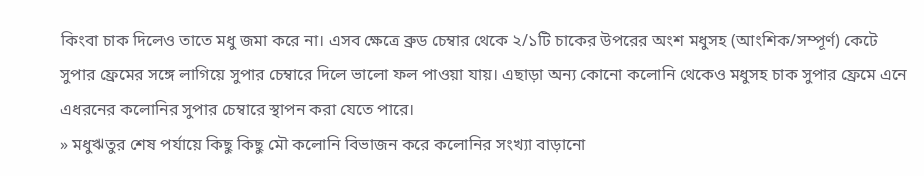কিংবা চাক দিলেও তাতে মধু জমা করে না। এসব ক্ষেত্রে ব্রুড চেম্বার থেকে ২/১টি চাকের উপরের অংশ মধুসহ (আংশিক/সম্পূর্ণ) কেটে সুপার ফ্রেমের সঙ্গে লাগিয়ে সুপার চেম্বারে দিলে ভালো ফল পাওয়া যায়। এছাড়া অন্য কোনো কলোনি থেকেও মধুসহ চাক সুপার ফ্রেমে এনে এধরনের কলোনির সুপার চেম্বারে স্থাপন করা যেতে পারে।
» মধুঋতুর শেষ পর্যায়ে কিছু কিছু মৌ কলোনি বিভাজন করে কলোনির সংখ্যা বাড়ানো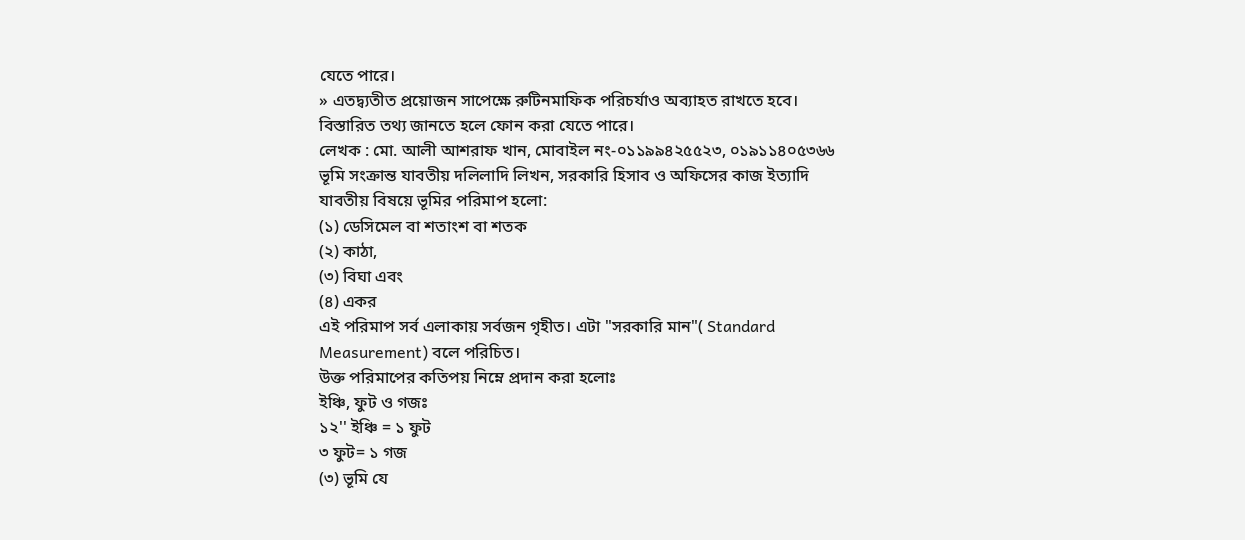যেতে পারে।
» এতদ্ব্যতীত প্রয়োজন সাপেক্ষে রুটিনমাফিক পরিচর্যাও অব্যাহত রাখতে হবে। বিস্তারিত তথ্য জানতে হলে ফোন করা যেতে পারে।
লেখক : মো. আলী আশরাফ খান, মোবাইল নং-০১১৯৯৪২৫৫২৩, ০১৯১১৪০৫৩৬৬
ভূমি সংক্রান্ত যাবতীয় দলিলাদি লিখন, সরকারি হিসাব ও অফিসের কাজ ইত্যাদি যাবতীয় বিষয়ে ভূমির পরিমাপ হলো:
(১) ডেসিমেল বা শতাংশ বা শতক
(২) কাঠা,
(৩) বিঘা এবং
(৪) একর
এই পরিমাপ সর্ব এলাকায় সর্বজন গৃহীত। এটা "সরকারি মান"( Standard Measurement) বলে পরিচিত।
উক্ত পরিমাপের কতিপয় নিম্নে প্রদান করা হলোঃ
ইঞ্চি, ফুট ও গজঃ
১২'' ইঞ্চি = ১ ফুট
৩ ফুট= ১ গজ
(৩) ভূমি যে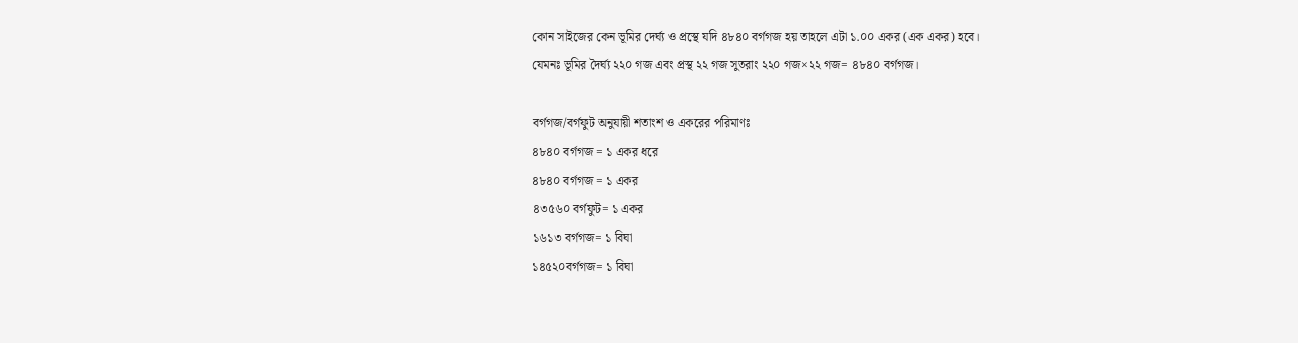কোন সাইজের কেন ভূমির দের্ঘ্য ও প্রস্থে যদি ৪৮৪০ বর্গগজ হয় তাহলে এটা ১.০০ একর (এক একর) হবে।
যেমনঃ ভূমির দৈর্ঘ্য ২২০ গজ এবং প্রস্থ ২২ গজ সুতরাং ২২০ গজ×২২ গজ= ৪৮৪০ বর্গগজ।

বর্গগজ/বর্গফুট অনুযায়ী শতাংশ ও একরের পরিমাণঃ
৪৮৪০ বর্গগজ = ১ একর ধরে
৪৮৪০ বর্গগজ = ১ একর
৪৩৫৬০ বর্গফুট= ১ একর
১৬১৩ বর্গগজ= ১ বিঘা
১৪৫২০বর্গগজ= ১ বিঘা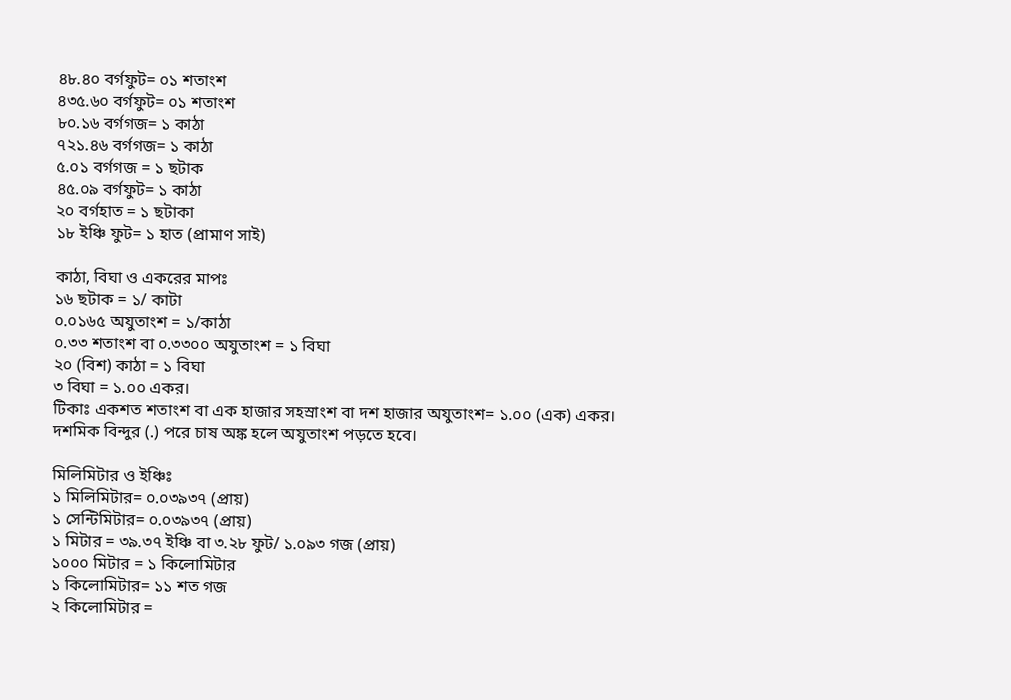৪৮.৪০ বর্গফুট= ০১ শতাংশ
৪৩৫.৬০ বর্গফুট= ০১ শতাংশ
৮০.১৬ বর্গগজ= ১ কাঠা
৭২১.৪৬ বর্গগজ= ১ কাঠা
৫.০১ বর্গগজ = ১ ছটাক
৪৫.০৯ বর্গফুট= ১ কাঠা
২০ বর্গহাত = ১ ছটাকা
১৮ ইঞ্চি ফুট= ১ হাত (প্রামাণ সাই)

কাঠা, বিঘা ও একরের মাপঃ
১৬ ছটাক = ১/ কাটা
০.০১৬৫ অযুতাংশ = ১/কাঠা
০.৩৩ শতাংশ বা ০.৩৩০০ অযুতাংশ = ১ বিঘা
২০ (বিশ) কাঠা = ১ বিঘা
৩ বিঘা = ১.০০ একর।
টিকাঃ একশত শতাংশ বা এক হাজার সহস্রাংশ বা দশ হাজার অযুতাংশ= ১.০০ (এক) একর। দশমিক বিন্দুর (.) পরে চাষ অঙ্ক হলে অযুতাংশ পড়তে হবে।

মিলিমিটার ও ইঞ্চিঃ
১ মিলিমিটার= ০.০৩৯৩৭ (প্রায়)
১ সেন্টিমিটার= ০.০৩৯৩৭ (প্রায়)
১ মিটার = ৩৯.৩৭ ইঞ্চি বা ৩.২৮ ফুট/ ১.০৯৩ গজ (প্রায়)
১০০০ মিটার = ১ কিলোমিটার
১ কিলোমিটার= ১১ শত গজ
২ কিলোমিটার =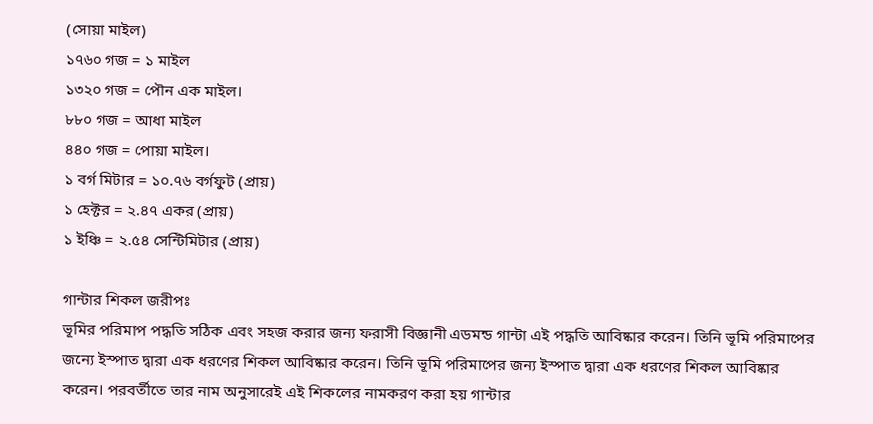(সোয়া মাইল)
১৭৬০ গজ = ১ মাইল
১৩২০ গজ = পৌন এক মাইল।
৮৮০ গজ = আধা মাইল
৪৪০ গজ = পোয়া মাইল।
১ বর্গ মিটার = ১০.৭৬ বর্গফুট (প্রায়)
১ হেক্টর = ২.৪৭ একর (প্রায়)
১ ইঞ্চি = ২.৫৪ সেন্টিমিটার (প্রায়)

গান্টার শিকল জরীপঃ
ভূমির পরিমাপ পদ্ধতি সঠিক এবং সহজ করার জন্য ফরাসী বিজ্ঞানী এডমন্ড গান্টা এই পদ্ধতি আবিষ্কার করেন। তিনি ভূমি পরিমাপের জন্যে ইস্পাত দ্বারা এক ধরণের শিকল আবিষ্কার করেন। তিনি ভূমি পরিমাপের জন্য ইস্পাত দ্বারা এক ধরণের শিকল আবিষ্কার করেন। পরবর্তীতে তার নাম অনুসারেই এই শিকলের নামকরণ করা হয় গান্টার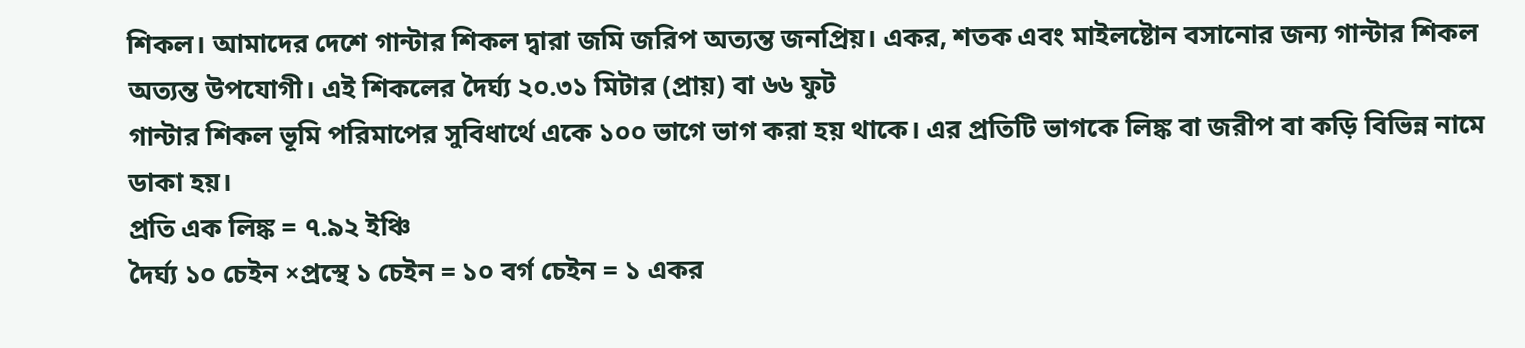শিকল। আমাদের দেশে গান্টার শিকল দ্বারা জমি জরিপ অত্যন্ত জনপ্রিয়। একর, শতক এবং মাইলষ্টোন বসানোর জন্য গান্টার শিকল অত্যন্ত উপযোগী। এই শিকলের দৈর্ঘ্য ২০.৩১ মিটার (প্রায়) বা ৬৬ ফুট
গান্টার শিকল ভূমি পরিমাপের সুবিধার্থে একে ১০০ ভাগে ভাগ করা হয় থাকে। এর প্রতিটি ভাগকে লিঙ্ক বা জরীপ বা কড়ি বিভিন্ন নামে ডাকা হয়।
প্রতি এক লিঙ্ক = ৭.৯২ ইঞ্চি
দৈর্ঘ্য ১০ চেইন ×প্রস্থে ১ চেইন = ১০ বর্গ চেইন = ১ একর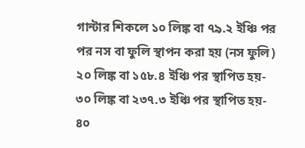গান্টার শিকলে ১০ লিঙ্ক বা ৭৯.২ ইঞ্চি পর পর নস বা ফুলি স্থাপন করা হয় (নস ফুলি)
২০ লিঙ্ক বা ১৫৮.৪ ইঞ্চি পর স্থাপিত হয়-
৩০ লিঙ্ক বা ২৩৭.৩ ইঞ্চি পর স্থাপিত হয়-
৪০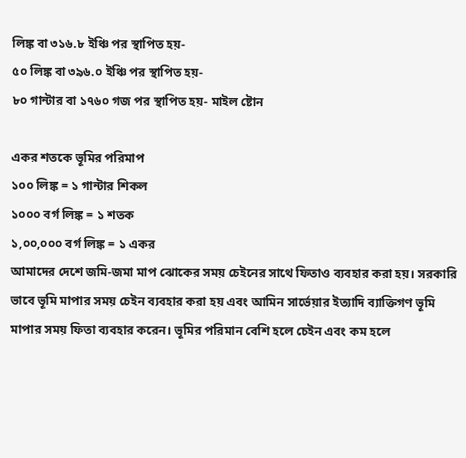লিঙ্ক বা ৩১৬.৮ ইঞ্চি পর স্থাপিত হয়-
৫০ লিঙ্ক বা ৩৯৬.০ ইঞ্চি পর স্থাপিত হয়-
৮০ গান্টার বা ১৭৬০ গজ পর স্থাপিত হয়- মাইল ষ্টোন

একর শতকে ভূমির পরিমাপ
১০০ লিঙ্ক = ১ গান্টার শিকল
১০০০ বর্গ লিঙ্ক = ১ শতক
১,০০,০০০ বর্গ লিঙ্ক = ১ একর
আমাদের দেশে জমি-জমা মাপ ঝোকের সময় চেইনের সাথে ফিতাও ব্যবহার করা হয়। সরকারি ভাবে ভূমি মাপার সময় চেইন ব্যবহার করা হয় এবং আমিন সার্ভেয়ার ইত্যাদি ব্যাক্তিগণ ভূমি মাপার সময় ফিতা ব্যবহার করেন। ভূমির পরিমান বেশি হলে চেইন এবং কম হলে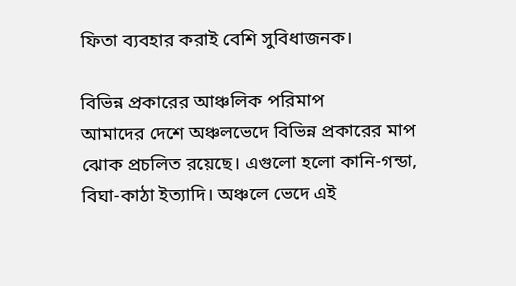ফিতা ব্যবহার করাই বেশি সুবিধাজনক।

বিভিন্ন প্রকারের আঞ্চলিক পরিমাপ
আমাদের দেশে অঞ্চলভেদে বিভিন্ন প্রকারের মাপ ঝোক প্রচলিত রয়েছে। এগুলো হলো কানি-গন্ডা, বিঘা-কাঠা ইত্যাদি। অঞ্চলে ভেদে এই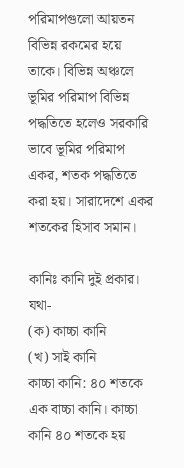পরিমাপগুলো আয়তন বিভিন্ন রকমের হয়ে তাকে। বিভিন্ন অঞ্চলে ভূমির পরিমাপ বিভিন্ন পদ্ধতিতে হলেও সরকারি ভাবে ভূমির পরিমাপ একর, শতক পদ্ধতিতে করা হয়। সারাদেশে একর শতকের হিসাব সমান।

কানিঃ কানি দুই প্রকার। যথা-
(ক) কাচ্চা কানি
(খ) সাই কানি
কাচ্চা কানি: ৪০ শতকে এক বাচ্চা কানি। কাচ্চা কানি ৪০ শতকে হয়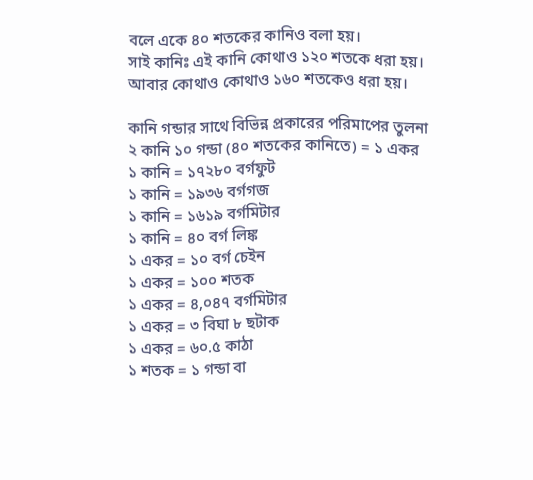বলে একে ৪০ শতকের কানিও বলা হয়।
সাই কানিঃ এই কানি কোথাও ১২০ শতকে ধরা হয়। আবার কোথাও কোথাও ১৬০ শতকেও ধরা হয়।

কানি গন্ডার সাথে বিভিন্ন প্রকারের পরিমাপের তুলনা
২ কানি ১০ গন্ডা (৪০ শতকের কানিতে) = ১ একর
১ কানি = ১৭২৮০ বর্গফুট
১ কানি = ১৯৩৬ বর্গগজ
১ কানি = ১৬১৯ বর্গমিটার
১ কানি = ৪০ বর্গ লিঙ্ক
১ একর = ১০ বর্গ চেইন
১ একর = ১০০ শতক
১ একর = ৪,০৪৭ বর্গমিটার
১ একর = ৩ বিঘা ৮ ছটাক
১ একর = ৬০.৫ কাঠা
১ শতক = ১ গন্ডা বা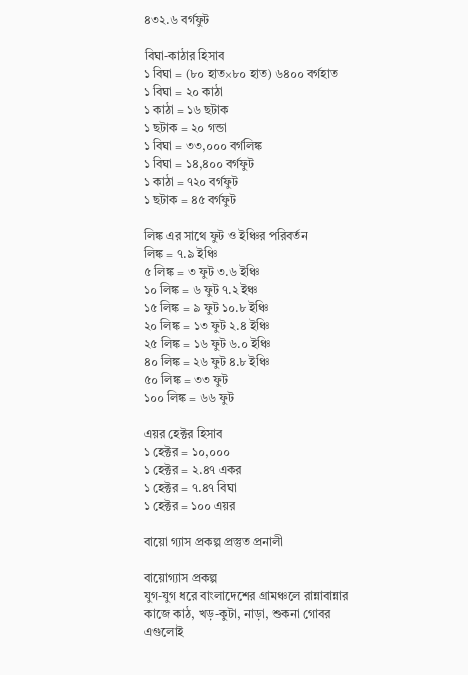৪৩২.৬ বর্গফুট

বিঘা-কাঠার হিসাব
১ বিঘা = (৮০ হাত×৮০ হাত) ৬৪০০ বর্গহাত
১ বিঘা = ২০ কাঠা
১ কাঠা = ১৬ ছটাক
১ ছটাক = ২০ গন্ডা
১ বিঘা = ৩৩,০০০ বর্গলিঙ্ক
১ বিঘা = ১৪,৪০০ বর্গফুট
১ কাঠা = ৭২০ বর্গফুট
১ ছটাক = ৪৫ বর্গফুট

লিঙ্ক এর সাথে ফুট ও ইঞ্চির পরিবর্তন
লিঙ্ক = ৭.৯ ইঞ্চি
৫ লিঙ্ক = ৩ ফুট ৩.৬ ইঞ্চি
১০ লিঙ্ক = ৬ ফুট ৭.২ ইঞ্চ
১৫ লিঙ্ক = ৯ ফুট ১০.৮ ইঞ্চি
২০ লিঙ্ক = ১৩ ফুট ২.৪ ইঞ্চি
২৫ লিঙ্ক = ১৬ ফুট ৬.০ ইঞ্চি
৪০ লিঙ্ক = ২৬ ফুট ৪.৮ ইঞ্চি
৫০ লিঙ্ক = ৩৩ ফুট
১০০ লিঙ্ক = ৬৬ ফুট

এয়র হেক্টর হিসাব
১ হেক্টর = ১০,০০০
১ হেক্টর = ২.৪৭ একর
১ হেক্টর = ৭.৪৭ বিঘা
১ হেক্টর = ১০০ এয়র

বায়ো গ্যাস প্রকল্প প্রস্তুত প্রনালী

বায়োগ্যাস প্রকল্প
যুগ-যুগ ধরে বাংলাদেশের গ্রামঞ্চলে রান্নাবান্নার কাজে কাঠ, খড়-কুটা, নাড়া, শুকনা গোবর এগুলোই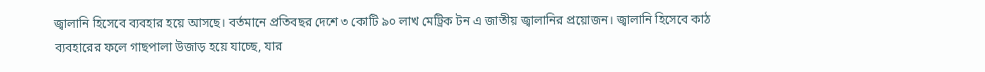জ্বালানি হিসেবে ব্যবহার হয়ে আসছে। বর্তমানে প্রতিবছর দেশে ৩ কোটি ৯০ লাখ মেট্রিক টন এ জাতীয় জ্বালানির প্রয়োজন। জ্বালানি হিসেবে কাঠ ব্যবহারের ফলে গাছপালা উজাড় হয়ে যাচ্ছে, যার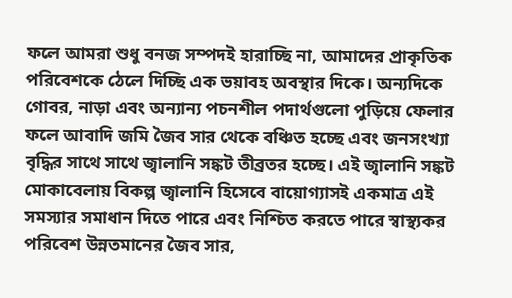ফলে আমরা শুধু বনজ সম্পদই হারাচ্ছি না, আমাদের প্রাকৃতিক পরিবেশকে ঠেলে দিচ্ছি এক ভয়াবহ অবস্থার দিকে। অন্যদিকে গোবর, নাড়া এবং অন্যান্য পচনশীল পদার্থগুলো পুড়িয়ে ফেলার ফলে আবাদি জমি জৈব সার থেকে বঞ্চিত হচ্ছে এবং জনসংখ্যা বৃদ্ধির সাথে সাথে জ্বালানি সঙ্কট তীব্রতর হচ্ছে। এই জ্বালানি সঙ্কট মোকাবেলায় বিকল্প জ্বালানি হিসেবে বায়োগ্যাসই একমাত্র এই সমস্যার সমাধান দিতে পারে এবং নিশ্চিত করতে পারে স্বাস্থ্যকর পরিবেশ উন্নতমানের জৈব সার,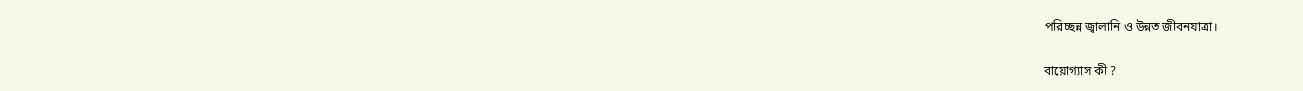পরিচ্ছন্ন জ্বালানি ও উন্নত জীবনযাত্রা।

বায়োগ্যাস কী ?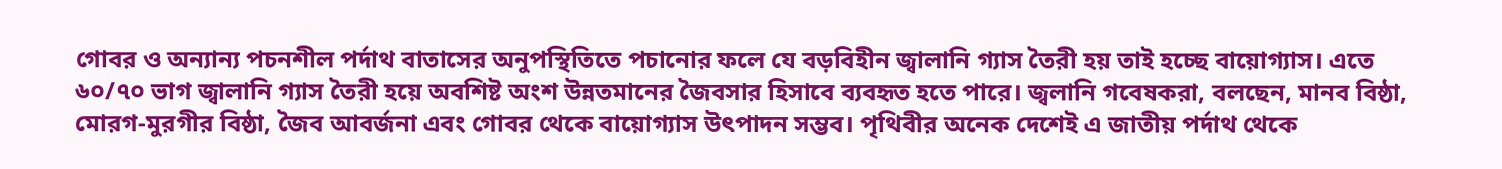গোবর ও অন্যান্য পচনশীল পর্দাথ বাতাসের অনুপস্থিতিতে পচানোর ফলে যে বড়বিহীন জ্বালানি গ্যাস তৈরী হয় তাই হচ্ছে বায়োগ্যাস। এতে ৬০/৭০ ভাগ জ্বালানি গ্যাস তৈরী হয়ে অবশিষ্ট অংশ উন্নতমানের জৈবসার হিসাবে ব্যবহৃত হতে পারে। জ্বলানি গবেষকরা, বলছেন, মানব বিষ্ঠা, মোরগ-মুরগীর বিষ্ঠা, জৈব আবর্জনা এবং গোবর থেকে বায়োগ্যাস উৎপাদন সম্ভব। পৃথিবীর অনেক দেশেই এ জাতীয় পর্দাথ থেকে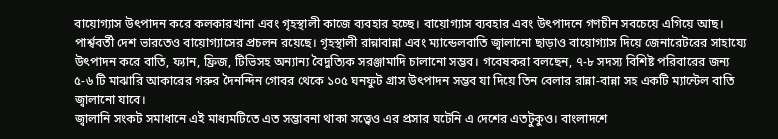বায়োগ্যাস উৎপাদন করে কলকারখানা এবং গৃহস্থালী কাজে ব্যবহার হচ্ছে। বায়োগ্যাস ব্যবহার এবং উৎপাদনে গণচীন সবচেয়ে এগিয়ে আছ। পার্শ্ববর্তী দেশ ভারতেও বায়োগ্যাসের প্রচলন রয়েছে। গৃহস্থালী রান্নাবান্না এবং ম্যান্ডেলবাতি জ্বালানো ছাড়াও বায়োগ্যাস দিয়ে জেনারেটরের সাহায্যে উৎপাদন করে বাতি, ফ্যান, ফ্রিজ, টিভিসহ অন্যান্য বৈদুত্যিক সরঞ্জামাদি চালানো সম্ভব। গবেষকরা বলছেন, ৭-৮ সদস্য বিশিষ্ট পরিবারের জন্য ৫-৬ টি মাঝারি আকারের গরুর দৈনন্দিন গোবর থেকে ১০৫ ঘনফুট গ্রাস উৎপাদন সম্ভব যা দিয়ে তিন বেলার রান্না-বান্না সহ একটি ম্যান্টেল বাতি জ্বালানো যাবে।
জ্বালানি সংকট সমাধানে এই মাধ্যমটিতে এত সম্ভাবনা থাকা সত্ত্বেও এর প্রসার ঘটেনি এ দেশের এতটুকুও। বাংলাদশে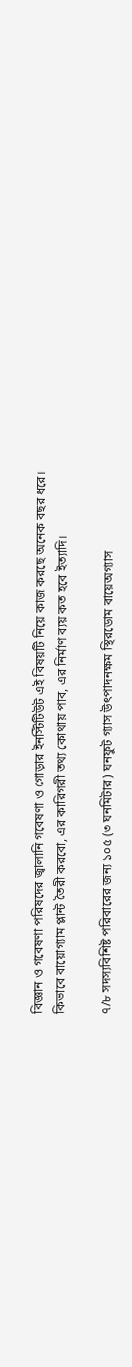বিজ্ঞান ও গবেষণা পরিষদের জ্বালানি গবেষণা ও গোড়ার ইনস্টিটিউট এই বিষয়টি নিয়ে কাজ করছে অনেক বছর ধরে।
কিভাবে বায়োগ্যাম প্লান্ট তৈরী করবো, এর কারিগরী তথ্য কোথায় পাব, এর নির্মাণ ব্যয় কত হবে ইত্যাদি।

৭/৮ সদস্যবিশিষ্ট পরিবারের জন্য ১০৫ (৩ ঘনমিটার) ঘনফুট গ্যাস উৎপাদনক্ষম স্থিরডোম বায়েঅগ্যাস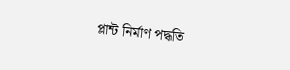প্লান্ট নির্মাণ পদ্ধতি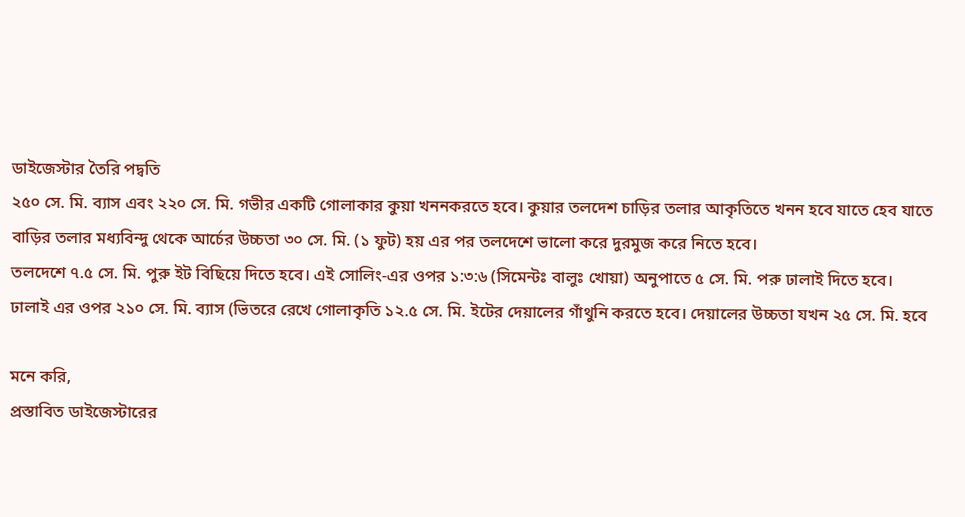ডাইজেস্টার তৈরি পদ্বতি
২৫০ সে. মি. ব্যাস এবং ২২০ সে. মি. গভীর একটি গোলাকার কুয়া খননকরতে হবে। কুয়ার তলদেশ চাড়ির তলার আকৃতিতে খনন হবে যাতে হেব যাতে বাড়ির তলার মধ্যবিন্দু থেকে আর্চের উচ্চতা ৩০ সে. মি. (১ ফুট) হয় এর পর তলদেশে ভালো করে দুরমুজ করে নিতে হবে।
তলদেশে ৭.৫ সে. মি. পুরু ইট বিছিয়ে দিতে হবে। এই সোলিং-এর ওপর ১:৩:৬ (সিমেন্টঃ বালুঃ খোয়া) অনুপাতে ৫ সে. মি. পরু ঢালাই দিতে হবে। ঢালাই এর ওপর ২১০ সে. মি. ব্যাস (ভিতরে রেখে গোলাকৃতি ১২.৫ সে. মি. ইটের দেয়ালের গাঁথুনি করতে হবে। দেয়ালের উচ্চতা যখন ২৫ সে. মি. হবে

মনে করি,
প্রস্তাবিত ডাইজেস্টারের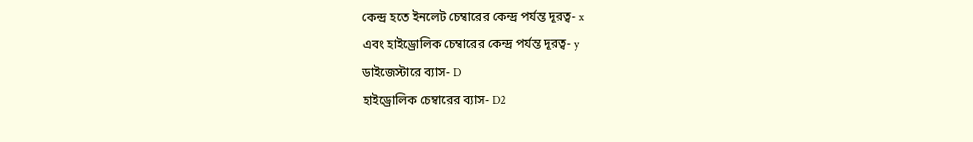কেন্দ্র হতে ইনলেট চেম্বারের কেন্দ্র পর্যন্ত দূরত্ব- x
এবং হাইড্রোলিক চেম্বারের কেন্দ্র পর্যন্ত দূরত্ব- y
ডাইজেস্টারে ব্যাস- D
হাইড্রোলিক চেম্বারের ব্যাস- D2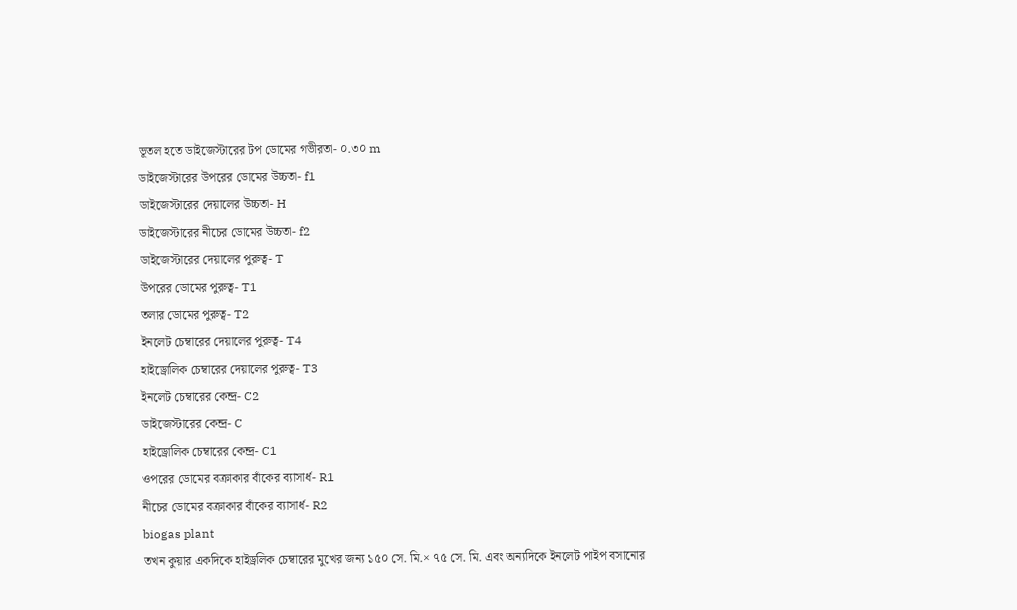ভূতল হতে ডাইজেস্টারের টপ ডোমের গভীরতা- ০.৩০ m
ডাইজেস্টারের উপরের ডোমের উচ্চতা- f1
ডাইজেস্টারের দেয়ালের উচ্চতা- H
ডাইজেস্টারের নীচের ডোমের উচ্চতা- f2
ডাইজেস্টারের দেয়ালের পুরুত্ব- T
উপরের ডোমের পুরুত্ব- T1
তলার ডোমের পুরুত্ব- T2
ইনলেট চেম্বারের দেয়ালের পুরুত্ব- T4
হাইড্রোলিক চেম্বারের দেয়ালের পুরুত্ব- T3
ইনলেট চেম্বারের কেন্দ্র- C2
ডাইজেস্টারের কেন্দ্র- C
হাইড্রোলিক চেম্বারের কেন্দ্র- C1
ওপরের ডোমের বক্রাকার বাঁকের ব্যাসার্ধ- R1
নীচের ডোমের বক্রাকার বাঁকের ব্যাসার্ধ- R2
biogas plant
তখন কুয়ার একদিকে হাইড্রলিক চেম্বারের মুখের জন্য ১৫০ সে. মি.× ৭৫ সে. মি. এবং অন্যদিকে ইনলেট পাইপ বসানোর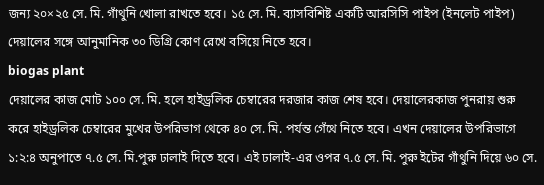জন্য ২০×২৫ সে. মি. গাঁথুনি খোলা রাখতে হবে। ১৫ সে. মি. ব্যাসবিশিষ্ট একটি আরসিসি পাইপ (ইনলেট পাইপ) দেয়ালের সঙ্গে আনুমানিক ৩০ ডিগ্রি কোণ রেখে বসিয়ে নিতে হবে।
biogas plant
দেয়ালের কাজ মোট ১০০ সে. মি. হলে হাইড্রলিক চেম্বারের দরজার কাজ শেষ হবে। দেয়ালেরকাজ পুনরায় শুরু করে হাইড্রলিক চেম্বারের মুখের উপরিভাগ থেকে ৪০ সে. মি. পর্যন্ত গেঁথে নিতে হবে। এখন দেয়ালের উপরিভাগে ১:২:৪ অনুপাতে ৭.৫ সে. মি.পুরু ঢালাই দিতে হবে। এই ঢালাই-এর ওপর ৭.৫ সে. মি. পুরু ইটের গাঁথুনি দিয়ে ৬০ সে.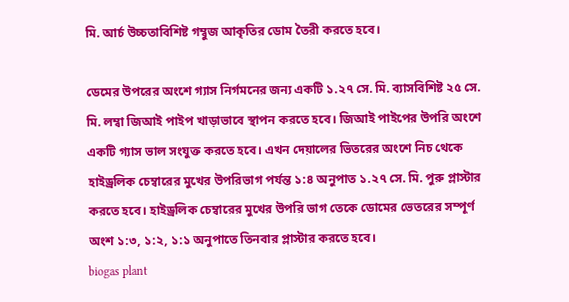মি. আর্চ উচ্চতাবিশিষ্ট গম্বুজ আকৃতির ডোম তৈরী করতে হবে।

ডেমের উপরের অংশে গ্যাস নির্গমনের জন্য একটি ১.২৭ সে. মি. ব্যাসবিশিষ্ট ২৫ সে. মি. লম্বা জিআই পাইপ খাড়াভাবে স্থাপন করতে হবে। জিআই পাইপের উপরি অংশে একটি গ্যাস ভাল সংযুক্ত করতে হবে। এখন দেয়ালের ভিতরের অংশে নিচ থেকে হাইড্রলিক চেম্বারের মুখের উপরিভাগ পর্যন্ত ১:৪ অনুপাত ১.২৭ সে. মি. পুরু প্লাস্টার করতে হবে। হাইড্রলিক চেম্বারের মুখের উপরি ভাগ তেকে ডোমের ভেতরের সম্পূর্ণ অংশ ১:৩, ১:২, ১:১ অনুপাতে তিনবার প্লাস্টার করতে হবে।
biogas plant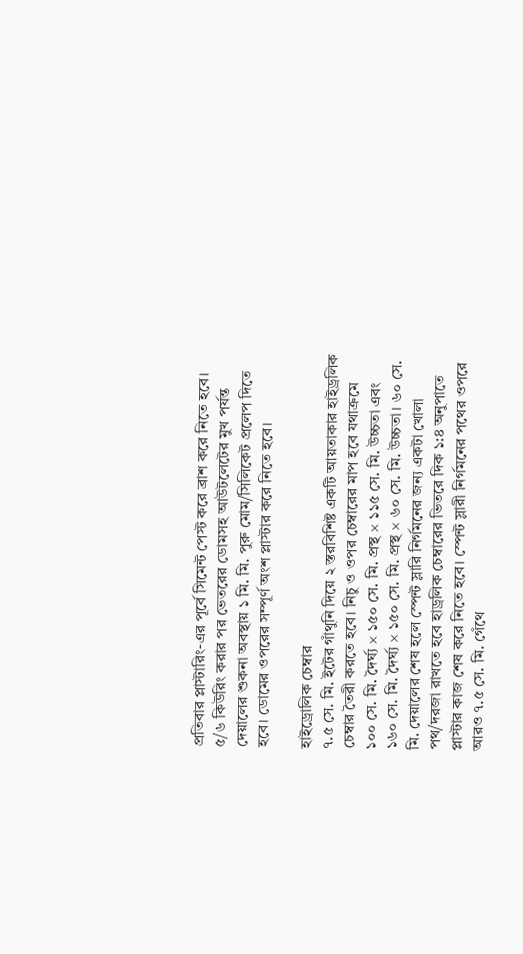প্রতিবার প্লাস্টারিং-এর পূর্বে সিমেন্ট পেস্ট করে ব্রাশ করে নিতে হবে। ৫/৬ কিউরিং করার পর ভেতরের ডোমসহ আউটলেটের মুখ পর্যন্ত দেয়ালের শুকনা অবস্থায় ১ মি. মি. পুরু মোম/সিলিকেট প্রলেপ দিতে হবে। ডোমের ওপরের সম্পূর্ণ অংশ প্লাস্টার করে নিতে হবে।

হাইড্রোলিক চেম্বার
৭.৫ সে. মি. ইটের গাঁথুনি দিয়ে ২ স্তরবিশিষ্ট একটি আয়তাকার হাইড্রলিক চেম্বার তৈরী করতে হবে। নিচু ও ওপর চেম্বারের মাপ হবে যথাক্রমে ১০০ সে. মি. দৈর্ঘ্য × ১৫০ সে. মি. প্রস্থ × ১১৫ সে. মি. উচ্চতা এবং ১৬০ সে. মি. দৈর্ঘ্য × ১৫০ সে. মি. প্রস্থ × ৬০ সে. মি. উচ্চতা। ৬০ সে. মি. দেয়ালের শেষ হলে স্পেন্ট স্লারি নির্গমনের জন্য একটা খোলা পথ/দরজা রাখতে হবে হাড্রলিক চেম্বারের ভিতরে দিক ১:৪ অনুপাতে প্লাস্টার কাজ শেষ করে নিতে হবে। স্পেন্ট স্লারী নির্গমনের পথের ওপরে আরও ৭.৫ সে. মি. গেঁথে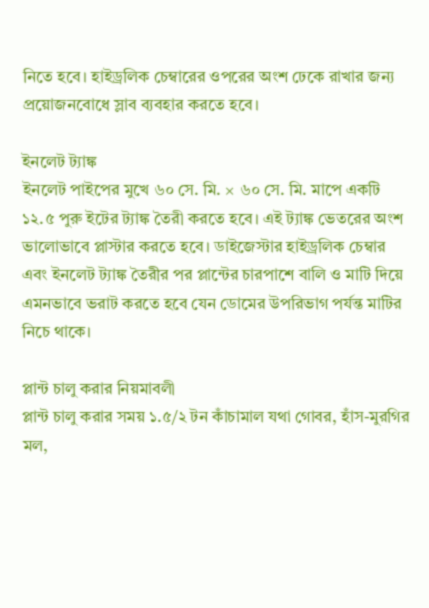নিতে হবে। হাইড্রলিক চেম্বারের ওপরের অংশ ঢেকে রাখার জন্য প্রয়োজনবোধে স্লাব ব্যবহার করতে হবে।

ইনলেট ট্যাঙ্ক
ইনলেট পাইপের মুখে ৬০ সে. মি. × ৬০ সে. মি. মাপে একটি ১২.৫ পুরু ইটের ট্যাঙ্ক তৈরী করতে হবে। এই ট্যাঙ্ক ভেতরের অংশ ভালোভাবে প্লাস্টার করতে হবে। ডাইজেস্টার হাইড্রলিক চেম্বার এবং ইনলেট ট্যাঙ্ক তৈরীর পর প্লান্টের চারপাশে বালি ও মাটি দিয়ে এমনভাবে ভরাট করতে হবে যেন ডোমের উপরিভাগ পর্যন্ত মাটির নিচে থাকে।

প্লান্ট চালু করার নিয়মাবলী
প্লান্ট চালু করার সময় ১.৫/২ টন কাঁচামাল যথা গোবর, হাঁস-মুরগির মল,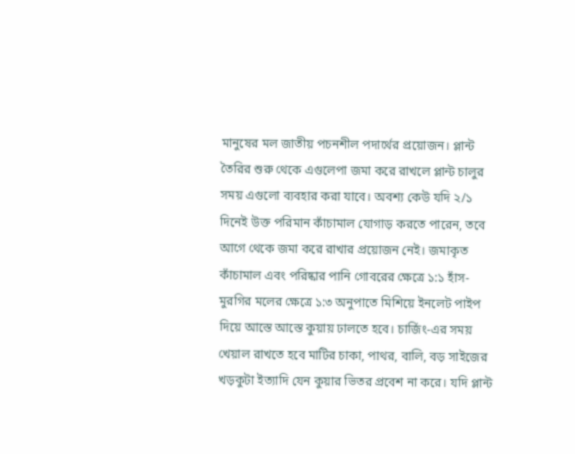মানুষের মল জাতীয় পচনশীল পদার্থের প্রয়োজন। প্লান্ট তৈরির শুরু থেকে এগুলেপা জমা করে রাখলে প্লান্ট চালুর সময় এগুলো ব্যবহার করা যাবে। অবশ্য কেউ যদি ২/১ দিনেই উক্ত পরিমান কাঁচামাল যোগাড় করতে পারেন, তবে আগে থেকে জমা করে রাখার প্রয়োজন নেই। জমাকৃত কাঁচামাল এবং পরিষ্কার পানি গোবরের ক্ষেত্রে ১:১ হাঁস-মুরগির মলের ক্ষেত্রে ১:৩ অনুপাতে মিশিয়ে ইনলেট পাইপ দিয়ে আস্তে আস্তে কুয়ায় ঢালতে হবে। চার্জিং-এর সময় খেয়াল রাখতে হবে মাটির চাকা, পাথর, বালি, বড় সাইজের খড়কুটা ইত্যাদি যেন কুয়ার ভিতর প্রবেশ না করে। যদি প্লান্ট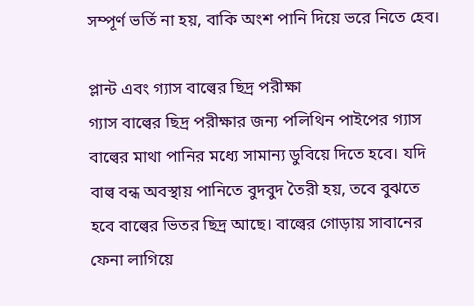সম্পূর্ণ ভর্তি না হয়, বাকি অংশ পানি দিয়ে ভরে নিতে হেব।

প্লান্ট এবং গ্যাস বাল্বের ছিদ্র পরীক্ষা
গ্যাস বাল্বের ছিদ্র পরীক্ষার জন্য পলিথিন পাইপের গ্যাস বাল্বের মাথা পানির মধ্যে সামান্য ডুবিয়ে দিতে হবে। যদি বাল্ব বন্ধ অবস্থায় পানিতে বুদবুদ তৈরী হয়, তবে বুঝতে হবে বাল্বের ভিতর ছিদ্র আছে। বাল্বের গোড়ায় সাবানের ফেনা লাগিয়ে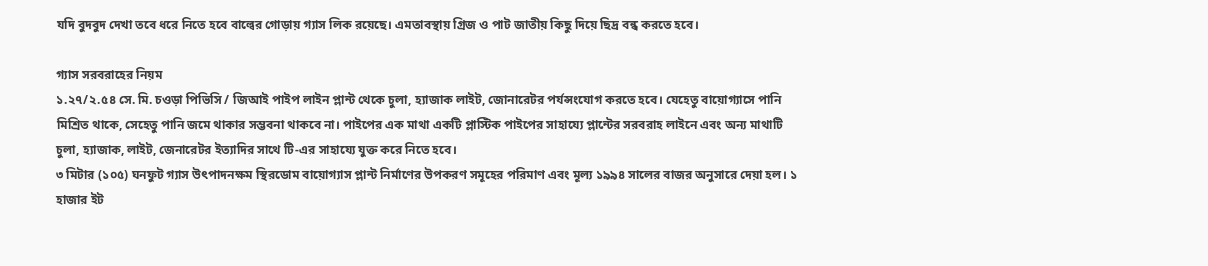যদি বুদবুদ দেখা তবে ধরে নিতে হবে বাল্বের গোড়ায় গ্যাস লিক রয়েছে। এমতাবস্থায় গ্রিজ ও পাট জাতীয় কিছু দিয়ে ছিদ্র বন্ধ করতে হবে।

গ্যাস সরবরাহের নিয়ম
১.২৭/২.৫৪ সে. মি. চওড়া পিভিসি / জিআই পাইপ লাইন প্লান্ট থেকে চুলা, হ্যাজাক লাইট, জোনারেটর পর্যন্সংযোগ করতে হবে। যেহেতু বায়োগ্যাসে পানি মিশ্রিত থাকে, সেহেতু পানি জমে থাকার সম্ভবনা থাকবে না। পাইপের এক মাথা একটি প্লাস্টিক পাইপের সাহায্যে প্লান্টের সরবরাহ লাইনে এবং অন্য মাথাটি চুলা, হ্যাজাক, লাইট, জেনারেটর ইত্যাদির সাথে টি-এর সাহায্যে যুক্ত করে নিতে হবে।
৩ মিটার (১০৫) ঘনফুট গ্যাস উৎপাদনক্ষম স্থিরডোম বায়োগ্যাস প্লান্ট নির্মাণের উপকরণ সমূহের পরিমাণ এবং মূল্য ১৯৯৪ সালের বাজর অনুসারে দেয়া হল। ১ হাজার ইট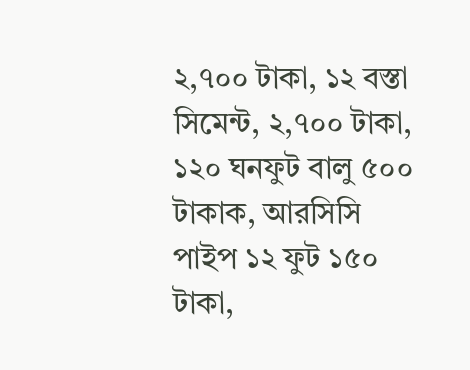২,৭০০ টাকা, ১২ বস্তা সিমেন্ট, ২,৭০০ টাকা, ১২০ ঘনফুট বালু ৫০০ টাকাক, আরসিসি পাইপ ১২ ফুট ১৫০ টাকা,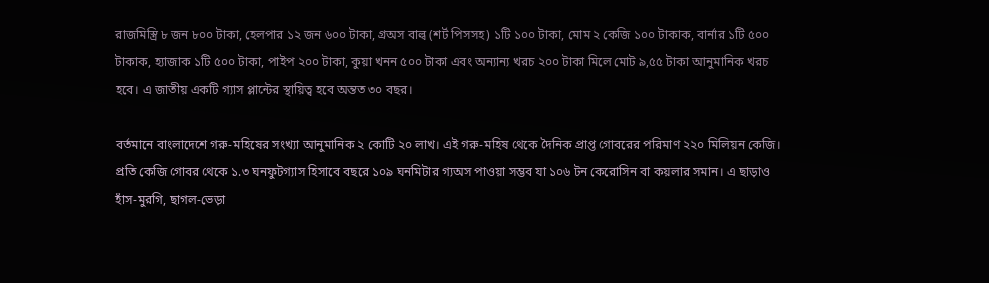রাজমিস্ত্রি ৮ জন ৮০০ টাকা, হেলপার ১২ জন ৬০০ টাকা, গ্রঅস বাল্ব (শর্ট পিসসহ) ১টি ১০০ টাকা, মোম ২ কেজি ১০০ টাকাক, বার্নার ১টি ৫০০ টাকাক, হ্যাজাক ১টি ৫০০ টাকা, পাইপ ২০০ টাকা, কুয়া খনন ৫০০ টাকা এবং অন্যান্য খরচ ২০০ টাকা মিলে মোট ৯,৫৫ টাকা আনুমানিক খরচ হবে। এ জাতীয় একটি গ্যাস প্লান্টের স্থায়িত্ব হবে অন্তত ৩০ বছর।

বর্তমানে বাংলাদেশে গরু-মহিষের সংখ্যা আনুমানিক ২ কোটি ২০ লাখ। এই গরু-মহিষ থেকে দৈনিক প্রাপ্ত গোবরের পরিমাণ ২২০ মিলিয়ন কেজি। প্রতি কেজি গোবর থেকে ১.৩ ঘনফুটগ্যাস হিসাবে বছরে ১০৯ ঘনমিটার গ্যঅস পাওয়া সম্ভব যা ১০৬ টন কেরোসিন বা কয়লার সমান। এ ছাড়াও হাঁস-মুরগি, ছাগল-ভেড়া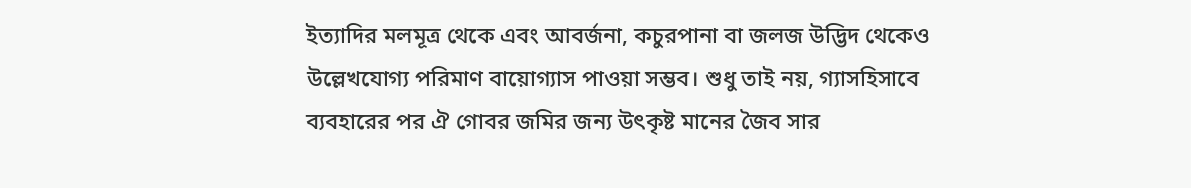ইত্যাদির মলমূত্র থেকে এবং আবর্জনা, কচুরপানা বা জলজ উদ্ভিদ থেকেও উল্লেখযোগ্য পরিমাণ বায়োগ্যাস পাওয়া সম্ভব। শুধু তাই নয়, গ্যাসহিসাবে ব্যবহারের পর ঐ গোবর জমির জন্য উৎকৃষ্ট মানের জৈব সার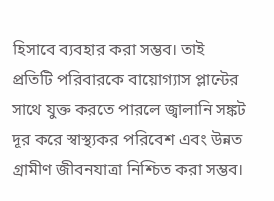হিসাবে ব্যবহার করা সম্ভব। তাই প্রতিটি পরিবারকে বায়োগ্যাস প্লান্টের সাথে যুক্ত করতে পারলে জ্বালানি সঙ্কট দূর করে স্বাস্থ্যকর পরিবেশ এবং উন্নত গ্রামীণ জীবনযাত্রা নিশ্চিত করা সম্ভব।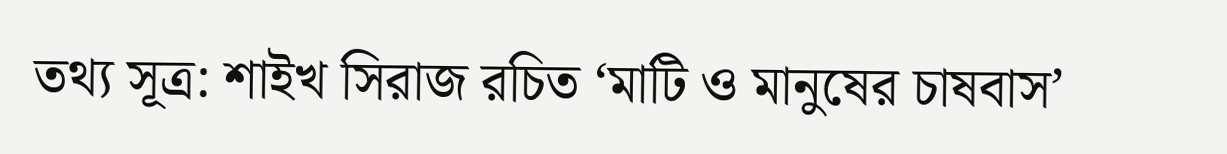তথ্য সূত্র: শাইখ সিরাজ রচিত ‘মাটি ও মানুষের চাষবাস’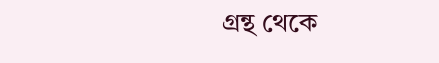গ্রন্থ থেকে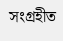সংগ্রহীত